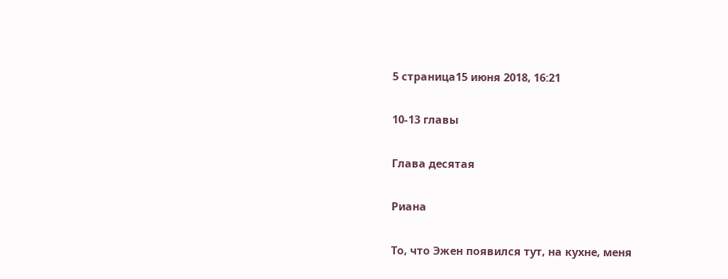5 страница15 июня 2018, 16:21

10-13 главы

Глава десятая

Риана

То, что Эжен появился тут, на кухне, меня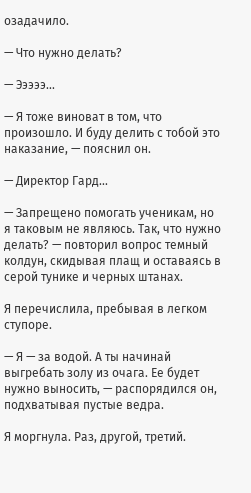озадачило.

— Что нужно делать?

— Эээээ...

— Я тоже виноват в том, что произошло. И буду делить с тобой это наказание, — пояснил он.

— Директор Гард...

— Запрещено помогать ученикам, но я таковым не являюсь. Так, что нужно делать? — повторил вопрос темный колдун, скидывая плащ и оставаясь в серой тунике и черных штанах.

Я перечислила, пребывая в легком ступоре.

— Я — за водой. А ты начинай выгребать золу из очага. Ее будет нужно выносить, — распорядился он, подхватывая пустые ведра.

Я моргнула. Раз, другой, третий.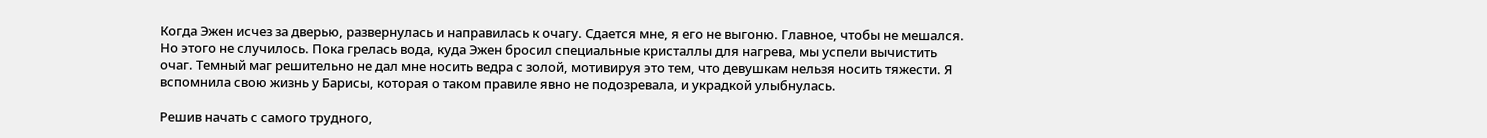Когда Эжен исчез за дверью, развернулась и направилась к очагу. Сдается мне, я его не выгоню. Главное, чтобы не мешался. Но этого не случилось. Пока грелась вода, куда Эжен бросил специальные кристаллы для нагрева, мы успели вычистить очаг. Темный маг решительно не дал мне носить ведра с золой, мотивируя это тем, что девушкам нельзя носить тяжести. Я вспомнила свою жизнь у Барисы, которая о таком правиле явно не подозревала, и украдкой улыбнулась.

Решив начать с самого трудного,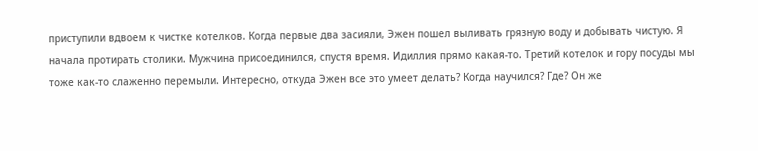приступили вдвоем к чистке котелков. Когда первые два засияли, Эжен пошел выливать грязную воду и добывать чистую. Я начала протирать столики. Мужчина присоединился, спустя время. Идиллия прямо какая-то. Третий котелок и гору посуды мы тоже как-то слаженно перемыли. Интересно, откуда Эжен все это умеет делать? Когда научился? Где? Он же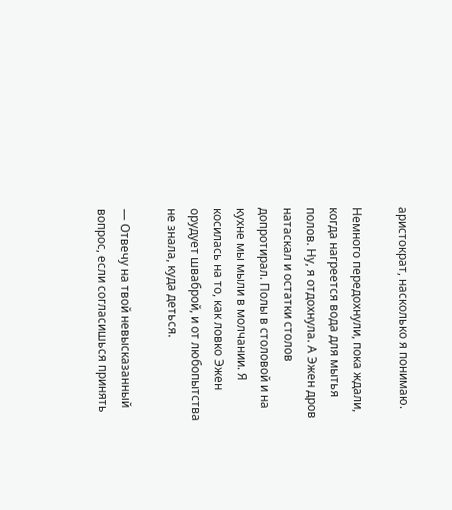аристократ, насколько я понимаю.

Немного передохнули, пока ждали, когда нагреется вода для мытья полов. Ну, я отдохнула. А Эжен дров натаскал и остатки столов допротирал. Полы в столовой и на кухне мы мыли в молчании. Я косилась на то, как ловко Эжен орудует шваброй, и от любопытства не знала, куда деться.

— Отвечу на твой невысказанный вопрос, если согласишься принять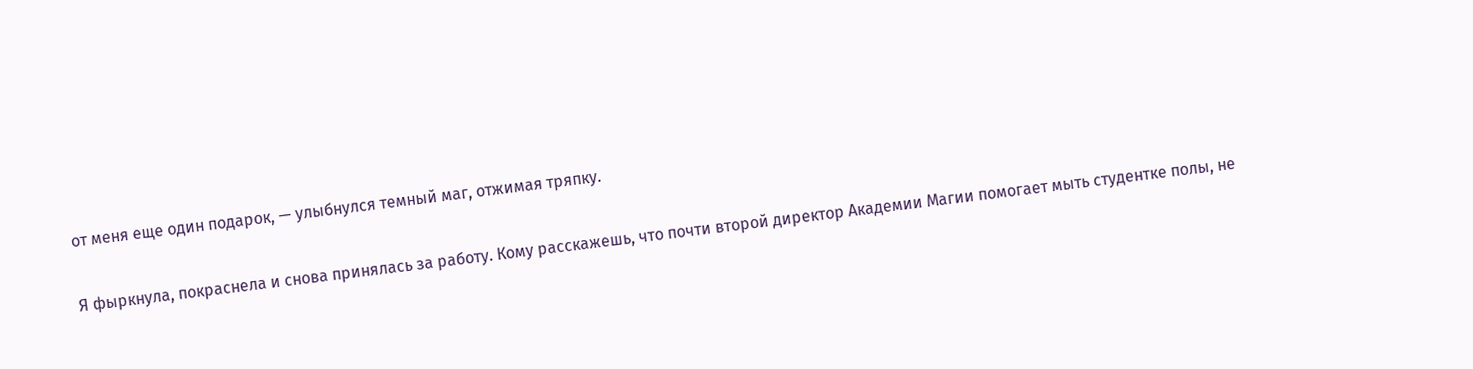от меня еще один подарок, — улыбнулся темный маг, отжимая тряпку.

Я фыркнула, покраснела и снова принялась за работу. Кому расскажешь, что почти второй директор Академии Магии помогает мыть студентке полы, не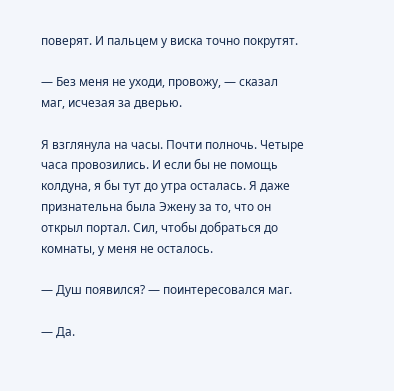поверят. И пальцем у виска точно покрутят.

— Без меня не уходи, провожу, — сказал маг, исчезая за дверью.

Я взглянула на часы. Почти полночь. Четыре часа провозились. И если бы не помощь колдуна, я бы тут до утра осталась. Я даже признательна была Эжену за то, что он открыл портал. Сил, чтобы добраться до комнаты, у меня не осталось.

— Душ появился? — поинтересовался маг.

— Да.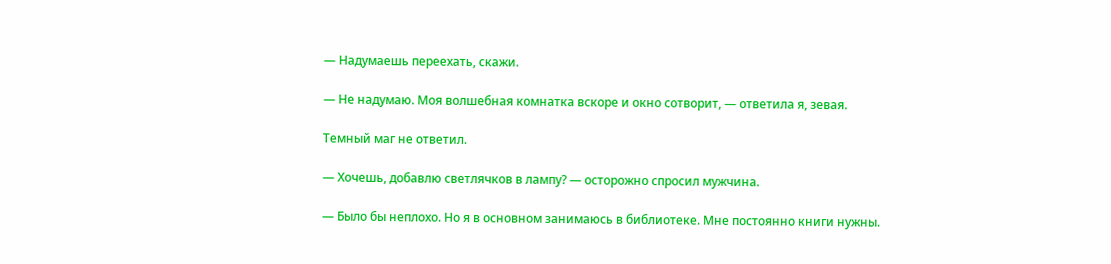— Надумаешь переехать, скажи.

— Не надумаю. Моя волшебная комнатка вскоре и окно сотворит, — ответила я, зевая.

Темный маг не ответил.

— Хочешь, добавлю светлячков в лампу? — осторожно спросил мужчина.

— Было бы неплохо. Но я в основном занимаюсь в библиотеке. Мне постоянно книги нужны.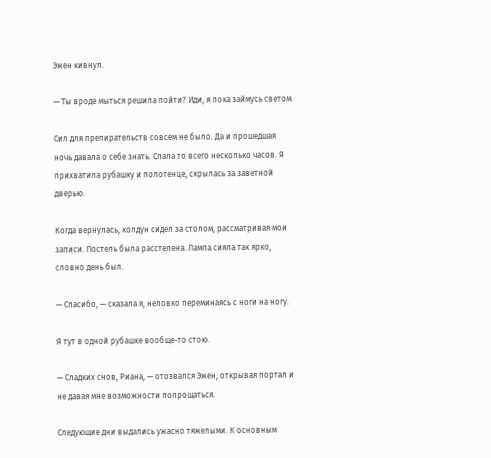Эжен кивнул.

— Ты вроде мыться решила пойти? Иди, я пока займусь светом.

Сил для препирательств совсем не было. Да и прошедшая ночь давала о себе знать. Спала то всего несколько часов. Я прихватила рубашку и полотенце, скрылась за заветной дверью.

Когда вернулась, колдун сидел за столом, рассматривая мои записи. Постель была расстелена. Лампа сияла так ярко, словно день был.

— Спасибо, — сказала я, неловко переминаясь с ноги на ногу.

Я тут в одной рубашке вообще-то стою.

— Сладких снов, Риана, — отозвался Эжен, открывая портал и не давая мне возможности попрощаться.

Следующие дни выдались ужасно тяжелыми. К основным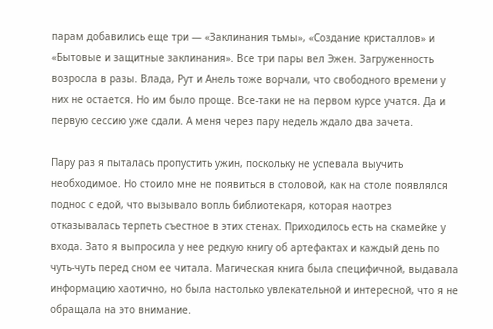парам добавились еще три — «Заклинания тьмы», «Создание кристаллов» и «Бытовые и защитные заклинания». Все три пары вел Эжен. Загруженность возросла в разы. Влада, Рут и Анель тоже ворчали, что свободного времени у них не остается. Но им было проще. Все-таки не на первом курсе учатся. Да и первую сессию уже сдали. А меня через пару недель ждало два зачета.

Пару раз я пыталась пропустить ужин, поскольку не успевала выучить необходимое. Но стоило мне не появиться в столовой, как на столе появлялся поднос с едой, что вызывало вопль библиотекаря, которая наотрез отказывалась терпеть съестное в этих стенах. Приходилось есть на скамейке у входа. Зато я выпросила у нее редкую книгу об артефактах и каждый день по чуть-чуть перед сном ее читала. Магическая книга была специфичной, выдавала информацию хаотично, но была настолько увлекательной и интересной, что я не обращала на это внимание.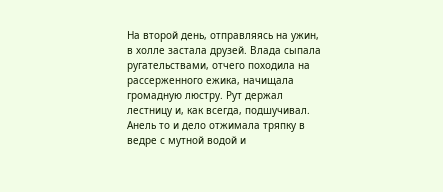На второй день, отправляясь на ужин, в холле застала друзей. Влада сыпала ругательствами, отчего походила на рассерженного ежика, начищала громадную люстру. Рут держал лестницу и, как всегда, подшучивал. Анель то и дело отжимала тряпку в ведре с мутной водой и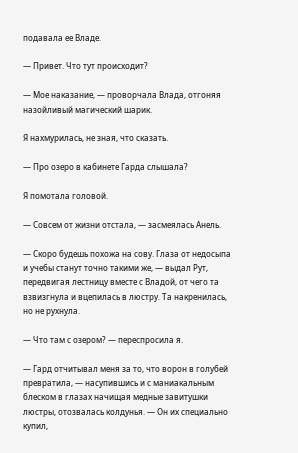подавала ее Владе.

— Привет. Что тут происходит?

— Мое наказание, — проворчала Влада, отгоняя назойливый магический шарик.

Я нахмурилась, не зная, что сказать.

— Про озеро в кабинете Гарда слышала?

Я помотала головой.

— Совсем от жизни отстала, — засмеялась Анель.

— Скоро будешь похожа на сову. Глаза от недосыпа и учебы станут точно такими же, — выдал Рут, передвигая лестницу вместе с Владой, от чего та взвизгнула и вцепилась в люстру. Та накренилась, но не рухнула.

— Что там с озером? — переспросила я.

— Гард отчитывал меня за то, что ворон в голубей превратила, — насупившись и с маниакальным блеском в глазах начищая медные завитушки люстры, отозвалась колдунья. — Он их специально купил,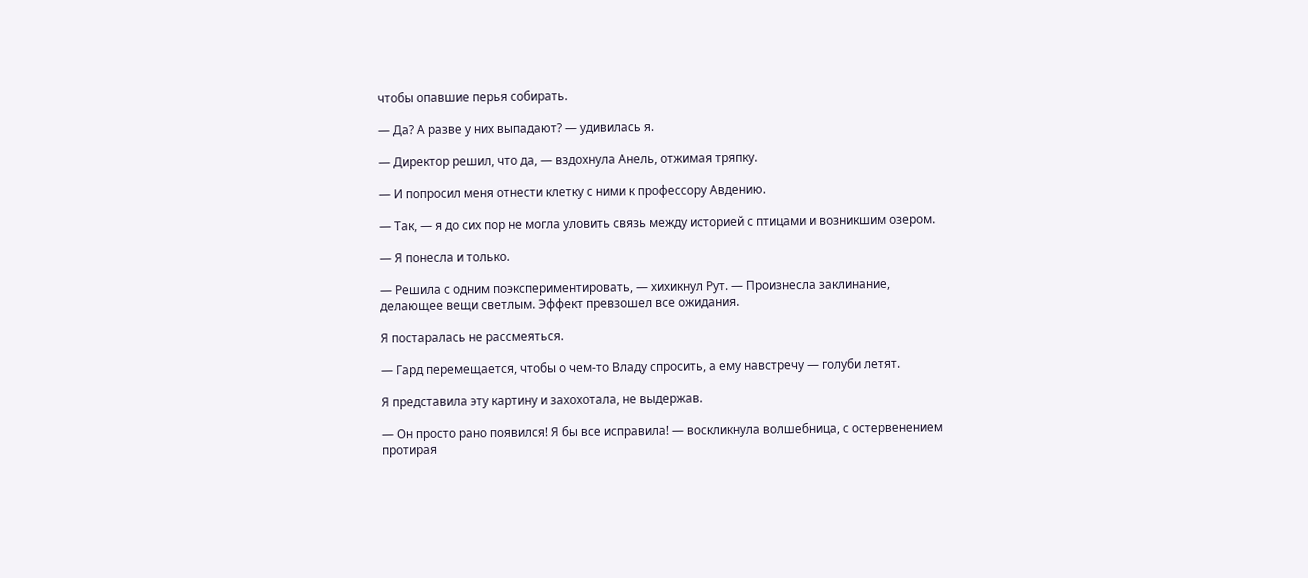чтобы опавшие перья собирать.

— Да? А разве у них выпадают? — удивилась я.

— Директор решил, что да, — вздохнула Анель, отжимая тряпку.

— И попросил меня отнести клетку с ними к профессору Авдению.

— Так, — я до сих пор не могла уловить связь между историей с птицами и возникшим озером.

— Я понесла и только.

— Решила с одним поэкспериментировать, — хихикнул Рут. — Произнесла заклинание, делающее вещи светлым. Эффект превзошел все ожидания.

Я постаралась не рассмеяться.

— Гард перемещается, чтобы о чем-то Владу спросить, а ему навстречу — голуби летят.

Я представила эту картину и захохотала, не выдержав.

— Он просто рано появился! Я бы все исправила! — воскликнула волшебница, с остервенением протирая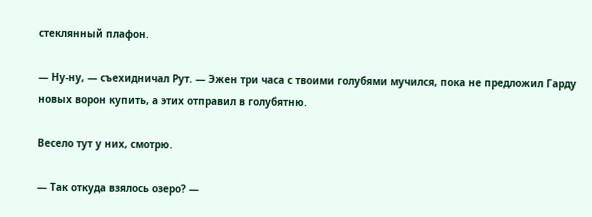стеклянный плафон.

— Ну-ну, — съехидничал Рут. — Эжен три часа с твоими голубями мучился, пока не предложил Гарду новых ворон купить, а этих отправил в голубятню.

Весело тут у них, смотрю.

— Так откуда взялось озеро? —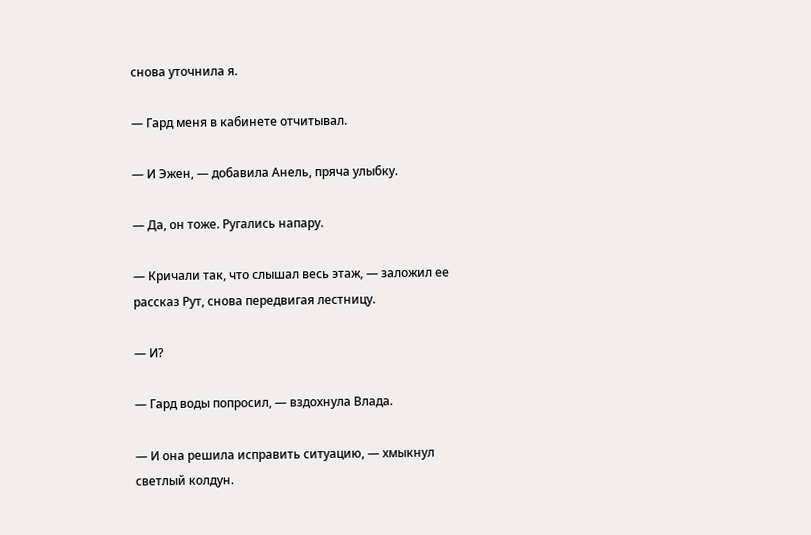снова уточнила я.

— Гард меня в кабинете отчитывал.

— И Эжен, — добавила Анель, пряча улыбку.

— Да, он тоже. Ругались напару.

— Кричали так, что слышал весь этаж, — заложил ее рассказ Рут, снова передвигая лестницу.

— И?

— Гард воды попросил, — вздохнула Влада.

— И она решила исправить ситуацию, — хмыкнул светлый колдун.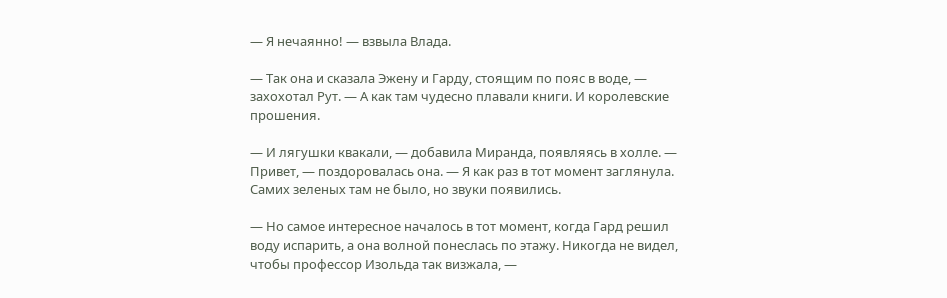— Я нечаянно! — взвыла Влада.

— Так она и сказала Эжену и Гарду, стоящим по пояс в воде, — захохотал Рут. — А как там чудесно плавали книги. И королевские прошения.

— И лягушки квакали, — добавила Миранда, появляясь в холле. — Привет, — поздоровалась она. — Я как раз в тот момент заглянула. Самих зеленых там не было, но звуки появились.

— Но самое интересное началось в тот момент, когда Гард решил воду испарить, а она волной понеслась по этажу. Никогда не видел, чтобы профессор Изольда так визжала, —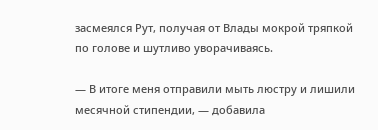засмеялся Рут, получая от Влады мокрой тряпкой по голове и шутливо уворачиваясь.

— В итоге меня отправили мыть люстру и лишили месячной стипендии, — добавила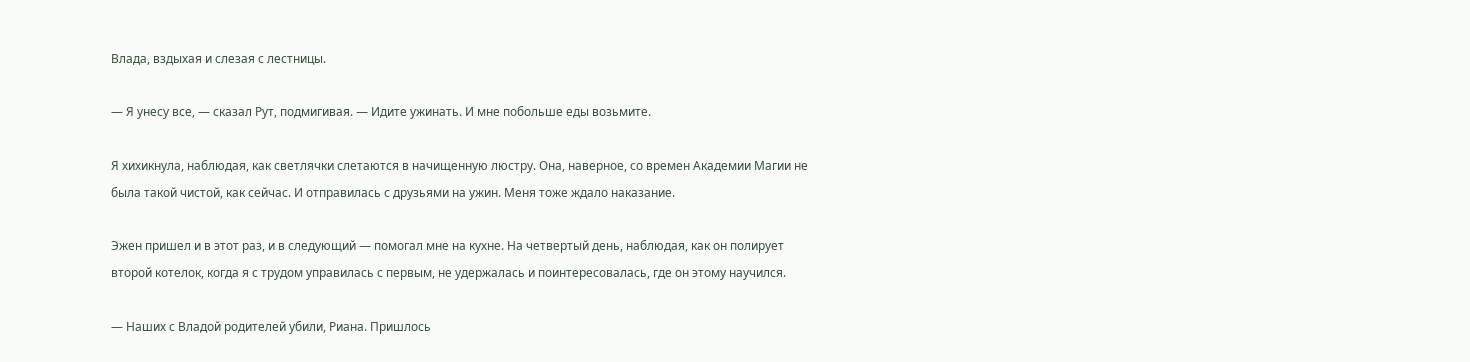Влада, вздыхая и слезая с лестницы.

— Я унесу все, — сказал Рут, подмигивая. — Идите ужинать. И мне побольше еды возьмите.

Я хихикнула, наблюдая, как светлячки слетаются в начищенную люстру. Она, наверное, со времен Академии Магии не была такой чистой, как сейчас. И отправилась с друзьями на ужин. Меня тоже ждало наказание.

Эжен пришел и в этот раз, и в следующий — помогал мне на кухне. На четвертый день, наблюдая, как он полирует второй котелок, когда я с трудом управилась с первым, не удержалась и поинтересовалась, где он этому научился.

— Наших с Владой родителей убили, Риана. Пришлось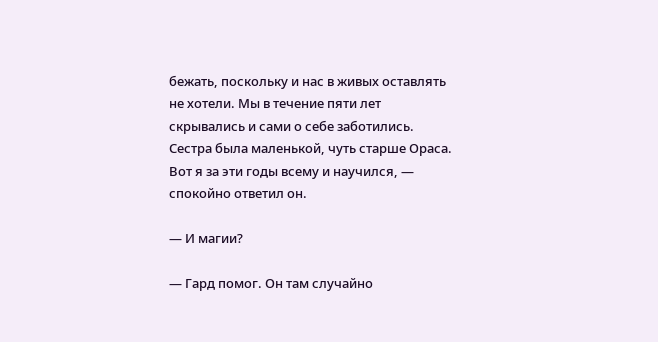бежать, поскольку и нас в живых оставлять не хотели. Мы в течение пяти лет скрывались и сами о себе заботились. Сестра была маленькой, чуть старше Ораса. Вот я за эти годы всему и научился, — спокойно ответил он.

— И магии?

— Гард помог. Он там случайно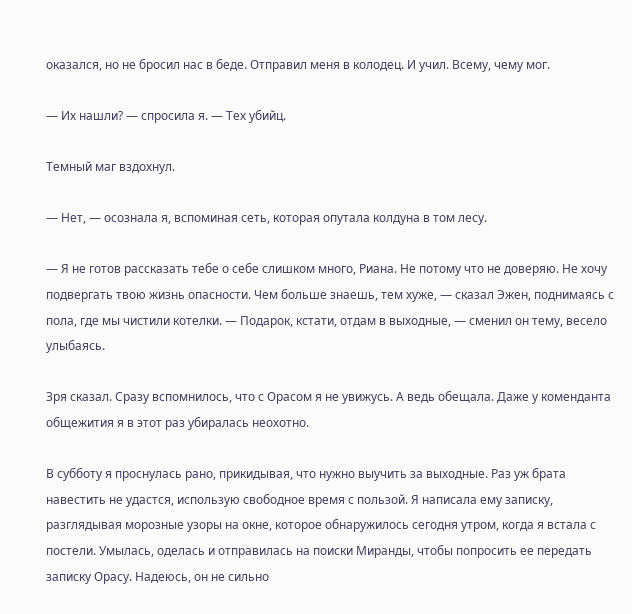оказался, но не бросил нас в беде. Отправил меня в колодец. И учил. Всему, чему мог.

— Их нашли? — спросила я. — Тех убийц.

Темный маг вздохнул.

— Нет, — осознала я, вспоминая сеть, которая опутала колдуна в том лесу.

— Я не готов рассказать тебе о себе слишком много, Риана. Не потому что не доверяю. Не хочу подвергать твою жизнь опасности. Чем больше знаешь, тем хуже, — сказал Эжен, поднимаясь с пола, где мы чистили котелки. — Подарок, кстати, отдам в выходные, — сменил он тему, весело улыбаясь.

Зря сказал. Сразу вспомнилось, что с Орасом я не увижусь. А ведь обещала. Даже у коменданта общежития я в этот раз убиралась неохотно.

В субботу я проснулась рано, прикидывая, что нужно выучить за выходные. Раз уж брата навестить не удастся, использую свободное время с пользой. Я написала ему записку, разглядывая морозные узоры на окне, которое обнаружилось сегодня утром, когда я встала с постели. Умылась, оделась и отправилась на поиски Миранды, чтобы попросить ее передать записку Орасу. Надеюсь, он не сильно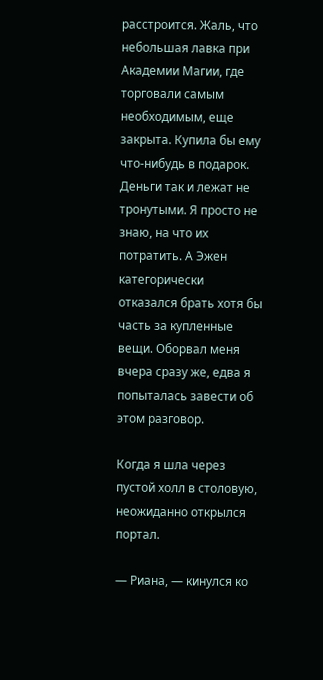расстроится. Жаль, что небольшая лавка при Академии Магии, где торговали самым необходимым, еще закрыта. Купила бы ему что-нибудь в подарок. Деньги так и лежат не тронутыми. Я просто не знаю, на что их потратить. А Эжен категорически отказался брать хотя бы часть за купленные вещи. Оборвал меня вчера сразу же, едва я попыталась завести об этом разговор.

Когда я шла через пустой холл в столовую, неожиданно открылся портал.

— Риана, — кинулся ко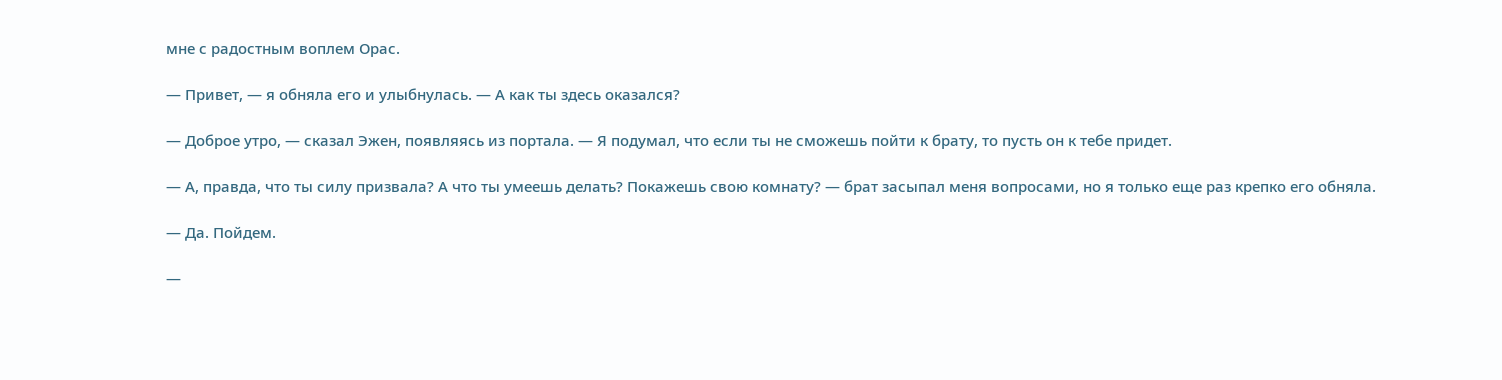мне с радостным воплем Орас.

— Привет, — я обняла его и улыбнулась. — А как ты здесь оказался?

— Доброе утро, — сказал Эжен, появляясь из портала. — Я подумал, что если ты не сможешь пойти к брату, то пусть он к тебе придет.

— А, правда, что ты силу призвала? А что ты умеешь делать? Покажешь свою комнату? — брат засыпал меня вопросами, но я только еще раз крепко его обняла.

— Да. Пойдем.

—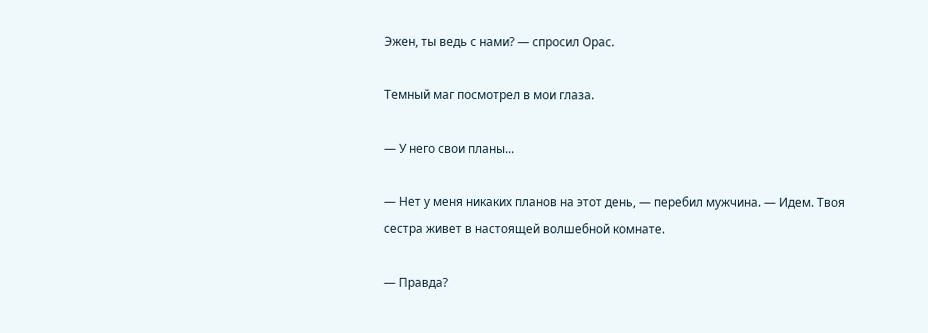Эжен, ты ведь с нами? — спросил Орас.

Темный маг посмотрел в мои глаза.

— У него свои планы...

— Нет у меня никаких планов на этот день, — перебил мужчина. — Идем. Твоя сестра живет в настоящей волшебной комнате.

— Правда?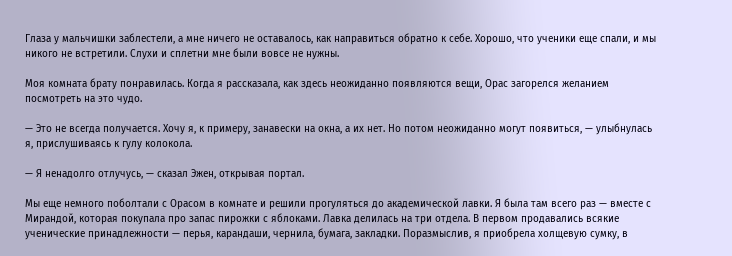Глаза у мальчишки заблестели, а мне ничего не оставалось, как направиться обратно к себе. Хорошо, что ученики еще спали, и мы никого не встретили. Слухи и сплетни мне были вовсе не нужны.

Моя комната брату понравилась. Когда я рассказала, как здесь неожиданно появляются вещи, Орас загорелся желанием посмотреть на это чудо.

— Это не всегда получается. Хочу я, к примеру, занавески на окна, а их нет. Но потом неожиданно могут появиться, — улыбнулась я, прислушиваясь к гулу колокола.

— Я ненадолго отлучусь, — сказал Эжен, открывая портал.

Мы еще немного поболтали с Орасом в комнате и решили прогуляться до академической лавки. Я была там всего раз — вместе с Мирандой, которая покупала про запас пирожки с яблоками. Лавка делилась на три отдела. В первом продавались всякие ученические принадлежности — перья, карандаши, чернила, бумага, закладки. Поразмыслив, я приобрела холщевую сумку, в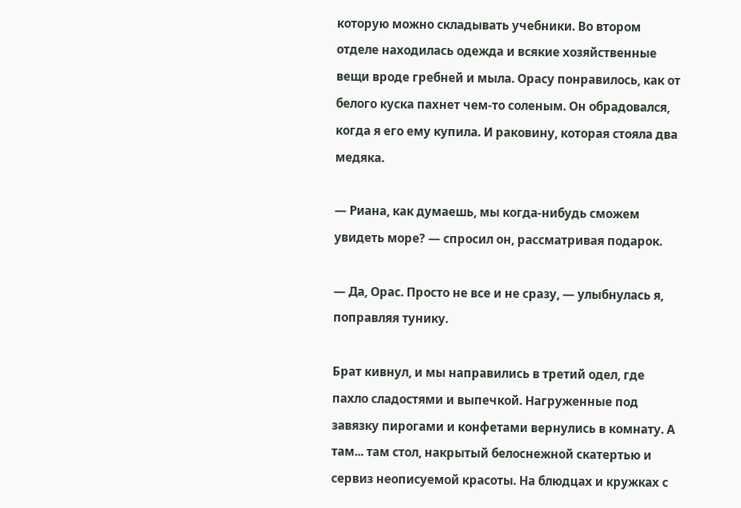которую можно складывать учебники. Во втором отделе находилась одежда и всякие хозяйственные вещи вроде гребней и мыла. Орасу понравилось, как от белого куска пахнет чем-то соленым. Он обрадовался, когда я его ему купила. И раковину, которая стояла два медяка.

— Риана, как думаешь, мы когда-нибудь сможем увидеть море? — спросил он, рассматривая подарок.

— Да, Орас. Просто не все и не сразу, — улыбнулась я, поправляя тунику.

Брат кивнул, и мы направились в третий одел, где пахло сладостями и выпечкой. Нагруженные под завязку пирогами и конфетами вернулись в комнату. А там... там стол, накрытый белоснежной скатертью и сервиз неописуемой красоты. На блюдцах и кружках с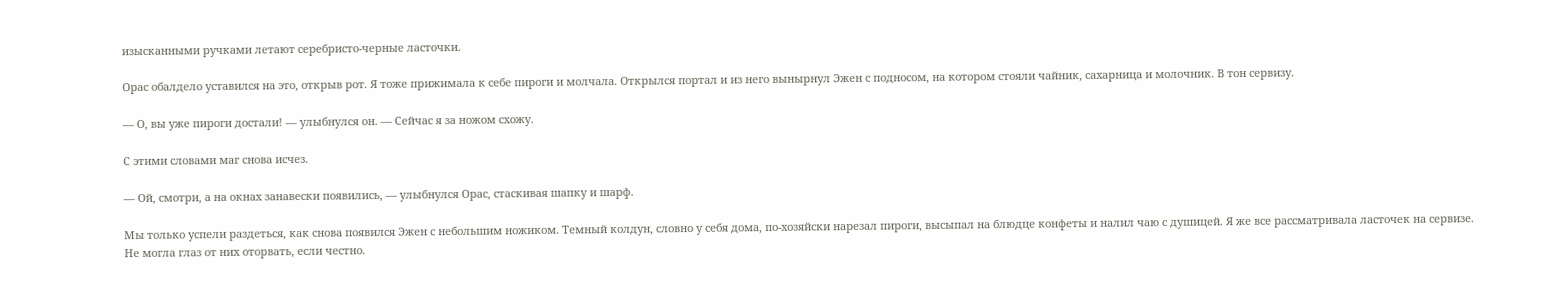изысканными ручками летают серебристо-черные ласточки.

Орас обалдело уставился на это, открыв рот. Я тоже прижимала к себе пироги и молчала. Открылся портал и из него вынырнул Эжен с подносом, на котором стояли чайник, сахарница и молочник. В тон сервизу.

— О, вы уже пироги достали! — улыбнулся он. — Сейчас я за ножом схожу.

С этими словами маг снова исчез.

— Ой, смотри, а на окнах занавески появились, — улыбнулся Орас, стаскивая шапку и шарф.

Мы только успели раздеться, как снова появился Эжен с небольшим ножиком. Темный колдун, словно у себя дома, по-хозяйски нарезал пироги, высыпал на блюдце конфеты и налил чаю с душицей. Я же все рассматривала ласточек на сервизе. Не могла глаз от них оторвать, если честно.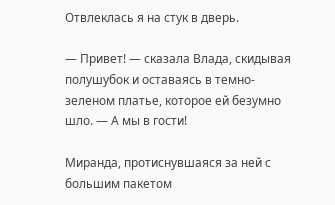Отвлеклась я на стук в дверь.

— Привет! — сказала Влада, скидывая полушубок и оставаясь в темно-зеленом платье, которое ей безумно шло. — А мы в гости!

Миранда, протиснувшаяся за ней с большим пакетом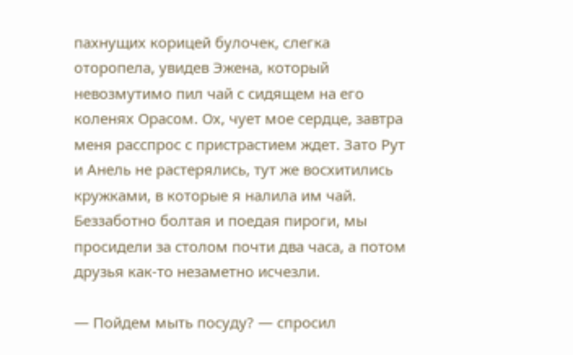пахнущих корицей булочек, слегка оторопела, увидев Эжена, который невозмутимо пил чай с сидящем на его коленях Орасом. Ох, чует мое сердце, завтра меня расспрос с пристрастием ждет. Зато Рут и Анель не растерялись, тут же восхитились кружками, в которые я налила им чай. Беззаботно болтая и поедая пироги, мы просидели за столом почти два часа, а потом друзья как-то незаметно исчезли.

— Пойдем мыть посуду? — спросил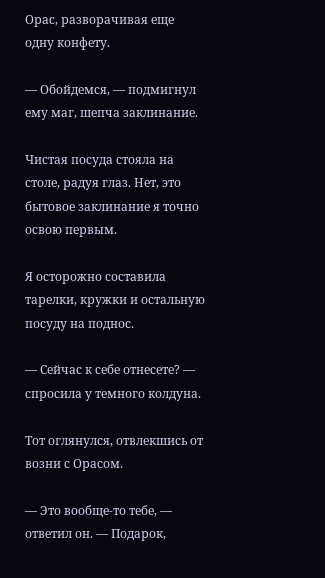Орас, разворачивая еще одну конфету.

— Обойдемся, — подмигнул ему маг, шепча заклинание.

Чистая посуда стояла на столе, радуя глаз. Нет, это бытовое заклинание я точно освою первым.

Я осторожно составила тарелки, кружки и остальную посуду на поднос.

— Сейчас к себе отнесете? — спросила у темного колдуна.

Тот оглянулся, отвлекшись от возни с Орасом.

— Это вообще-то тебе, — ответил он. — Подарок,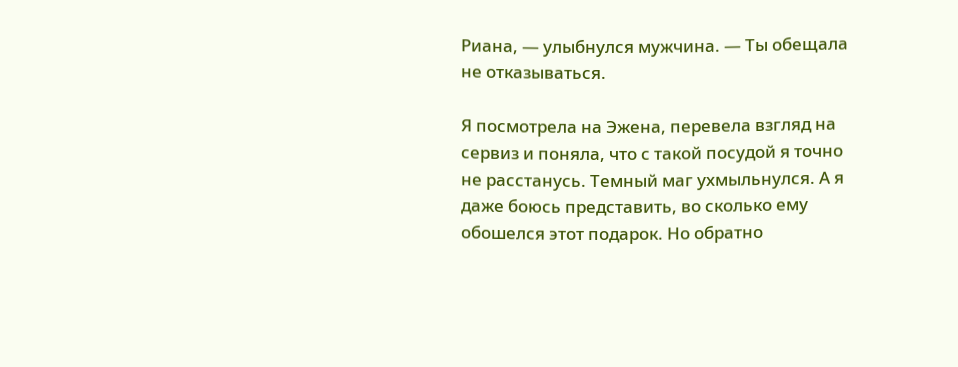Риана, — улыбнулся мужчина. — Ты обещала не отказываться.

Я посмотрела на Эжена, перевела взгляд на сервиз и поняла, что с такой посудой я точно не расстанусь. Темный маг ухмыльнулся. А я даже боюсь представить, во сколько ему обошелся этот подарок. Но обратно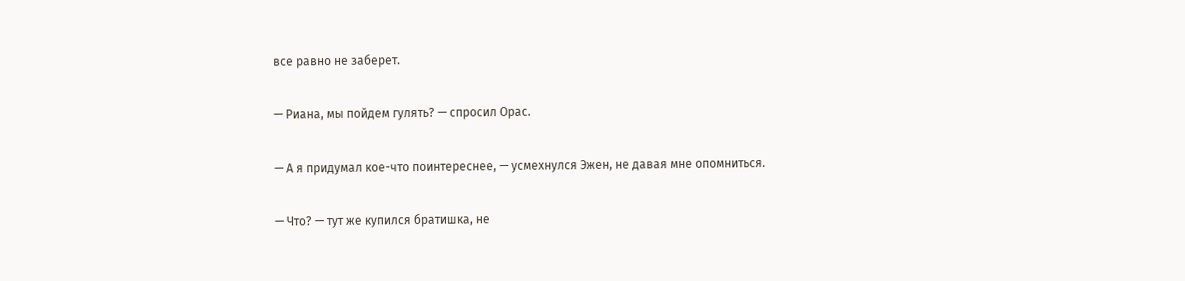все равно не заберет.

— Риана, мы пойдем гулять? — спросил Орас.

— А я придумал кое-что поинтереснее, — усмехнулся Эжен, не давая мне опомниться.

— Что? — тут же купился братишка, не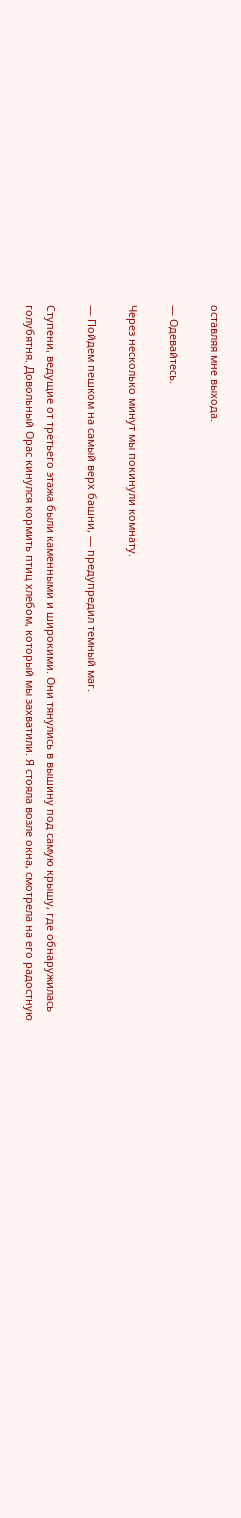оставляя мне выхода.

— Одевайтесь.

Через несколько минут мы покинули комнату.

— Пойдем пешком на самый верх башни, — предупредил темный маг.

Ступени, ведущие от третьего этажа были каменными и широкими. Они тянулись в вышину под самую крышу, где обнаружилась голубятня. Довольный Орас кинулся кормить птиц хлебом, который мы захватили. Я стояла возле окна, смотрела на его радостную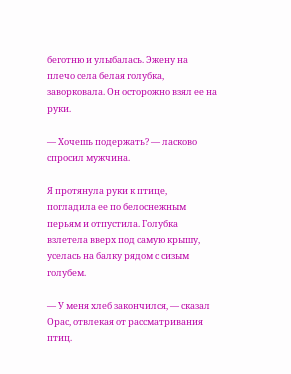беготню и улыбалась. Эжену на плечо села белая голубка, заворковала. Он осторожно взял ее на руки.

— Хочешь подержать? — ласково спросил мужчина.

Я протянула руки к птице, погладила ее по белоснежным перьям и отпустила. Голубка взлетела вверх под самую крышу, уселась на балку рядом с сизым голубем.

— У меня хлеб закончился, — сказал Орас, отвлекая от рассматривания птиц.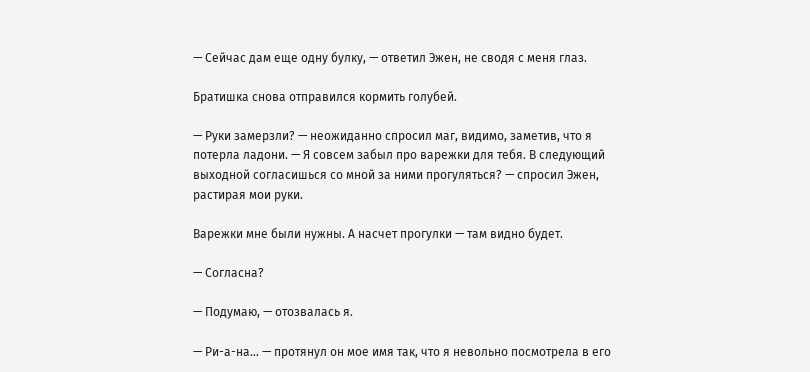— Сейчас дам еще одну булку, — ответил Эжен, не сводя с меня глаз.

Братишка снова отправился кормить голубей.

— Руки замерзли? — неожиданно спросил маг, видимо, заметив, что я потерла ладони. — Я совсем забыл про варежки для тебя. В следующий выходной согласишься со мной за ними прогуляться? — спросил Эжен, растирая мои руки.

Варежки мне были нужны. А насчет прогулки — там видно будет.

— Согласна?

— Подумаю, — отозвалась я.

— Ри-а-на... — протянул он мое имя так, что я невольно посмотрела в его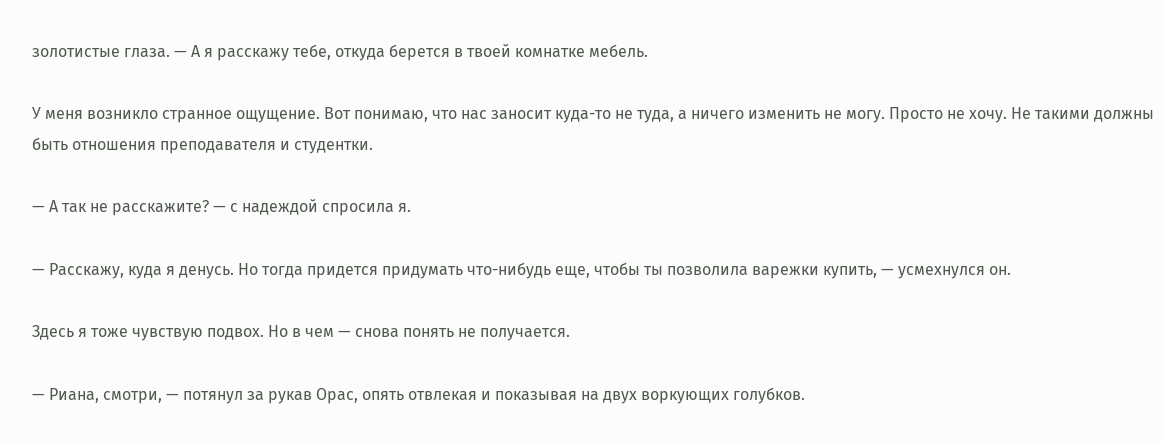золотистые глаза. — А я расскажу тебе, откуда берется в твоей комнатке мебель.

У меня возникло странное ощущение. Вот понимаю, что нас заносит куда-то не туда, а ничего изменить не могу. Просто не хочу. Не такими должны быть отношения преподавателя и студентки.

— А так не расскажите? — с надеждой спросила я.

— Расскажу, куда я денусь. Но тогда придется придумать что-нибудь еще, чтобы ты позволила варежки купить, — усмехнулся он.

Здесь я тоже чувствую подвох. Но в чем — снова понять не получается.

— Риана, смотри, — потянул за рукав Орас, опять отвлекая и показывая на двух воркующих голубков.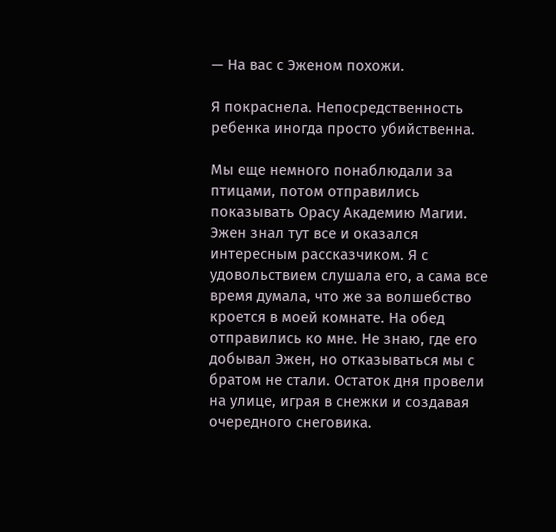— На вас с Эженом похожи.

Я покраснела. Непосредственность ребенка иногда просто убийственна.

Мы еще немного понаблюдали за птицами, потом отправились показывать Орасу Академию Магии. Эжен знал тут все и оказался интересным рассказчиком. Я с удовольствием слушала его, а сама все время думала, что же за волшебство кроется в моей комнате. На обед отправились ко мне. Не знаю, где его добывал Эжен, но отказываться мы с братом не стали. Остаток дня провели на улице, играя в снежки и создавая очередного снеговика.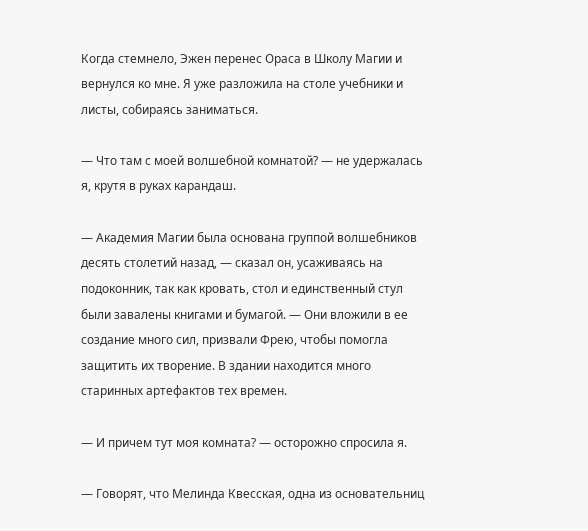Когда стемнело, Эжен перенес Ораса в Школу Магии и вернулся ко мне. Я уже разложила на столе учебники и листы, собираясь заниматься.

— Что там с моей волшебной комнатой? — не удержалась я, крутя в руках карандаш.

— Академия Магии была основана группой волшебников десять столетий назад, — сказал он, усаживаясь на подоконник, так как кровать, стол и единственный стул были завалены книгами и бумагой. — Они вложили в ее создание много сил, призвали Фрею, чтобы помогла защитить их творение. В здании находится много старинных артефактов тех времен.

— И причем тут моя комната? — осторожно спросила я.

— Говорят, что Мелинда Квесская, одна из основательниц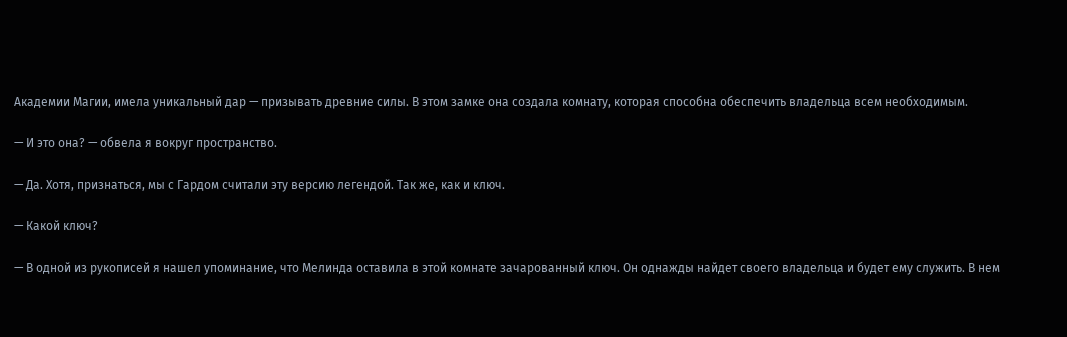Академии Магии, имела уникальный дар — призывать древние силы. В этом замке она создала комнату, которая способна обеспечить владельца всем необходимым.

— И это она? — обвела я вокруг пространство.

— Да. Хотя, признаться, мы с Гардом считали эту версию легендой. Так же, как и ключ.

— Какой ключ?

— В одной из рукописей я нашел упоминание, что Мелинда оставила в этой комнате зачарованный ключ. Он однажды найдет своего владельца и будет ему служить. В нем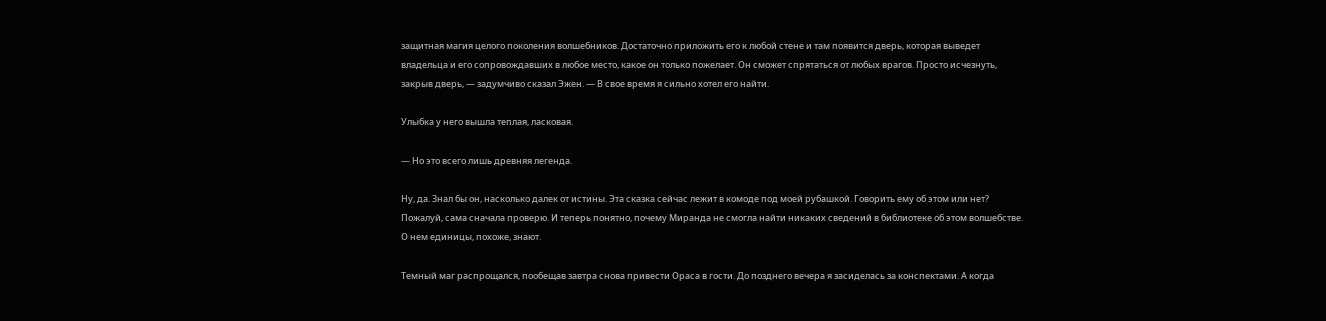защитная магия целого поколения волшебников. Достаточно приложить его к любой стене и там появится дверь, которая выведет владельца и его сопровождавших в любое место, какое он только пожелает. Он сможет спрятаться от любых врагов. Просто исчезнуть, закрыв дверь, — задумчиво сказал Эжен. — В свое время я сильно хотел его найти.

Улыбка у него вышла теплая, ласковая.

— Но это всего лишь древняя легенда.

Ну, да. Знал бы он, насколько далек от истины. Эта сказка сейчас лежит в комоде под моей рубашкой. Говорить ему об этом или нет? Пожалуй, сама сначала проверю. И теперь понятно, почему Миранда не смогла найти никаких сведений в библиотеке об этом волшебстве. О нем единицы, похоже, знают.

Темный маг распрощался, пообещав завтра снова привести Ораса в гости. До позднего вечера я засиделась за конспектами. А когда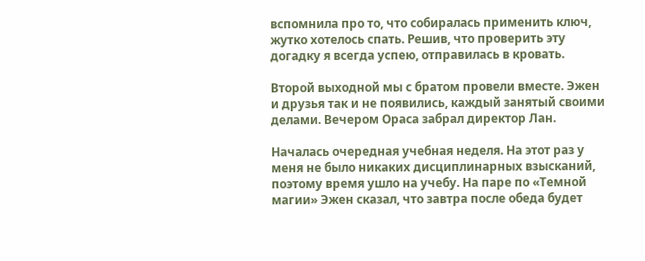вспомнила про то, что собиралась применить ключ, жутко хотелось спать. Решив, что проверить эту догадку я всегда успею, отправилась в кровать.

Второй выходной мы с братом провели вместе. Эжен и друзья так и не появились, каждый занятый своими делами. Вечером Ораса забрал директор Лан.

Началась очередная учебная неделя. На этот раз у меня не было никаких дисциплинарных взысканий, поэтому время ушло на учебу. На паре по «Темной магии» Эжен сказал, что завтра после обеда будет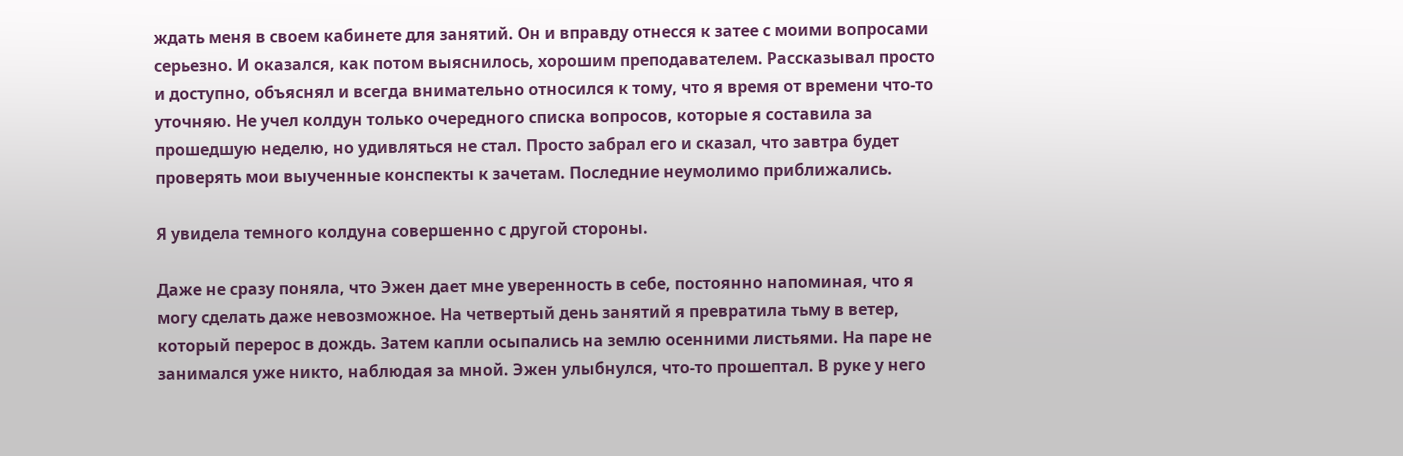ждать меня в своем кабинете для занятий. Он и вправду отнесся к затее с моими вопросами серьезно. И оказался, как потом выяснилось, хорошим преподавателем. Рассказывал просто и доступно, объяснял и всегда внимательно относился к тому, что я время от времени что-то уточняю. Не учел колдун только очередного списка вопросов, которые я составила за прошедшую неделю, но удивляться не стал. Просто забрал его и сказал, что завтра будет проверять мои выученные конспекты к зачетам. Последние неумолимо приближались.

Я увидела темного колдуна совершенно с другой стороны.

Даже не сразу поняла, что Эжен дает мне уверенность в себе, постоянно напоминая, что я могу сделать даже невозможное. На четвертый день занятий я превратила тьму в ветер, который перерос в дождь. Затем капли осыпались на землю осенними листьями. На паре не занимался уже никто, наблюдая за мной. Эжен улыбнулся, что-то прошептал. В руке у него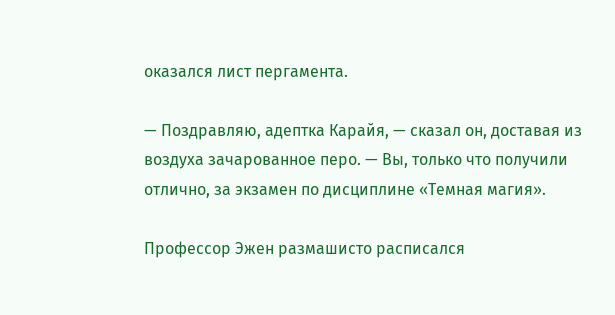оказался лист пергамента.

— Поздравляю, адептка Карайя, — сказал он, доставая из воздуха зачарованное перо. — Вы, только что получили отлично, за экзамен по дисциплине «Темная магия».

Профессор Эжен размашисто расписался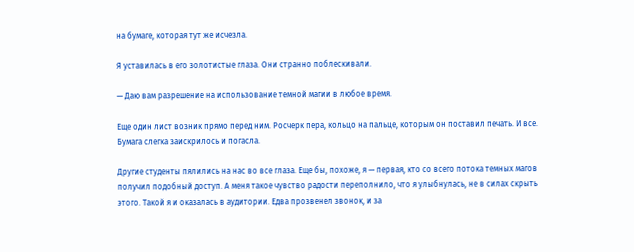на бумаге, которая тут же исчезла.

Я уставилась в его золотистые глаза. Они странно поблескивали.

— Даю вам разрешение на использование темной магии в любое время.

Еще один лист возник прямо перед ним. Росчерк пера, кольцо на пальце, которым он поставил печать. И все. Бумага слегка заискрилось и погасла.

Другие студенты пялились на нас во все глаза. Еще бы, похоже, я — первая, кто со всего потока темных магов получил подобный доступ. А меня такое чувство радости переполнило, что я улыбнулась, не в силах скрыть этого. Такой я и оказалась в аудитории. Едва прозвенел звонок, и за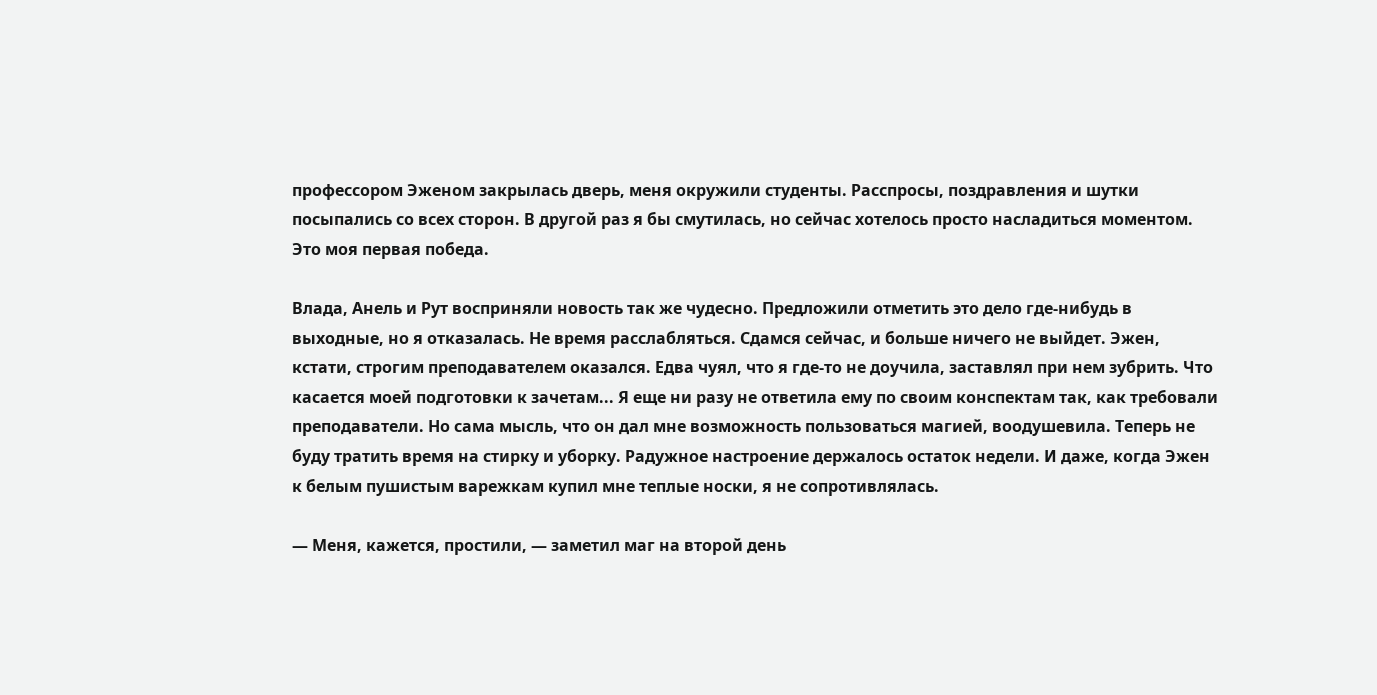профессором Эженом закрылась дверь, меня окружили студенты. Расспросы, поздравления и шутки посыпались со всех сторон. В другой раз я бы смутилась, но сейчас хотелось просто насладиться моментом. Это моя первая победа.

Влада, Анель и Рут восприняли новость так же чудесно. Предложили отметить это дело где-нибудь в выходные, но я отказалась. Не время расслабляться. Сдамся сейчас, и больше ничего не выйдет. Эжен, кстати, строгим преподавателем оказался. Едва чуял, что я где-то не доучила, заставлял при нем зубрить. Что касается моей подготовки к зачетам... Я еще ни разу не ответила ему по своим конспектам так, как требовали преподаватели. Но сама мысль, что он дал мне возможность пользоваться магией, воодушевила. Теперь не буду тратить время на стирку и уборку. Радужное настроение держалось остаток недели. И даже, когда Эжен к белым пушистым варежкам купил мне теплые носки, я не сопротивлялась.

— Меня, кажется, простили, — заметил маг на второй день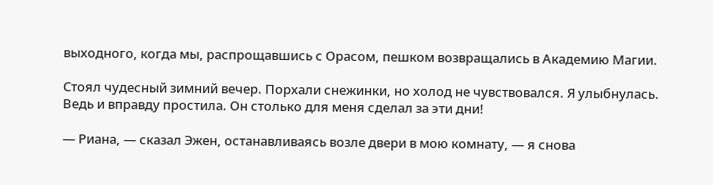выходного, когда мы, распрощавшись с Орасом, пешком возвращались в Академию Магии.

Стоял чудесный зимний вечер. Порхали снежинки, но холод не чувствовался. Я улыбнулась. Ведь и вправду простила. Он столько для меня сделал за эти дни!

— Риана, — сказал Эжен, останавливаясь возле двери в мою комнату, — я снова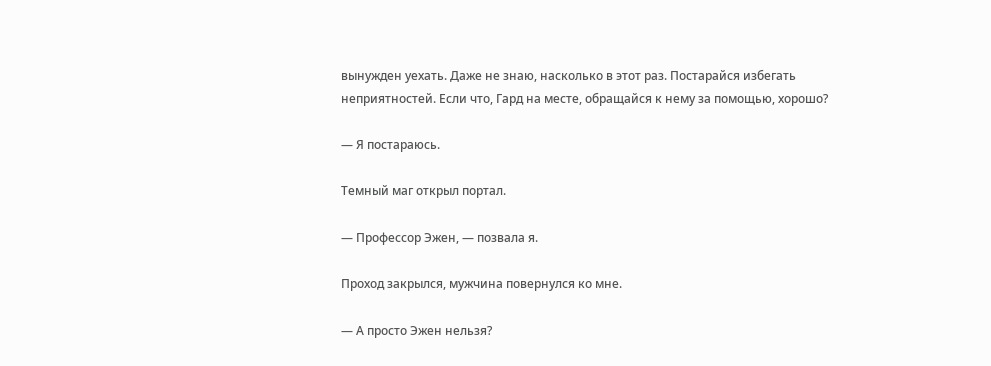вынужден уехать. Даже не знаю, насколько в этот раз. Постарайся избегать неприятностей. Если что, Гард на месте, обращайся к нему за помощью, хорошо?

— Я постараюсь.

Темный маг открыл портал.

— Профессор Эжен, — позвала я.

Проход закрылся, мужчина повернулся ко мне.

— А просто Эжен нельзя?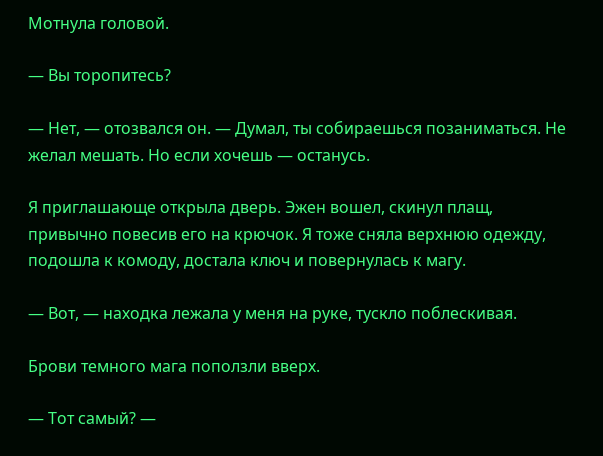Мотнула головой.

— Вы торопитесь?

— Нет, — отозвался он. — Думал, ты собираешься позаниматься. Не желал мешать. Но если хочешь — останусь.

Я приглашающе открыла дверь. Эжен вошел, скинул плащ, привычно повесив его на крючок. Я тоже сняла верхнюю одежду, подошла к комоду, достала ключ и повернулась к магу.

— Вот, — находка лежала у меня на руке, тускло поблескивая.

Брови темного мага поползли вверх.

— Тот самый? —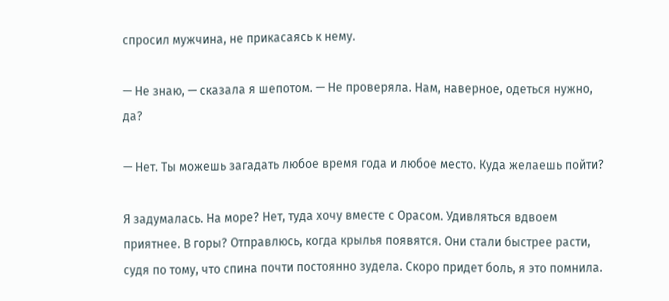спросил мужчина, не прикасаясь к нему.

— Не знаю, — сказала я шепотом. — Не проверяла. Нам, наверное, одеться нужно, да?

— Нет. Ты можешь загадать любое время года и любое место. Куда желаешь пойти?

Я задумалась. На море? Нет, туда хочу вместе с Орасом. Удивляться вдвоем приятнее. В горы? Отправлюсь, когда крылья появятся. Они стали быстрее расти, судя по тому, что спина почти постоянно зудела. Скоро придет боль, я это помнила.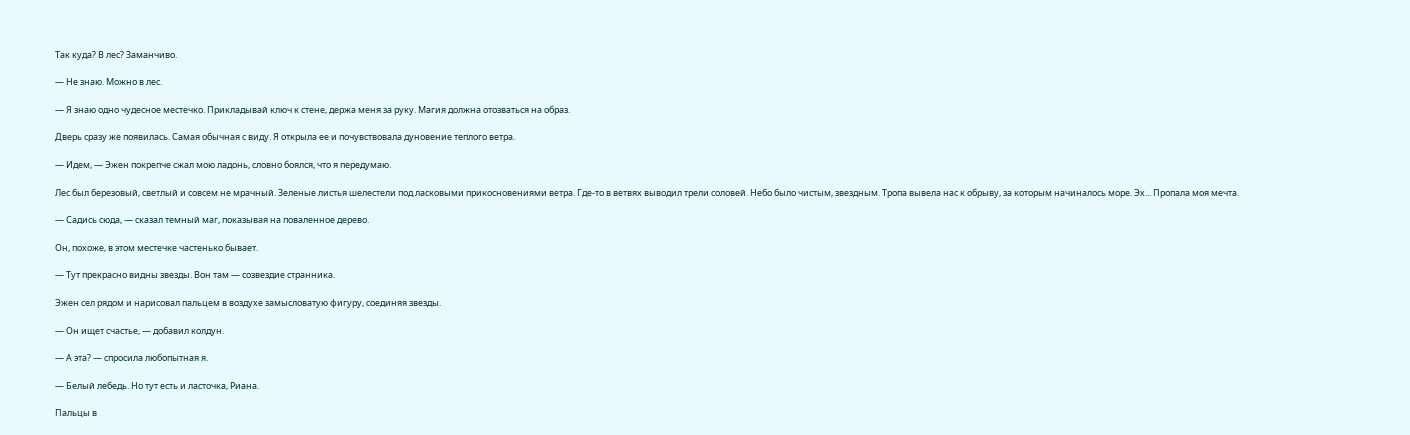Так куда? В лес? Заманчиво.

— Не знаю. Можно в лес.

— Я знаю одно чудесное местечко. Прикладывай ключ к стене, держа меня за руку. Магия должна отозваться на образ.

Дверь сразу же появилась. Самая обычная с виду. Я открыла ее и почувствовала дуновение теплого ветра.

— Идем, — Эжен покрепче сжал мою ладонь, словно боялся, что я передумаю.

Лес был березовый, светлый и совсем не мрачный. Зеленые листья шелестели под ласковыми прикосновениями ветра. Где-то в ветвях выводил трели соловей. Небо было чистым, звездным. Тропа вывела нас к обрыву, за которым начиналось море. Эх... Пропала моя мечта.

— Садись сюда, — сказал темный маг, показывая на поваленное дерево.

Он, похоже, в этом местечке частенько бывает.

— Тут прекрасно видны звезды. Вон там — созвездие странника.

Эжен сел рядом и нарисовал пальцем в воздухе замысловатую фигуру, соединяя звезды.

— Он ищет счастье, — добавил колдун.

— А эта? — спросила любопытная я.

— Белый лебедь. Но тут есть и ласточка, Риана.

Пальцы в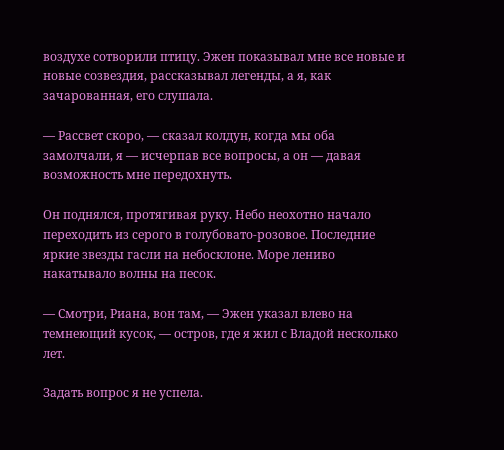воздухе сотворили птицу. Эжен показывал мне все новые и новые созвездия, рассказывал легенды, а я, как зачарованная, его слушала.

— Рассвет скоро, — сказал колдун, когда мы оба замолчали, я — исчерпав все вопросы, а он — давая возможность мне передохнуть.

Он поднялся, протягивая руку. Небо неохотно начало переходить из серого в голубовато-розовое. Последние яркие звезды гасли на небосклоне. Море лениво накатывало волны на песок.

— Смотри, Риана, вон там, — Эжен указал влево на темнеющий кусок, — остров, где я жил с Владой несколько лет.

Задать вопрос я не успела.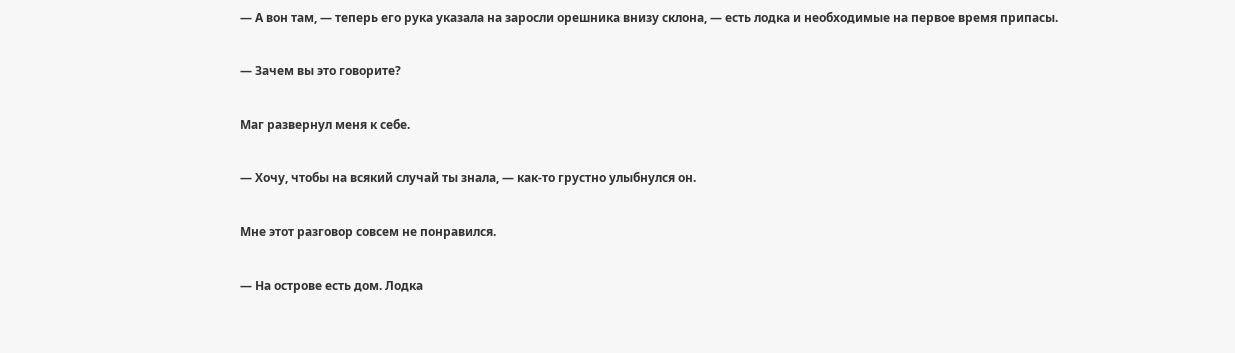— А вон там, — теперь его рука указала на заросли орешника внизу склона, — есть лодка и необходимые на первое время припасы.

— Зачем вы это говорите?

Маг развернул меня к себе.

— Хочу, чтобы на всякий случай ты знала, — как-то грустно улыбнулся он.

Мне этот разговор совсем не понравился.

— На острове есть дом. Лодка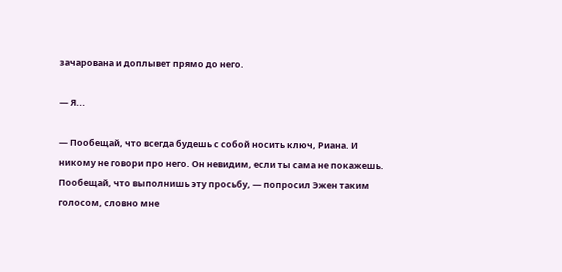зачарована и доплывет прямо до него.

— Я...

— Пообещай, что всегда будешь с собой носить ключ, Риана. И никому не говори про него. Он невидим, если ты сама не покажешь. Пообещай, что выполнишь эту просьбу, — попросил Эжен таким голосом, словно мне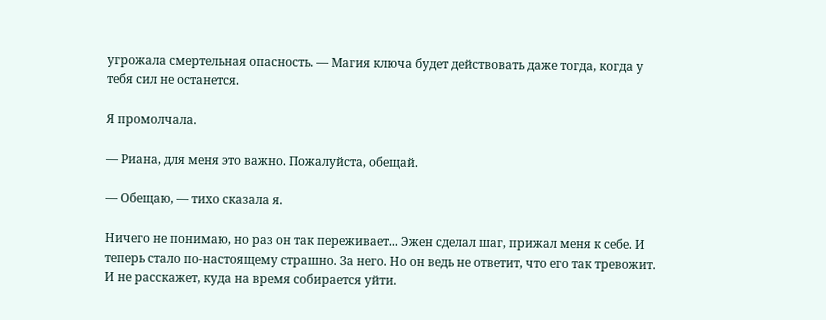угрожала смертельная опасность. — Магия ключа будет действовать даже тогда, когда у тебя сил не останется.

Я промолчала.

— Риана, для меня это важно. Пожалуйста, обещай.

— Обещаю, — тихо сказала я.

Ничего не понимаю, но раз он так переживает... Эжен сделал шаг, прижал меня к себе. И теперь стало по-настоящему страшно. За него. Но он ведь не ответит, что его так тревожит. И не расскажет, куда на время собирается уйти.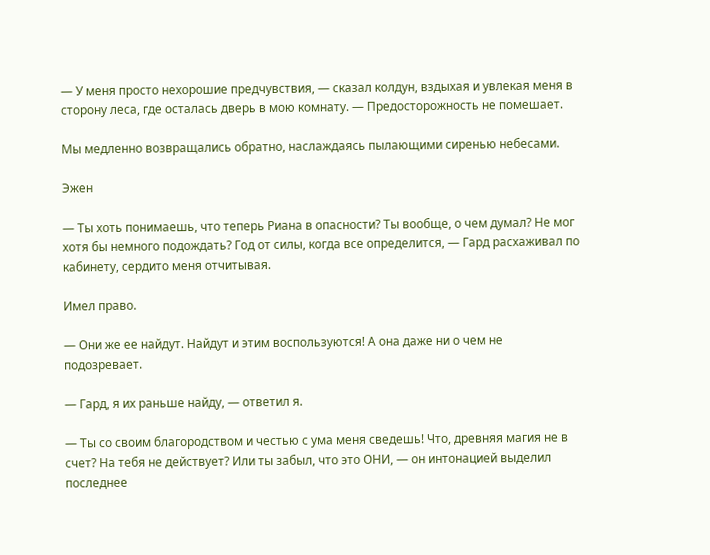— У меня просто нехорошие предчувствия, — сказал колдун, вздыхая и увлекая меня в сторону леса, где осталась дверь в мою комнату. — Предосторожность не помешает.

Мы медленно возвращались обратно, наслаждаясь пылающими сиренью небесами.

Эжен

— Ты хоть понимаешь, что теперь Риана в опасности? Ты вообще, о чем думал? Не мог хотя бы немного подождать? Год от силы, когда все определится, — Гард расхаживал по кабинету, сердито меня отчитывая.

Имел право.

— Они же ее найдут. Найдут и этим воспользуются! А она даже ни о чем не подозревает.

— Гард, я их раньше найду, — ответил я.

— Ты со своим благородством и честью с ума меня сведешь! Что, древняя магия не в счет? На тебя не действует? Или ты забыл, что это ОНИ, — он интонацией выделил последнее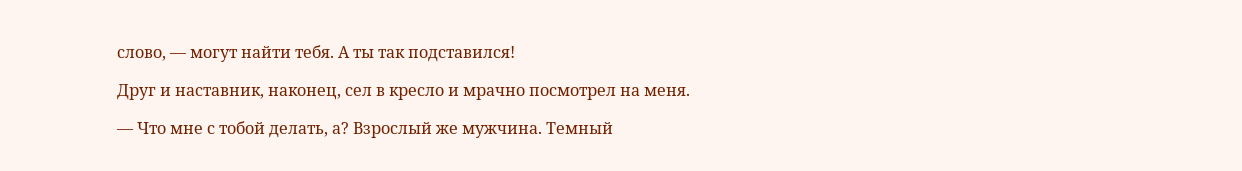слово, — могут найти тебя. А ты так подставился!

Друг и наставник, наконец, сел в кресло и мрачно посмотрел на меня.

— Что мне с тобой делать, а? Взрослый же мужчина. Темный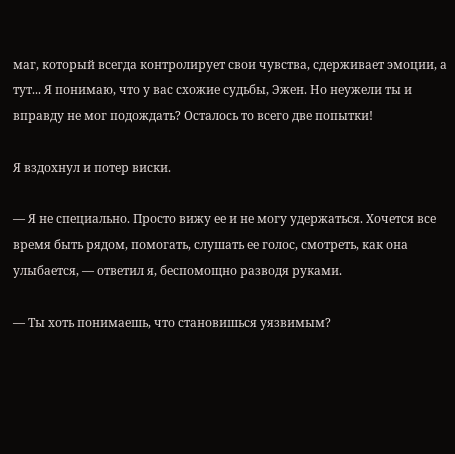маг, который всегда контролирует свои чувства, сдерживает эмоции, а тут... Я понимаю, что у вас схожие судьбы, Эжен. Но неужели ты и вправду не мог подождать? Осталось то всего две попытки!

Я вздохнул и потер виски.

— Я не специально. Просто вижу ее и не могу удержаться. Хочется все время быть рядом, помогать, слушать ее голос, смотреть, как она улыбается, — ответил я, беспомощно разводя руками.

— Ты хоть понимаешь, что становишься уязвимым?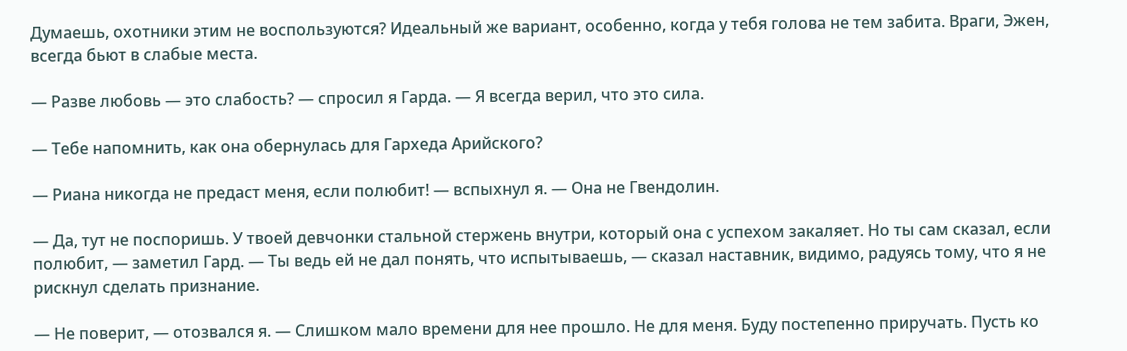Думаешь, охотники этим не воспользуются? Идеальный же вариант, особенно, когда у тебя голова не тем забита. Враги, Эжен, всегда бьют в слабые места.

— Разве любовь — это слабость? — спросил я Гарда. — Я всегда верил, что это сила.

— Тебе напомнить, как она обернулась для Гархеда Арийского?

— Риана никогда не предаст меня, если полюбит! — вспыхнул я. — Она не Гвендолин.

— Да, тут не поспоришь. У твоей девчонки стальной стержень внутри, который она с успехом закаляет. Но ты сам сказал, если полюбит, — заметил Гард. — Ты ведь ей не дал понять, что испытываешь, — сказал наставник, видимо, радуясь тому, что я не рискнул сделать признание.

— Не поверит, — отозвался я. — Слишком мало времени для нее прошло. Не для меня. Буду постепенно приручать. Пусть ко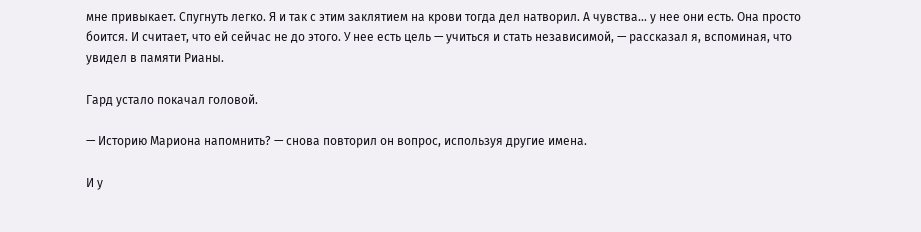мне привыкает. Спугнуть легко. Я и так с этим заклятием на крови тогда дел натворил. А чувства... у нее они есть. Она просто боится. И считает, что ей сейчас не до этого. У нее есть цель — учиться и стать независимой, — рассказал я, вспоминая, что увидел в памяти Рианы.

Гард устало покачал головой.

— Историю Мариона напомнить? — снова повторил он вопрос, используя другие имена.

И у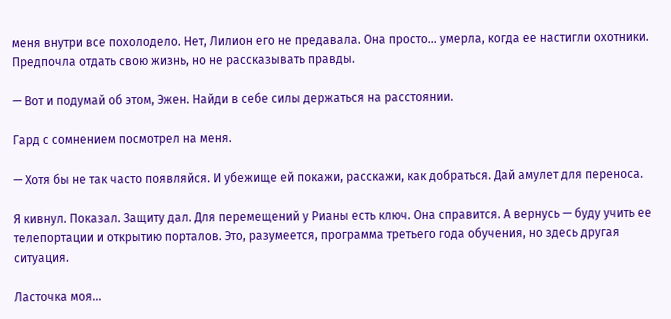меня внутри все похолодело. Нет, Лилион его не предавала. Она просто... умерла, когда ее настигли охотники. Предпочла отдать свою жизнь, но не рассказывать правды.

— Вот и подумай об этом, Эжен. Найди в себе силы держаться на расстоянии.

Гард с сомнением посмотрел на меня.

— Хотя бы не так часто появляйся. И убежище ей покажи, расскажи, как добраться. Дай амулет для переноса.

Я кивнул. Показал. Защиту дал. Для перемещений у Рианы есть ключ. Она справится. А вернусь — буду учить ее телепортации и открытию порталов. Это, разумеется, программа третьего года обучения, но здесь другая ситуация.

Ласточка моя...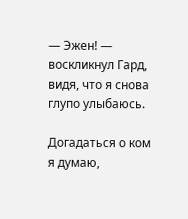— Эжен! — воскликнул Гард, видя, что я снова глупо улыбаюсь.

Догадаться о ком я думаю,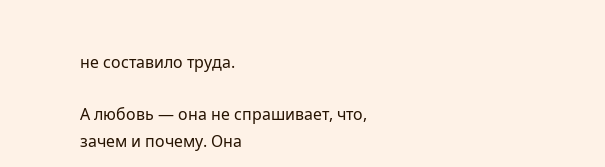не составило труда.

А любовь — она не спрашивает, что, зачем и почему. Она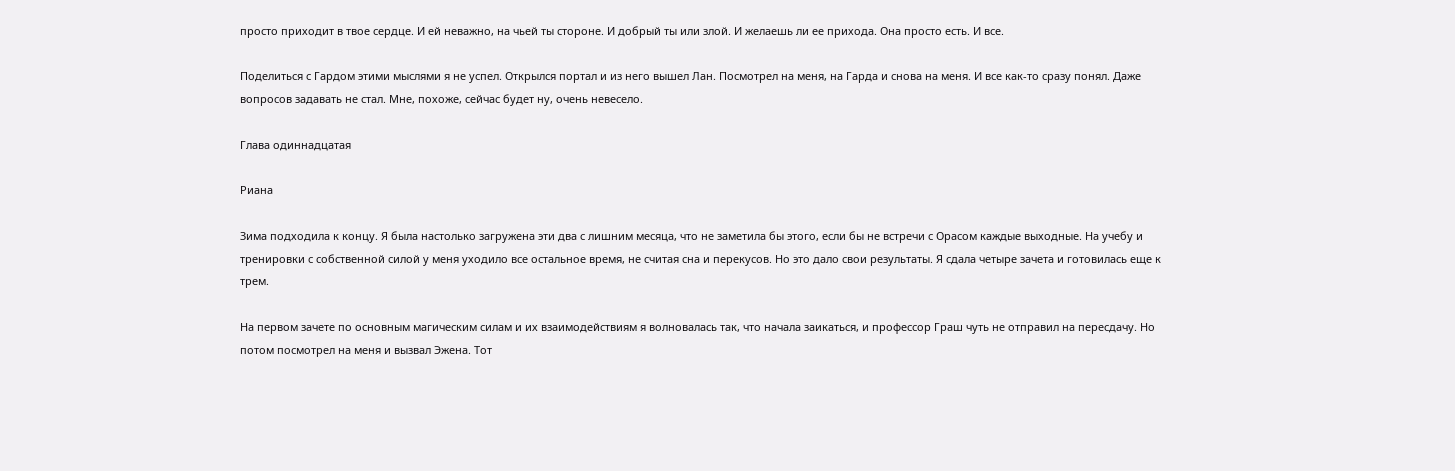просто приходит в твое сердце. И ей неважно, на чьей ты стороне. И добрый ты или злой. И желаешь ли ее прихода. Она просто есть. И все.

Поделиться с Гардом этими мыслями я не успел. Открылся портал и из него вышел Лан. Посмотрел на меня, на Гарда и снова на меня. И все как-то сразу понял. Даже вопросов задавать не стал. Мне, похоже, сейчас будет ну, очень невесело.

Глава одиннадцатая

Риана

Зима подходила к концу. Я была настолько загружена эти два с лишним месяца, что не заметила бы этого, если бы не встречи с Орасом каждые выходные. На учебу и тренировки с собственной силой у меня уходило все остальное время, не считая сна и перекусов. Но это дало свои результаты. Я сдала четыре зачета и готовилась еще к трем.

На первом зачете по основным магическим силам и их взаимодействиям я волновалась так, что начала заикаться, и профессор Граш чуть не отправил на пересдачу. Но потом посмотрел на меня и вызвал Эжена. Тот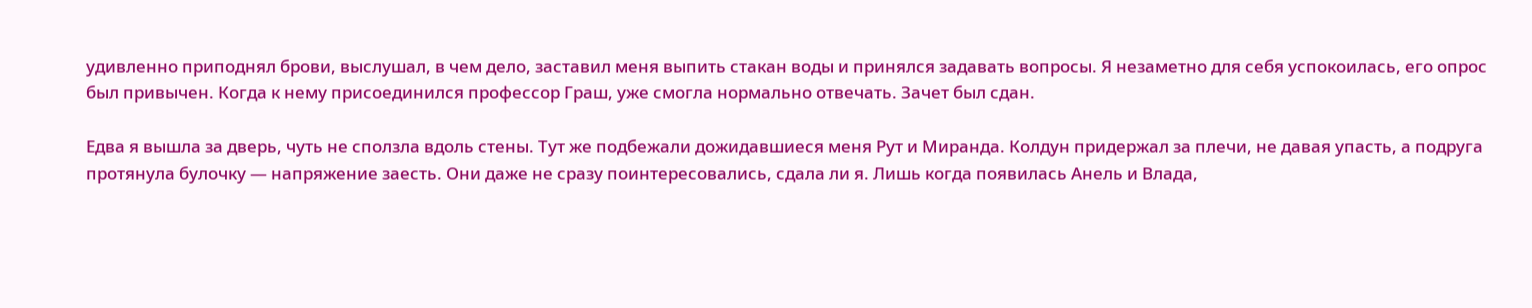удивленно приподнял брови, выслушал, в чем дело, заставил меня выпить стакан воды и принялся задавать вопросы. Я незаметно для себя успокоилась, его опрос был привычен. Когда к нему присоединился профессор Граш, уже смогла нормально отвечать. Зачет был сдан.

Едва я вышла за дверь, чуть не сползла вдоль стены. Тут же подбежали дожидавшиеся меня Рут и Миранда. Колдун придержал за плечи, не давая упасть, а подруга протянула булочку — напряжение заесть. Они даже не сразу поинтересовались, сдала ли я. Лишь когда появилась Анель и Влада,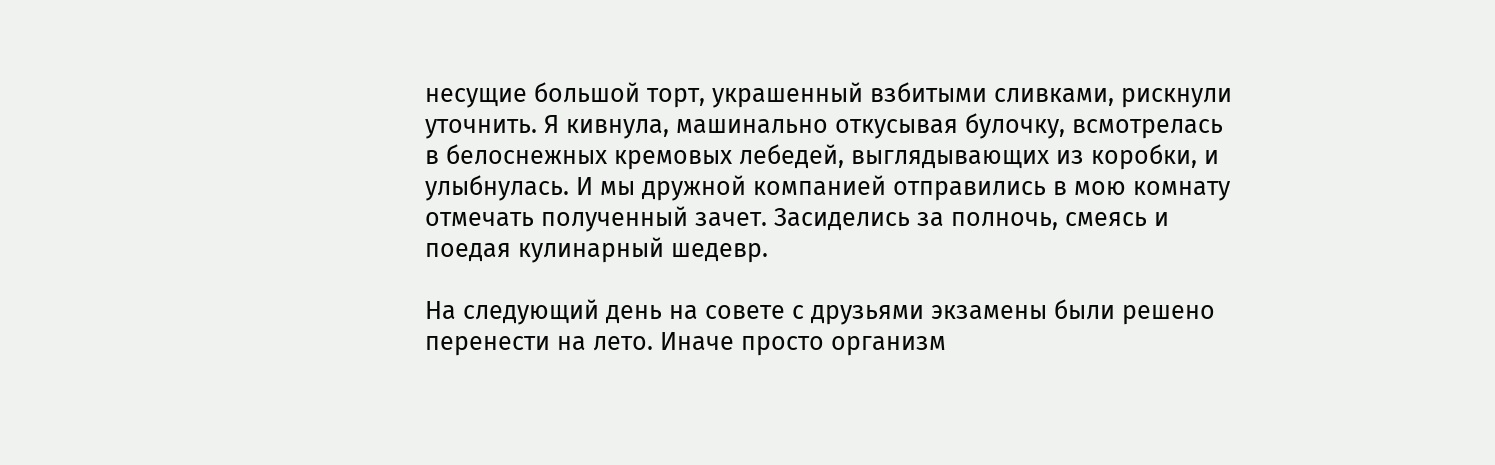несущие большой торт, украшенный взбитыми сливками, рискнули уточнить. Я кивнула, машинально откусывая булочку, всмотрелась в белоснежных кремовых лебедей, выглядывающих из коробки, и улыбнулась. И мы дружной компанией отправились в мою комнату отмечать полученный зачет. Засиделись за полночь, смеясь и поедая кулинарный шедевр.

На следующий день на совете с друзьями экзамены были решено перенести на лето. Иначе просто организм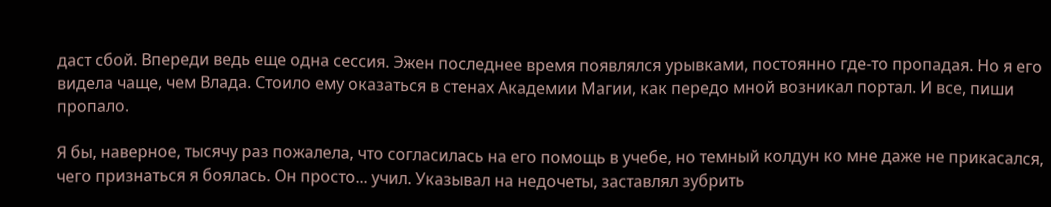даст сбой. Впереди ведь еще одна сессия. Эжен последнее время появлялся урывками, постоянно где-то пропадая. Но я его видела чаще, чем Влада. Стоило ему оказаться в стенах Академии Магии, как передо мной возникал портал. И все, пиши пропало.

Я бы, наверное, тысячу раз пожалела, что согласилась на его помощь в учебе, но темный колдун ко мне даже не прикасался, чего признаться я боялась. Он просто... учил. Указывал на недочеты, заставлял зубрить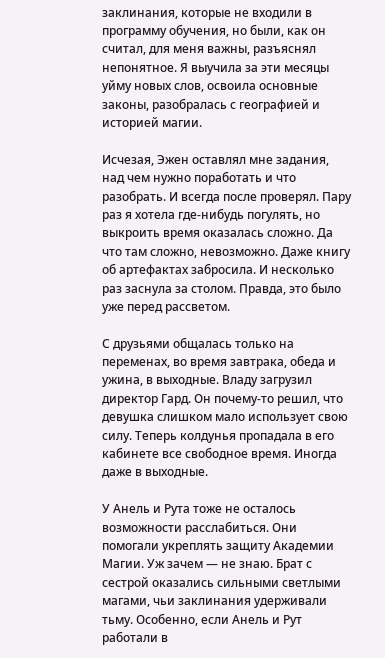заклинания, которые не входили в программу обучения, но были, как он считал, для меня важны, разъяснял непонятное. Я выучила за эти месяцы уйму новых слов, освоила основные законы, разобралась с географией и историей магии.

Исчезая, Эжен оставлял мне задания, над чем нужно поработать и что разобрать. И всегда после проверял. Пару раз я хотела где-нибудь погулять, но выкроить время оказалась сложно. Да что там сложно, невозможно. Даже книгу об артефактах забросила. И несколько раз заснула за столом. Правда, это было уже перед рассветом.

С друзьями общалась только на переменах, во время завтрака, обеда и ужина, в выходные. Владу загрузил директор Гард. Он почему-то решил, что девушка слишком мало использует свою силу. Теперь колдунья пропадала в его кабинете все свободное время. Иногда даже в выходные.

У Анель и Рута тоже не осталось возможности расслабиться. Они помогали укреплять защиту Академии Магии. Уж зачем — не знаю. Брат с сестрой оказались сильными светлыми магами, чьи заклинания удерживали тьму. Особенно, если Анель и Рут работали в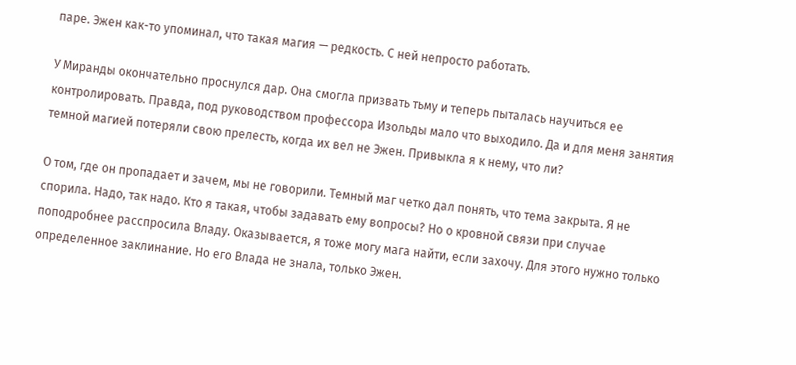паре. Эжен как-то упоминал, что такая магия — редкость. С ней непросто работать.

У Миранды окончательно проснулся дар. Она смогла призвать тьму и теперь пыталась научиться ее контролировать. Правда, под руководством профессора Изольды мало что выходило. Да и для меня занятия темной магией потеряли свою прелесть, когда их вел не Эжен. Привыкла я к нему, что ли?

О том, где он пропадает и зачем, мы не говорили. Темный маг четко дал понять, что тема закрыта. Я не спорила. Надо, так надо. Кто я такая, чтобы задавать ему вопросы? Но о кровной связи при случае поподробнее расспросила Владу. Оказывается, я тоже могу мага найти, если захочу. Для этого нужно только определенное заклинание. Но его Влада не знала, только Эжен.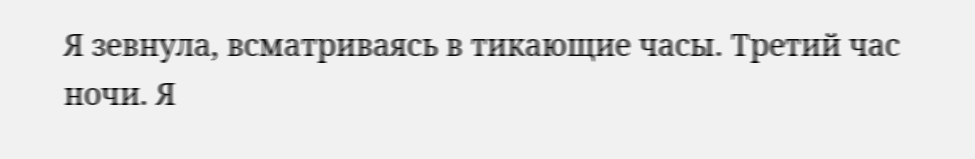Я зевнула, всматриваясь в тикающие часы. Третий час ночи. Я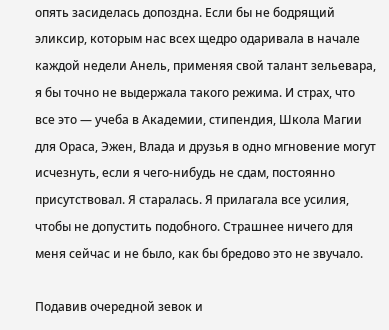опять засиделась допоздна. Если бы не бодрящий эликсир, которым нас всех щедро одаривала в начале каждой недели Анель, применяя свой талант зельевара, я бы точно не выдержала такого режима. И страх, что все это — учеба в Академии, стипендия, Школа Магии для Ораса, Эжен, Влада и друзья в одно мгновение могут исчезнуть, если я чего-нибудь не сдам, постоянно присутствовал. Я старалась. Я прилагала все усилия, чтобы не допустить подобного. Страшнее ничего для меня сейчас и не было, как бы бредово это не звучало.

Подавив очередной зевок и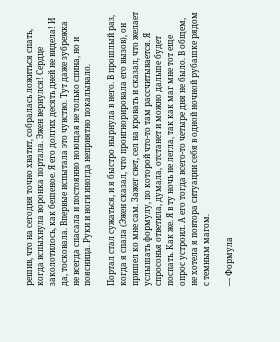решив, что на сегодня точно хватит, собралась ложиться спать, когда вспыхнула воронка портала. Эжен вернулся! Сердце заколотилось, как бешеное. Я его долгих десять дней не видела! И да, тосковала. Впервые испытала это чувство. Тут даже зубрежка не всегда спасала и постоянно ноющая не только спина, но и поясница. Руки и ноги иногда неприятно покалывало.

Портал стал сужаться, и я быстро нырнула в него. В прошлый раз, когда я спала (Эжен сказал, что проигнорировала его вызов), он пришел ко мне сам. Зажег свет, сел на кровать и сказал, что желает услышать формулу, по которой что-то там рассчитывается. Я спросонья ответила, думала, отстанет и можно дальше будет поспать. Как же. Я в ту ночь не легла, так как маг мне тот еще опрос устроил. А его тогда всего-то четыре дня не было. В общем, не хотела я повтора ситуации себя в одной ночной рубашке рядом с темным магом.

— Формула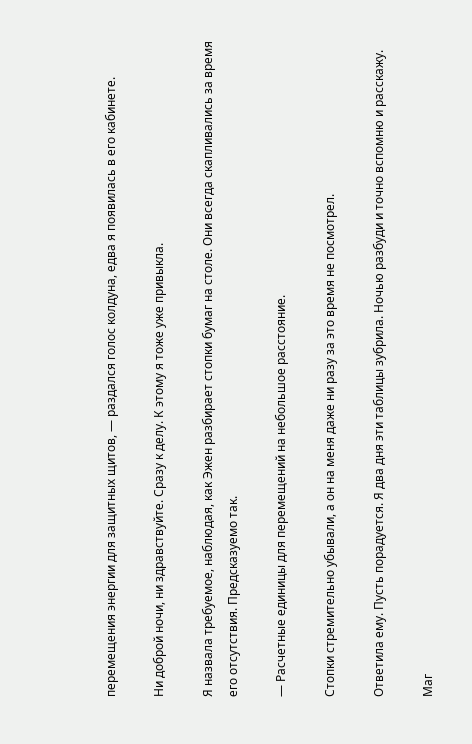перемещения энергии для защитных щитов, — раздался голос колдуна, едва я появилась в его кабинете.

Ни доброй ночи, ни здравствуйте. Сразу к делу. К этому я тоже уже привыкла.

Я назвала требуемое, наблюдая, как Эжен разбирает стопки бумаг на столе. Они всегда скапливались за время его отсутствия. Предсказуемо так.

— Расчетные единицы для перемещений на небольшое расстояние.

Стопки стремительно убывали, а он на меня даже ни разу за это время не посмотрел.

Ответила ему. Пусть порадуется. Я два дня эти таблицы зубрила. Ночью разбуди и точно вспомню и расскажу.

Маг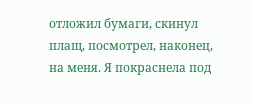отложил бумаги, скинул плащ, посмотрел, наконец, на меня. Я покраснела под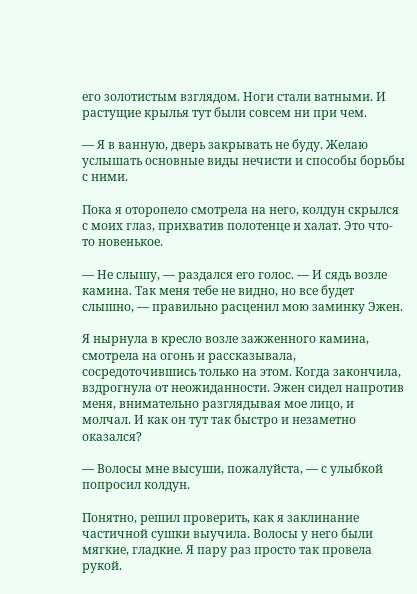его золотистым взглядом. Ноги стали ватными. И растущие крылья тут были совсем ни при чем.

— Я в ванную, дверь закрывать не буду. Желаю услышать основные виды нечисти и способы борьбы с ними.

Пока я оторопело смотрела на него, колдун скрылся с моих глаз, прихватив полотенце и халат. Это что-то новенькое.

— Не слышу, — раздался его голос. — И сядь возле камина. Так меня тебе не видно, но все будет слышно, — правильно расценил мою заминку Эжен.

Я нырнула в кресло возле зажженного камина, смотрела на огонь и рассказывала, сосредоточившись только на этом. Когда закончила, вздрогнула от неожиданности. Эжен сидел напротив меня, внимательно разглядывая мое лицо, и молчал. И как он тут так быстро и незаметно оказался?

— Волосы мне высуши, пожалуйста, — с улыбкой попросил колдун.

Понятно, решил проверить, как я заклинание частичной сушки выучила. Волосы у него были мягкие, гладкие. Я пару раз просто так провела рукой.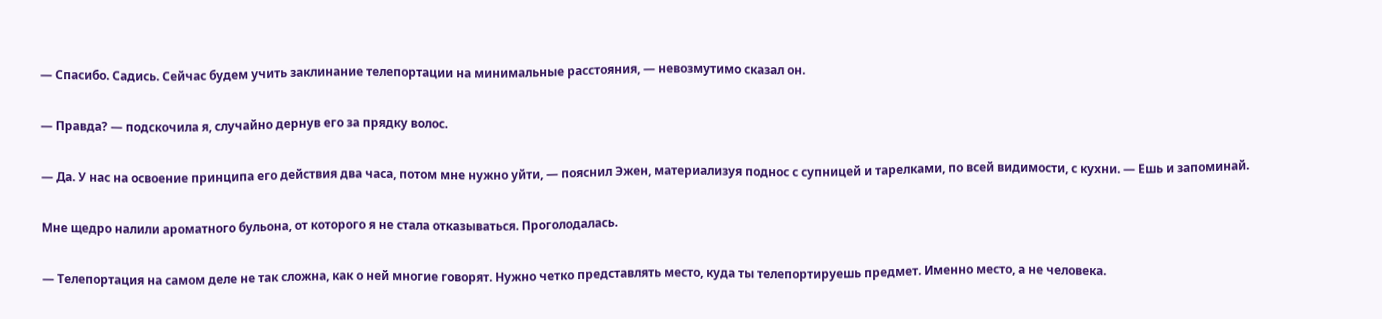— Спасибо. Садись. Сейчас будем учить заклинание телепортации на минимальные расстояния, — невозмутимо сказал он.

— Правда? — подскочила я, случайно дернув его за прядку волос.

— Да. У нас на освоение принципа его действия два часа, потом мне нужно уйти, — пояснил Эжен, материализуя поднос с супницей и тарелками, по всей видимости, с кухни. — Ешь и запоминай.

Мне щедро налили ароматного бульона, от которого я не стала отказываться. Проголодалась.

— Телепортация на самом деле не так сложна, как о ней многие говорят. Нужно четко представлять место, куда ты телепортируешь предмет. Именно место, а не человека.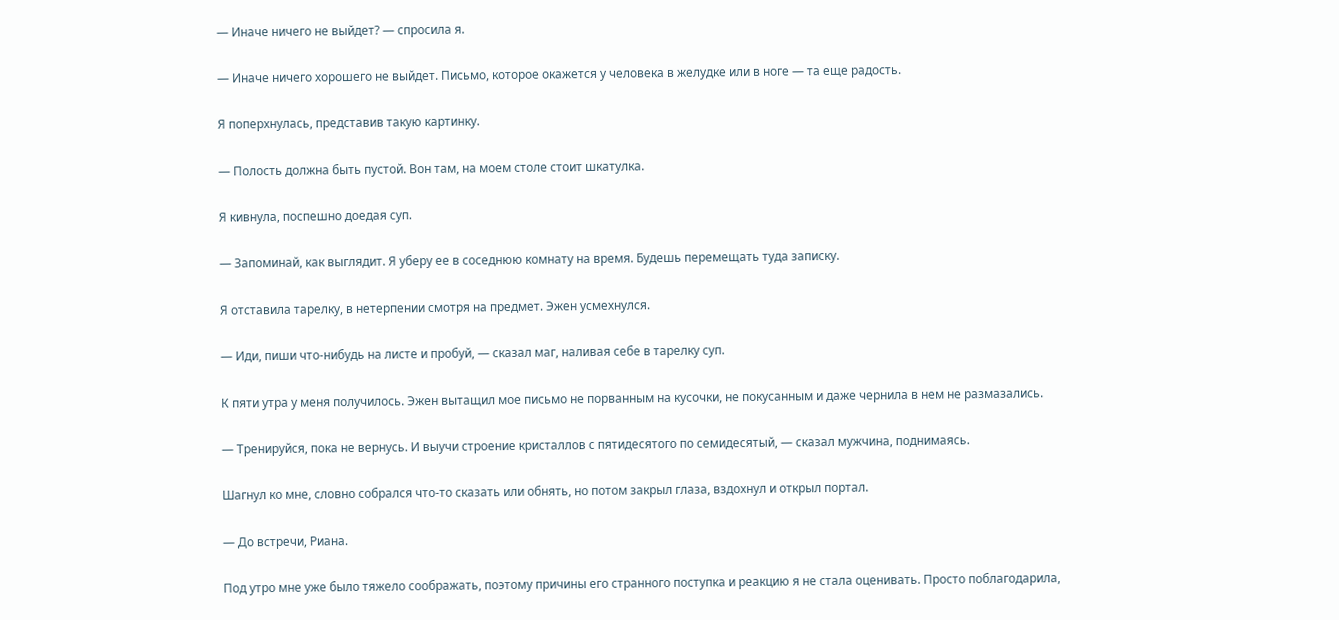— Иначе ничего не выйдет? — спросила я.

— Иначе ничего хорошего не выйдет. Письмо, которое окажется у человека в желудке или в ноге — та еще радость.

Я поперхнулась, представив такую картинку.

— Полость должна быть пустой. Вон там, на моем столе стоит шкатулка.

Я кивнула, поспешно доедая суп.

— Запоминай, как выглядит. Я уберу ее в соседнюю комнату на время. Будешь перемещать туда записку.

Я отставила тарелку, в нетерпении смотря на предмет. Эжен усмехнулся.

— Иди, пиши что-нибудь на листе и пробуй, — сказал маг, наливая себе в тарелку суп.

К пяти утра у меня получилось. Эжен вытащил мое письмо не порванным на кусочки, не покусанным и даже чернила в нем не размазались.

— Тренируйся, пока не вернусь. И выучи строение кристаллов с пятидесятого по семидесятый, — сказал мужчина, поднимаясь.

Шагнул ко мне, словно собрался что-то сказать или обнять, но потом закрыл глаза, вздохнул и открыл портал.

— До встречи, Риана.

Под утро мне уже было тяжело соображать, поэтому причины его странного поступка и реакцию я не стала оценивать. Просто поблагодарила,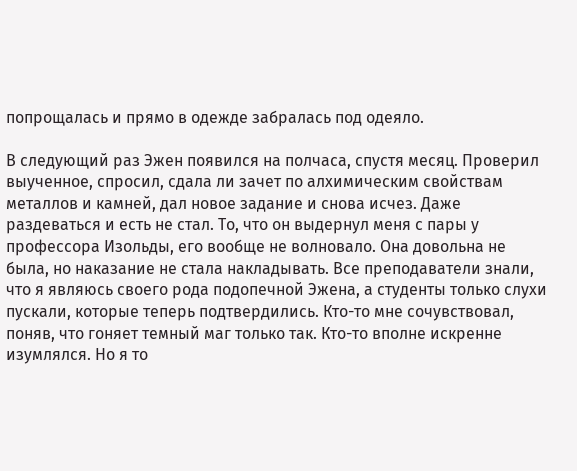попрощалась и прямо в одежде забралась под одеяло.

В следующий раз Эжен появился на полчаса, спустя месяц. Проверил выученное, спросил, сдала ли зачет по алхимическим свойствам металлов и камней, дал новое задание и снова исчез. Даже раздеваться и есть не стал. То, что он выдернул меня с пары у профессора Изольды, его вообще не волновало. Она довольна не была, но наказание не стала накладывать. Все преподаватели знали, что я являюсь своего рода подопечной Эжена, а студенты только слухи пускали, которые теперь подтвердились. Кто-то мне сочувствовал, поняв, что гоняет темный маг только так. Кто-то вполне искренне изумлялся. Но я то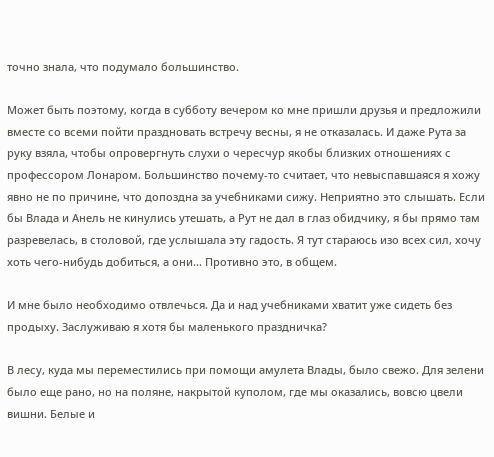точно знала, что подумало большинство.

Может быть поэтому, когда в субботу вечером ко мне пришли друзья и предложили вместе со всеми пойти праздновать встречу весны, я не отказалась. И даже Рута за руку взяла, чтобы опровергнуть слухи о чересчур якобы близких отношениях с профессором Лонаром. Большинство почему-то считает, что невыспавшаяся я хожу явно не по причине, что допоздна за учебниками сижу. Неприятно это слышать. Если бы Влада и Анель не кинулись утешать, а Рут не дал в глаз обидчику, я бы прямо там разревелась, в столовой, где услышала эту гадость. Я тут стараюсь изо всех сил, хочу хоть чего-нибудь добиться, а они... Противно это, в общем.

И мне было необходимо отвлечься. Да и над учебниками хватит уже сидеть без продыху. Заслуживаю я хотя бы маленького праздничка?

В лесу, куда мы переместились при помощи амулета Влады, было свежо. Для зелени было еще рано, но на поляне, накрытой куполом, где мы оказались, вовсю цвели вишни. Белые и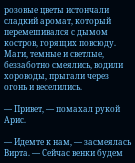розовые цветы истончали сладкий аромат, который перемешивался с дымом костров, горящих повсюду. Маги, темные и светлые, беззаботно смеялись, водили хороводы, прыгали через огонь и веселились.

— Привет, — помахал рукой Арис.

— Идемте к нам, — засмеялась Вирта. — Сейчас венки будем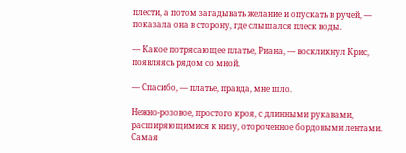плести, а потом загадывать желание и опускать в ручей, — показала она в сторону, где слышался плеск воды.

— Какое потрясающее платье, Риана, — воскликнул Крис, появляясь рядом со мной.

— Спасибо, — платье, правда, мне шло.

Нежно-розовое, простого кроя, с длинными рукавами, расширяющимися к низу, отороченное бордовыми лентами. Самая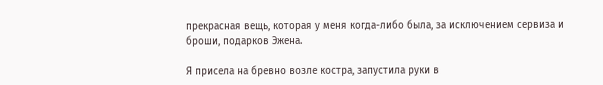прекрасная вещь, которая у меня когда-либо была, за исключением сервиза и броши, подарков Эжена.

Я присела на бревно возле костра, запустила руки в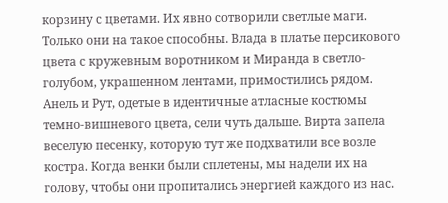корзину с цветами. Их явно сотворили светлые маги. Только они на такое способны. Влада в платье персикового цвета с кружевным воротником и Миранда в светло-голубом, украшенном лентами, примостились рядом. Анель и Рут, одетые в идентичные атласные костюмы темно-вишневого цвета, сели чуть дальше. Вирта запела веселую песенку, которую тут же подхватили все возле костра. Когда венки были сплетены, мы надели их на голову, чтобы они пропитались энергией каждого из нас.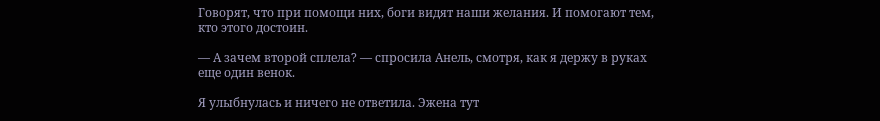Говорят, что при помощи них, боги видят наши желания. И помогают тем, кто этого достоин.

— А зачем второй сплела? — спросила Анель, смотря, как я держу в руках еще один венок.

Я улыбнулась и ничего не ответила. Эжена тут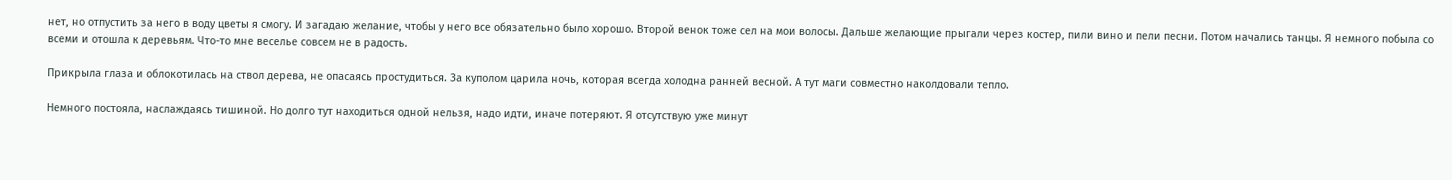нет, но отпустить за него в воду цветы я смогу. И загадаю желание, чтобы у него все обязательно было хорошо. Второй венок тоже сел на мои волосы. Дальше желающие прыгали через костер, пили вино и пели песни. Потом начались танцы. Я немного побыла со всеми и отошла к деревьям. Что-то мне веселье совсем не в радость.

Прикрыла глаза и облокотилась на ствол дерева, не опасаясь простудиться. За куполом царила ночь, которая всегда холодна ранней весной. А тут маги совместно наколдовали тепло.

Немного постояла, наслаждаясь тишиной. Но долго тут находиться одной нельзя, надо идти, иначе потеряют. Я отсутствую уже минут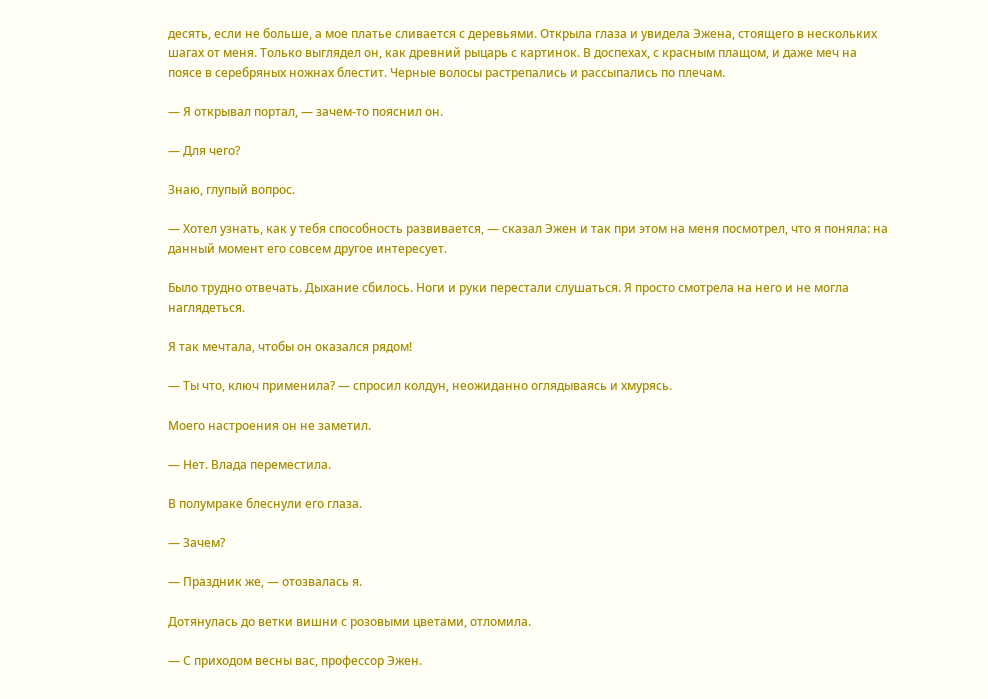десять, если не больше, а мое платье сливается с деревьями. Открыла глаза и увидела Эжена, стоящего в нескольких шагах от меня. Только выглядел он, как древний рыцарь с картинок. В доспехах, с красным плащом, и даже меч на поясе в серебряных ножнах блестит. Черные волосы растрепались и рассыпались по плечам.

— Я открывал портал, — зачем-то пояснил он.

— Для чего?

Знаю, глупый вопрос.

— Хотел узнать, как у тебя способность развивается, — сказал Эжен и так при этом на меня посмотрел, что я поняла: на данный момент его совсем другое интересует.

Было трудно отвечать. Дыхание сбилось. Ноги и руки перестали слушаться. Я просто смотрела на него и не могла наглядеться.

Я так мечтала, чтобы он оказался рядом!

— Ты что, ключ применила? — спросил колдун, неожиданно оглядываясь и хмурясь.

Моего настроения он не заметил.

— Нет. Влада переместила.

В полумраке блеснули его глаза.

— Зачем?

— Праздник же, — отозвалась я.

Дотянулась до ветки вишни с розовыми цветами, отломила.

— С приходом весны вас, профессор Эжен.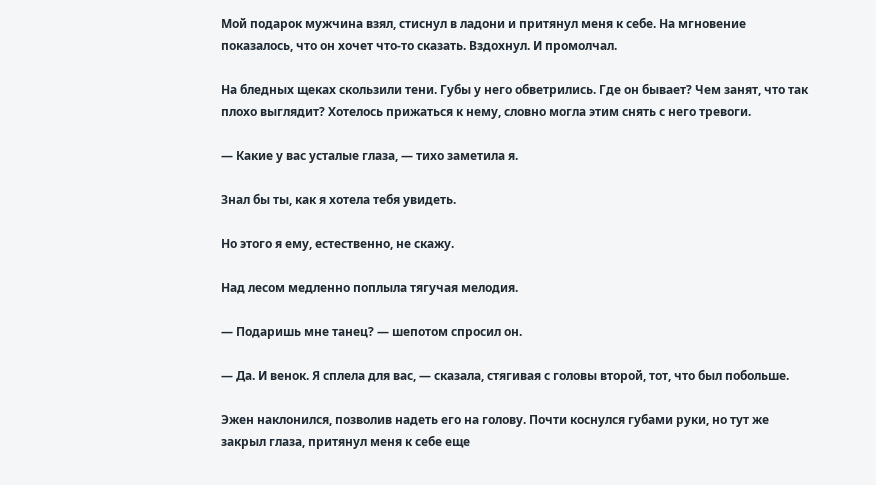Мой подарок мужчина взял, стиснул в ладони и притянул меня к себе. На мгновение показалось, что он хочет что-то сказать. Вздохнул. И промолчал.

На бледных щеках скользили тени. Губы у него обветрились. Где он бывает? Чем занят, что так плохо выглядит? Хотелось прижаться к нему, словно могла этим снять с него тревоги.

— Какие у вас усталые глаза, — тихо заметила я.

Знал бы ты, как я хотела тебя увидеть.

Но этого я ему, естественно, не скажу.

Над лесом медленно поплыла тягучая мелодия.

— Подаришь мне танец? — шепотом спросил он.

— Да. И венок. Я сплела для вас, — сказала, стягивая с головы второй, тот, что был побольше.

Эжен наклонился, позволив надеть его на голову. Почти коснулся губами руки, но тут же закрыл глаза, притянул меня к себе еще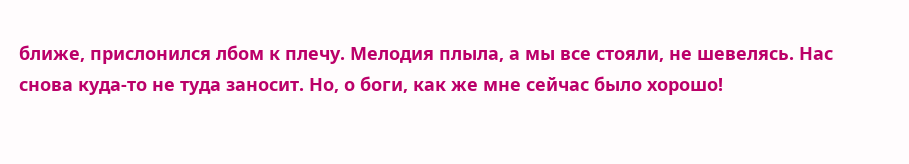ближе, прислонился лбом к плечу. Мелодия плыла, а мы все стояли, не шевелясь. Нас снова куда-то не туда заносит. Но, о боги, как же мне сейчас было хорошо!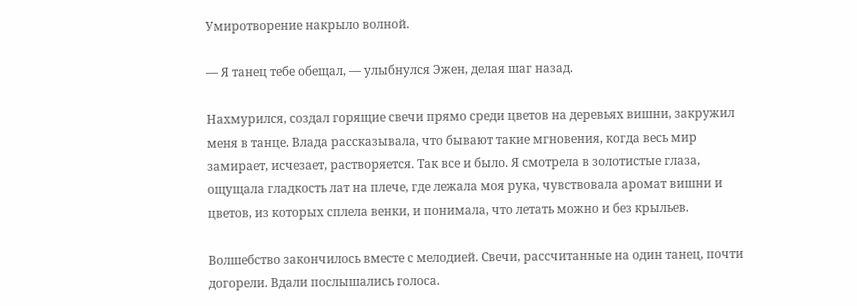Умиротворение накрыло волной.

— Я танец тебе обещал, — улыбнулся Эжен, делая шаг назад.

Нахмурился, создал горящие свечи прямо среди цветов на деревьях вишни, закружил меня в танце. Влада рассказывала, что бывают такие мгновения, когда весь мир замирает, исчезает, растворяется. Так все и было. Я смотрела в золотистые глаза, ощущала гладкость лат на плече, где лежала моя рука, чувствовала аромат вишни и цветов, из которых сплела венки, и понимала, что летать можно и без крыльев.

Волшебство закончилось вместе с мелодией. Свечи, рассчитанные на один танец, почти догорели. Вдали послышались голоса.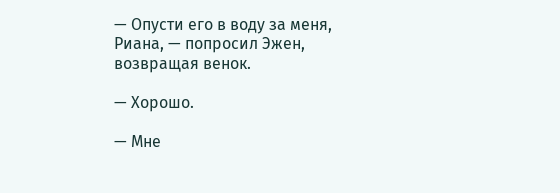— Опусти его в воду за меня, Риана, — попросил Эжен, возвращая венок.

— Хорошо.

— Мне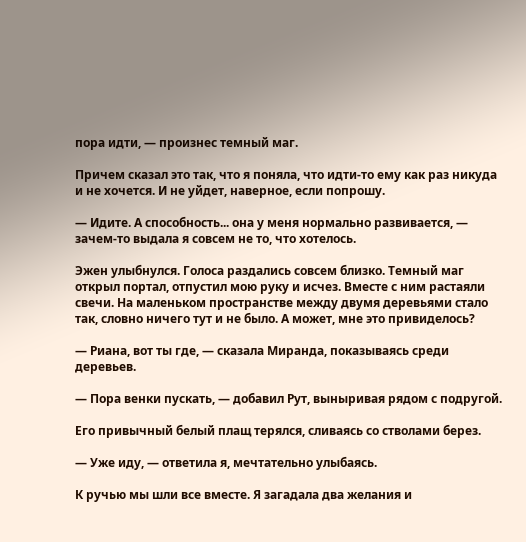пора идти, — произнес темный маг.

Причем сказал это так, что я поняла, что идти-то ему как раз никуда и не хочется. И не уйдет, наверное, если попрошу.

— Идите. А способность... она у меня нормально развивается, — зачем-то выдала я совсем не то, что хотелось.

Эжен улыбнулся. Голоса раздались совсем близко. Темный маг открыл портал, отпустил мою руку и исчез. Вместе с ним растаяли свечи. На маленьком пространстве между двумя деревьями стало так, словно ничего тут и не было. А может, мне это привиделось?

— Риана, вот ты где, — сказала Миранда, показываясь среди деревьев.

— Пора венки пускать, — добавил Рут, выныривая рядом с подругой.

Его привычный белый плащ терялся, сливаясь со стволами берез.

— Уже иду, — ответила я, мечтательно улыбаясь.

К ручью мы шли все вместе. Я загадала два желания и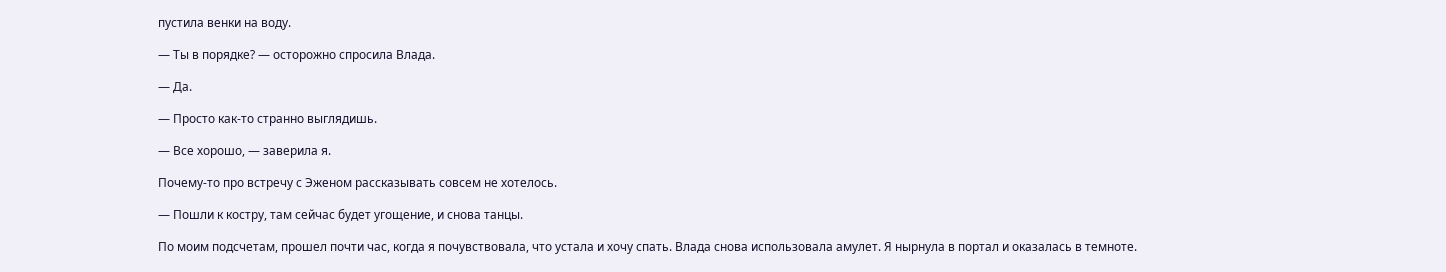пустила венки на воду.

— Ты в порядке? — осторожно спросила Влада.

— Да.

— Просто как-то странно выглядишь.

— Все хорошо, — заверила я.

Почему-то про встречу с Эженом рассказывать совсем не хотелось.

— Пошли к костру, там сейчас будет угощение, и снова танцы.

По моим подсчетам, прошел почти час, когда я почувствовала, что устала и хочу спать. Влада снова использовала амулет. Я нырнула в портал и оказалась в темноте.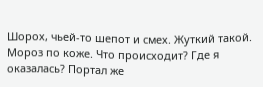Шорох, чьей-то шепот и смех. Жуткий такой. Мороз по коже. Что происходит? Где я оказалась? Портал же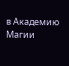в Академию Магии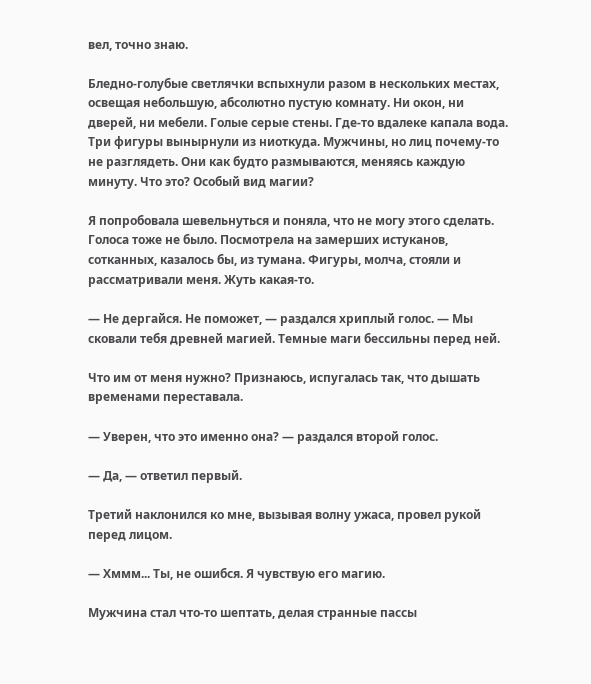вел, точно знаю.

Бледно-голубые светлячки вспыхнули разом в нескольких местах, освещая небольшую, абсолютно пустую комнату. Ни окон, ни дверей, ни мебели. Голые серые стены. Где-то вдалеке капала вода. Три фигуры вынырнули из ниоткуда. Мужчины, но лиц почему-то не разглядеть. Они как будто размываются, меняясь каждую минуту. Что это? Особый вид магии?

Я попробовала шевельнуться и поняла, что не могу этого сделать. Голоса тоже не было. Посмотрела на замерших истуканов, сотканных, казалось бы, из тумана. Фигуры, молча, стояли и рассматривали меня. Жуть какая-то.

— Не дергайся. Не поможет, — раздался хриплый голос. — Мы сковали тебя древней магией. Темные маги бессильны перед ней.

Что им от меня нужно? Признаюсь, испугалась так, что дышать временами переставала.

— Уверен, что это именно она? — раздался второй голос.

— Да, — ответил первый.

Третий наклонился ко мне, вызывая волну ужаса, провел рукой перед лицом.

— Хммм... Ты, не ошибся. Я чувствую его магию.

Мужчина стал что-то шептать, делая странные пассы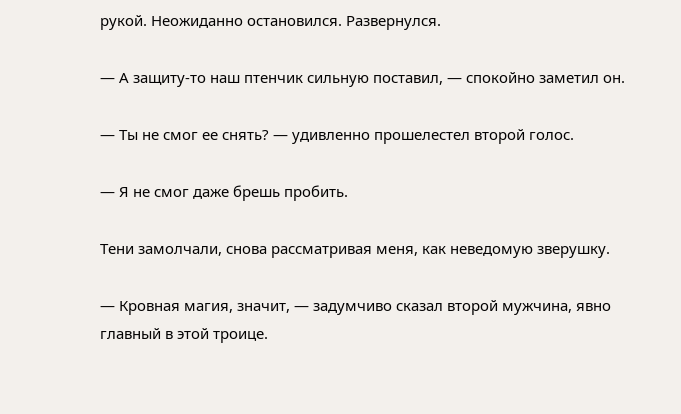рукой. Неожиданно остановился. Развернулся.

— А защиту-то наш птенчик сильную поставил, — спокойно заметил он.

— Ты не смог ее снять? — удивленно прошелестел второй голос.

— Я не смог даже брешь пробить.

Тени замолчали, снова рассматривая меня, как неведомую зверушку.

— Кровная магия, значит, — задумчиво сказал второй мужчина, явно главный в этой троице.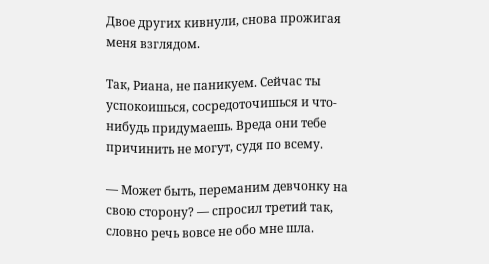Двое других кивнули, снова прожигая меня взглядом.

Так, Риана, не паникуем. Сейчас ты успокоишься, сосредоточишься и что-нибудь придумаешь. Вреда они тебе причинить не могут, судя по всему.

— Может быть, переманим девчонку на свою сторону? — спросил третий так, словно речь вовсе не обо мне шла.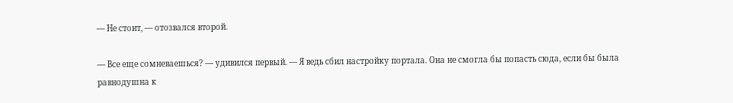— Не стоит, — отозвался второй.

— Все еще сомневаешься? — удивился первый. — Я ведь сбил настройку портала. Она не смогла бы попасть сюда, если бы была равнодушна к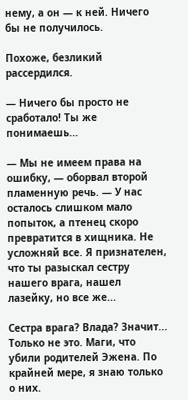нему, а он — к ней. Ничего бы не получилось.

Похоже, безликий рассердился.

— Ничего бы просто не сработало! Ты же понимаешь...

— Мы не имеем права на ошибку, — оборвал второй пламенную речь. — У нас осталось слишком мало попыток, а птенец скоро превратится в хищника. Не усложняй все. Я признателен, что ты разыскал сестру нашего врага, нашел лазейку, но все же...

Сестра врага? Влада? Значит... Только не это. Маги, что убили родителей Эжена. По крайней мере, я знаю только о них.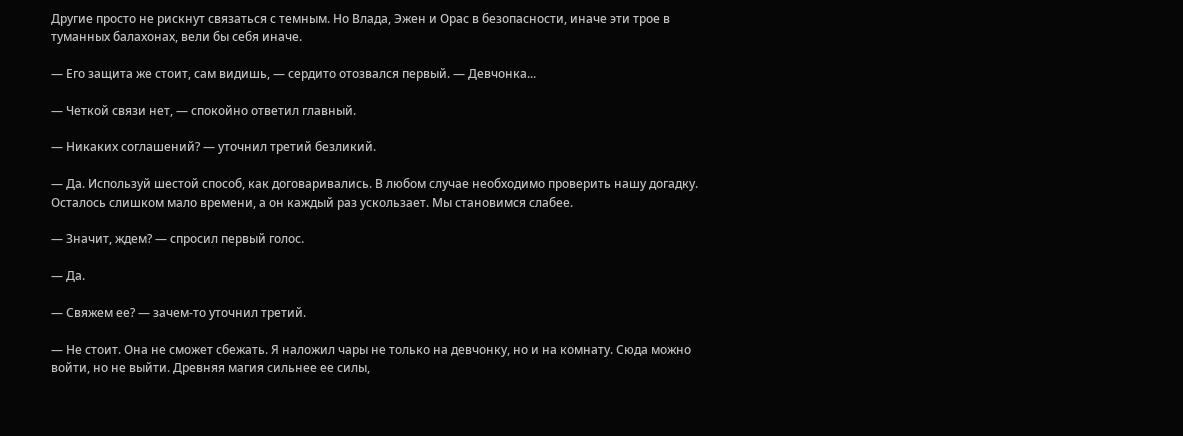Другие просто не рискнут связаться с темным. Но Влада, Эжен и Орас в безопасности, иначе эти трое в туманных балахонах, вели бы себя иначе.

— Его защита же стоит, сам видишь, — сердито отозвался первый. — Девчонка...

— Четкой связи нет, — спокойно ответил главный.

— Никаких соглашений? — уточнил третий безликий.

— Да. Используй шестой способ, как договаривались. В любом случае необходимо проверить нашу догадку. Осталось слишком мало времени, а он каждый раз ускользает. Мы становимся слабее.

— Значит, ждем? — спросил первый голос.

— Да.

— Свяжем ее? — зачем-то уточнил третий.

— Не стоит. Она не сможет сбежать. Я наложил чары не только на девчонку, но и на комнату. Сюда можно войти, но не выйти. Древняя магия сильнее ее силы,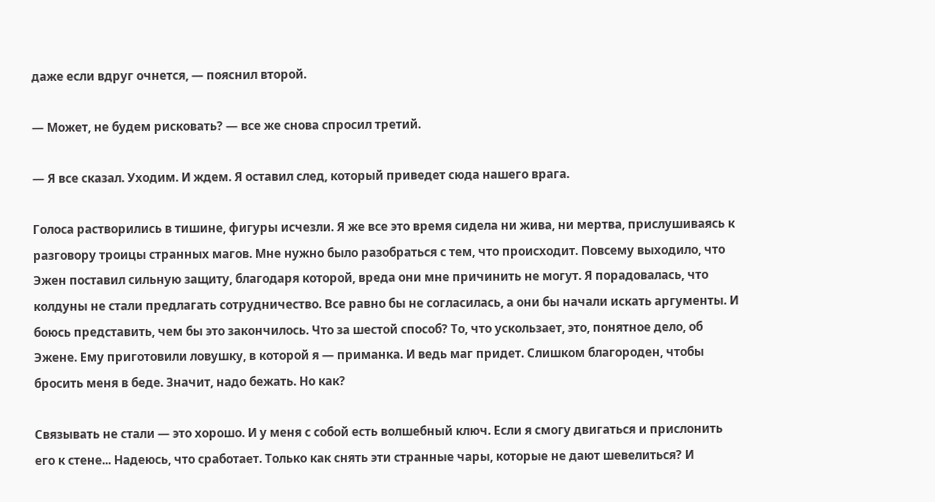даже если вдруг очнется, — пояснил второй.

— Может, не будем рисковать? — все же снова спросил третий.

— Я все сказал. Уходим. И ждем. Я оставил след, который приведет сюда нашего врага.

Голоса растворились в тишине, фигуры исчезли. Я же все это время сидела ни жива, ни мертва, прислушиваясь к разговору троицы странных магов. Мне нужно было разобраться с тем, что происходит. Повсему выходило, что Эжен поставил сильную защиту, благодаря которой, вреда они мне причинить не могут. Я порадовалась, что колдуны не стали предлагать сотрудничество. Все равно бы не согласилась, а они бы начали искать аргументы. И боюсь представить, чем бы это закончилось. Что за шестой способ? То, что ускользает, это, понятное дело, об Эжене. Ему приготовили ловушку, в которой я — приманка. И ведь маг придет. Слишком благороден, чтобы бросить меня в беде. Значит, надо бежать. Но как?

Связывать не стали — это хорошо. И у меня с собой есть волшебный ключ. Если я смогу двигаться и прислонить его к стене... Надеюсь, что сработает. Только как снять эти странные чары, которые не дают шевелиться? И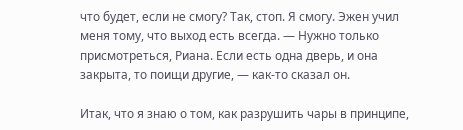что будет, если не смогу? Так, стоп. Я смогу. Эжен учил меня тому, что выход есть всегда. — Нужно только присмотреться, Риана. Если есть одна дверь, и она закрыта, то поищи другие, — как-то сказал он.

Итак, что я знаю о том, как разрушить чары в принципе,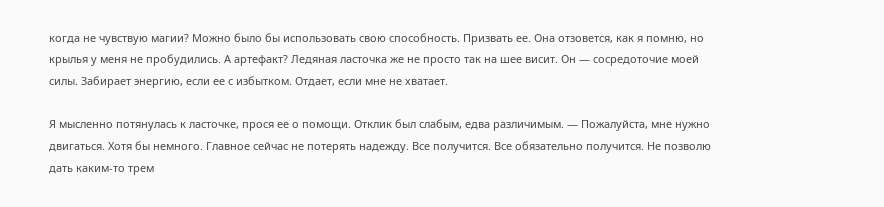когда не чувствую магии? Можно было бы использовать свою способность. Призвать ее. Она отзовется, как я помню, но крылья у меня не пробудились. А артефакт? Ледяная ласточка же не просто так на шее висит. Он — сосредоточие моей силы. Забирает энергию, если ее с избытком. Отдает, если мне не хватает.

Я мысленно потянулась к ласточке, прося ее о помощи. Отклик был слабым, едва различимым. — Пожалуйста, мне нужно двигаться. Хотя бы немного. Главное сейчас не потерять надежду. Все получится. Все обязательно получится. Не позволю дать каким-то трем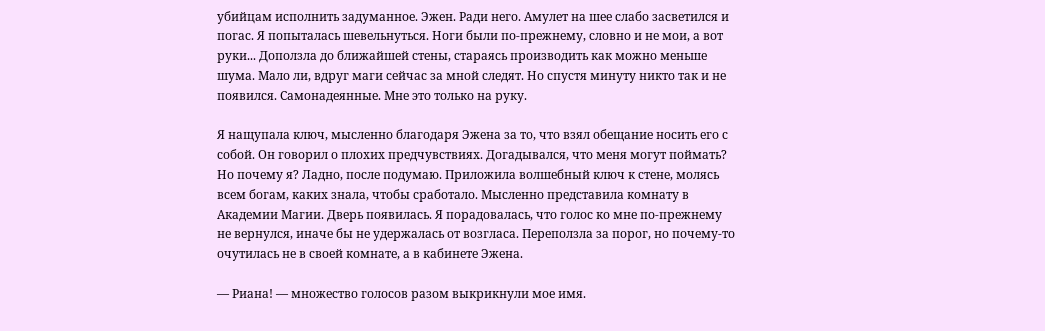убийцам исполнить задуманное. Эжен. Ради него. Амулет на шее слабо засветился и погас. Я попыталась шевельнуться. Ноги были по-прежнему, словно и не мои, а вот руки... Доползла до ближайшей стены, стараясь производить как можно меньше шума. Мало ли, вдруг маги сейчас за мной следят. Но спустя минуту никто так и не появился. Самонадеянные. Мне это только на руку.

Я нащупала ключ, мысленно благодаря Эжена за то, что взял обещание носить его с собой. Он говорил о плохих предчувствиях. Догадывался, что меня могут поймать? Но почему я? Ладно, после подумаю. Приложила волшебный ключ к стене, молясь всем богам, каких знала, чтобы сработало. Мысленно представила комнату в Академии Магии. Дверь появилась. Я порадовалась, что голос ко мне по-прежнему не вернулся, иначе бы не удержалась от возгласа. Переползла за порог, но почему-то очутилась не в своей комнате, а в кабинете Эжена.

— Риана! — множество голосов разом выкрикнули мое имя.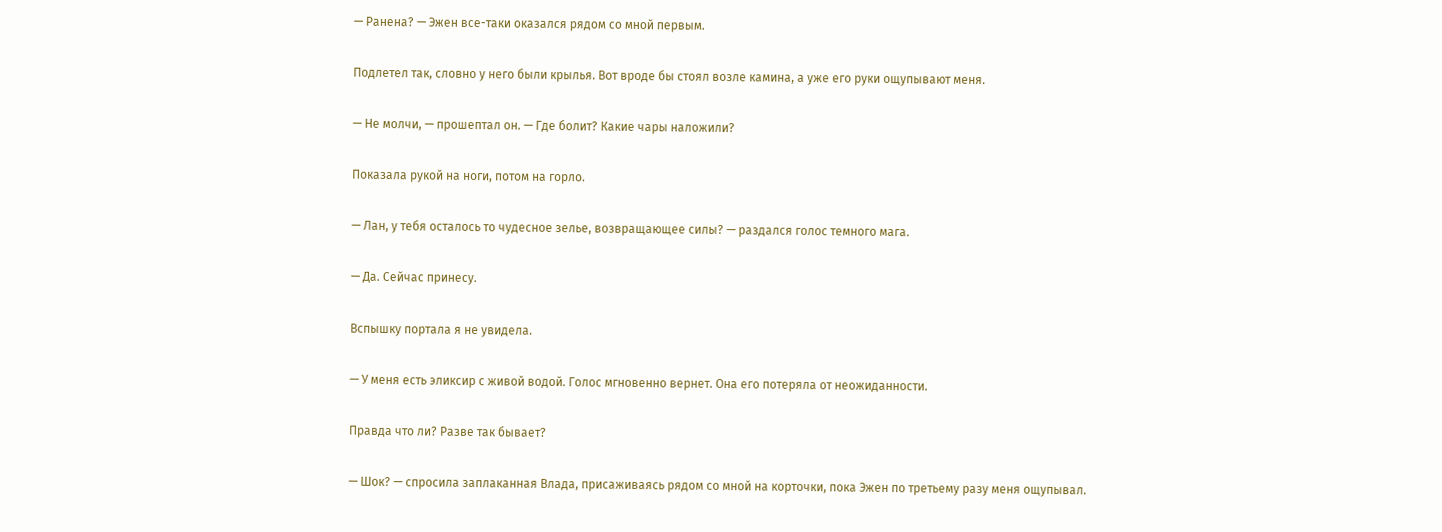— Ранена? — Эжен все-таки оказался рядом со мной первым.

Подлетел так, словно у него были крылья. Вот вроде бы стоял возле камина, а уже его руки ощупывают меня.

— Не молчи, — прошептал он. — Где болит? Какие чары наложили?

Показала рукой на ноги, потом на горло.

— Лан, у тебя осталось то чудесное зелье, возвращающее силы? — раздался голос темного мага.

— Да. Сейчас принесу.

Вспышку портала я не увидела.

— У меня есть эликсир с живой водой. Голос мгновенно вернет. Она его потеряла от неожиданности.

Правда что ли? Разве так бывает?

— Шок? — спросила заплаканная Влада, присаживаясь рядом со мной на корточки, пока Эжен по третьему разу меня ощупывал.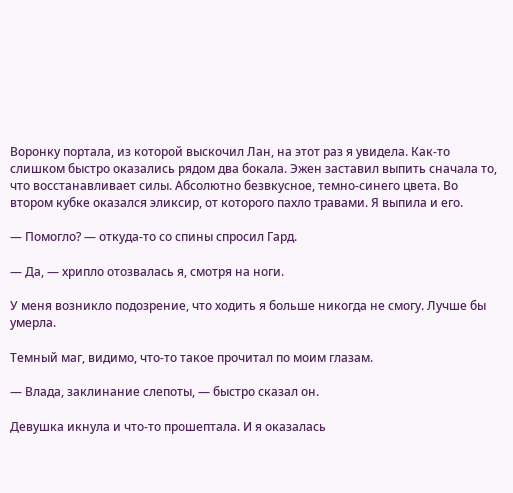Воронку портала, из которой выскочил Лан, на этот раз я увидела. Как-то слишком быстро оказались рядом два бокала. Эжен заставил выпить сначала то, что восстанавливает силы. Абсолютно безвкусное, темно-синего цвета. Во втором кубке оказался эликсир, от которого пахло травами. Я выпила и его.

— Помогло? — откуда-то со спины спросил Гард.

— Да, — хрипло отозвалась я, смотря на ноги.

У меня возникло подозрение, что ходить я больше никогда не смогу. Лучше бы умерла.

Темный маг, видимо, что-то такое прочитал по моим глазам.

— Влада, заклинание слепоты, — быстро сказал он.

Девушка икнула и что-то прошептала. И я оказалась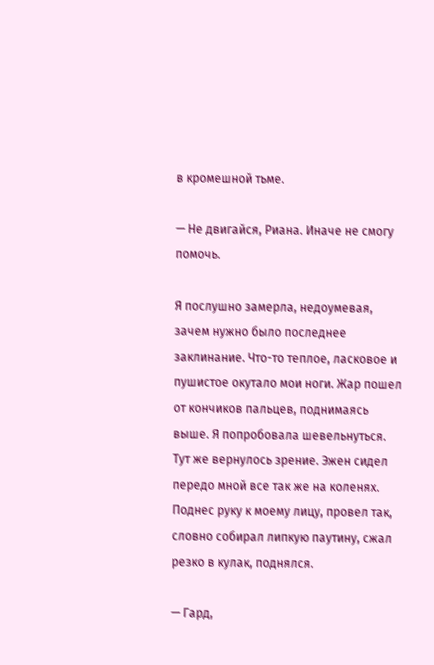в кромешной тьме.

— Не двигайся, Риана. Иначе не смогу помочь.

Я послушно замерла, недоумевая, зачем нужно было последнее заклинание. Что-то теплое, ласковое и пушистое окутало мои ноги. Жар пошел от кончиков пальцев, поднимаясь выше. Я попробовала шевельнуться. Тут же вернулось зрение. Эжен сидел передо мной все так же на коленях. Поднес руку к моему лицу, провел так, словно собирал липкую паутину, сжал резко в кулак, поднялся.

— Гард,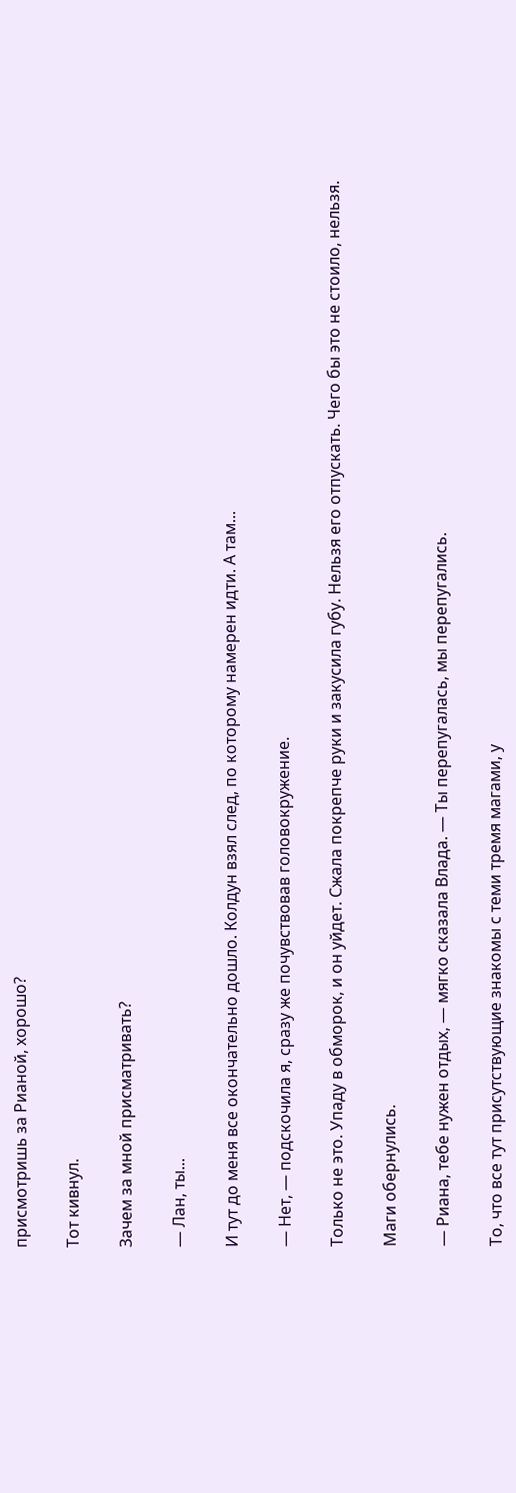присмотришь за Рианой, хорошо?

Тот кивнул.

Зачем за мной присматривать?

— Лан, ты...

И тут до меня все окончательно дошло. Колдун взял след, по которому намерен идти. А там...

— Нет, — подскочила я, сразу же почувствовав головокружение.

Только не это. Упаду в обморок, и он уйдет. Сжала покрепче руки и закусила губу. Нельзя его отпускать. Чего бы это не стоило, нельзя.

Маги обернулись.

— Риана, тебе нужен отдых, — мягко сказала Влада. — Ты перепугалась, мы перепугались.

То, что все тут присутствующие знакомы с теми тремя магами, у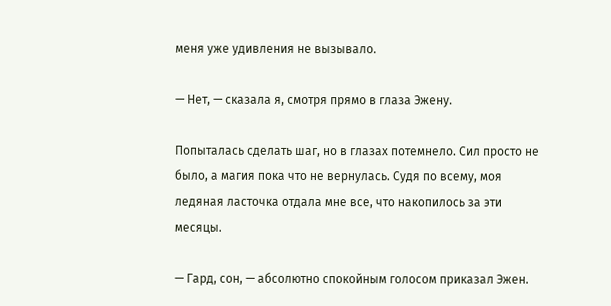меня уже удивления не вызывало.

— Нет, — сказала я, смотря прямо в глаза Эжену.

Попыталась сделать шаг, но в глазах потемнело. Сил просто не было, а магия пока что не вернулась. Судя по всему, моя ледяная ласточка отдала мне все, что накопилось за эти месяцы.

— Гард, сон, — абсолютно спокойным голосом приказал Эжен.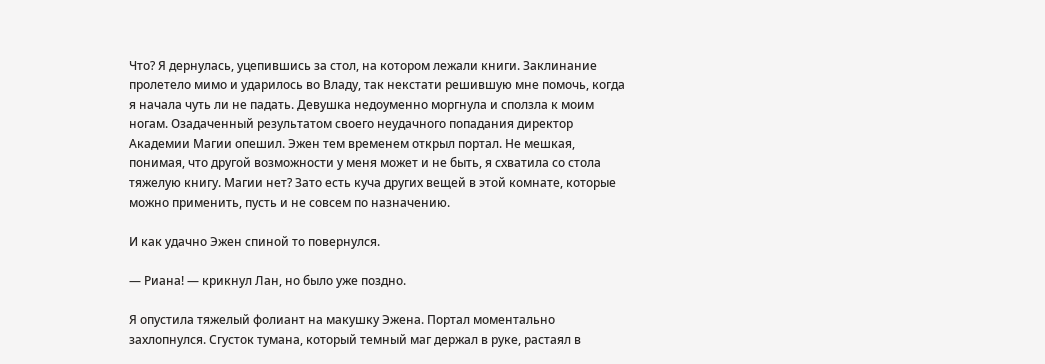Что? Я дернулась, уцепившись за стол, на котором лежали книги. Заклинание пролетело мимо и ударилось во Владу, так некстати решившую мне помочь, когда я начала чуть ли не падать. Девушка недоуменно моргнула и сползла к моим ногам. Озадаченный результатом своего неудачного попадания директор Академии Магии опешил. Эжен тем временем открыл портал. Не мешкая, понимая, что другой возможности у меня может и не быть, я схватила со стола тяжелую книгу. Магии нет? Зато есть куча других вещей в этой комнате, которые можно применить, пусть и не совсем по назначению.

И как удачно Эжен спиной то повернулся.

— Риана! — крикнул Лан, но было уже поздно.

Я опустила тяжелый фолиант на макушку Эжена. Портал моментально захлопнулся. Сгусток тумана, который темный маг держал в руке, растаял в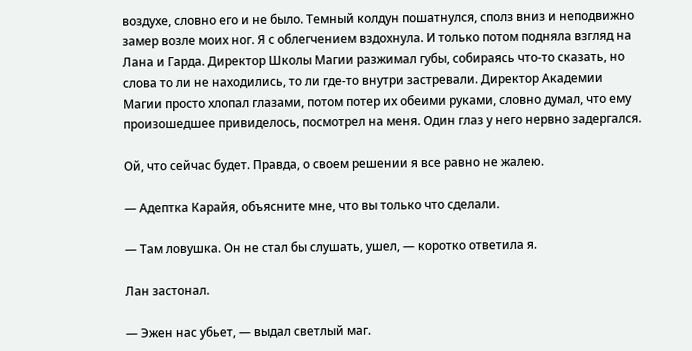воздухе, словно его и не было. Темный колдун пошатнулся, сполз вниз и неподвижно замер возле моих ног. Я с облегчением вздохнула. И только потом подняла взгляд на Лана и Гарда. Директор Школы Магии разжимал губы, собираясь что-то сказать, но слова то ли не находились, то ли где-то внутри застревали. Директор Академии Магии просто хлопал глазами, потом потер их обеими руками, словно думал, что ему произошедшее привиделось, посмотрел на меня. Один глаз у него нервно задергался.

Ой, что сейчас будет. Правда, о своем решении я все равно не жалею.

— Адептка Карайя, объясните мне, что вы только что сделали.

— Там ловушка. Он не стал бы слушать, ушел, — коротко ответила я.

Лан застонал.

— Эжен нас убьет, — выдал светлый маг.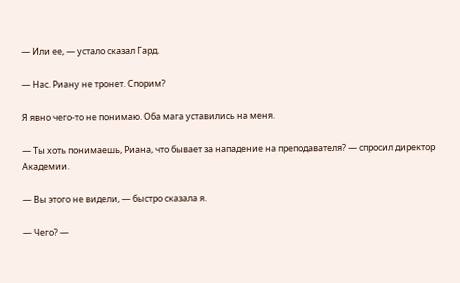— Или ее, — устало сказал Гард.

— Нас. Риану не тронет. Спорим?

Я явно чего-то не понимаю. Оба мага уставились на меня.

— Ты хоть понимаешь, Риана, что бывает за нападение на преподавателя? — спросил директор Академии.

— Вы этого не видели, — быстро сказала я.

— Чего? —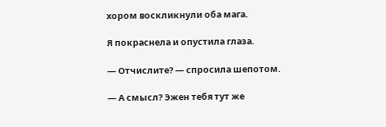хором воскликнули оба мага.

Я покраснела и опустила глаза.

— Отчислите? — спросила шепотом.

— А смысл? Эжен тебя тут же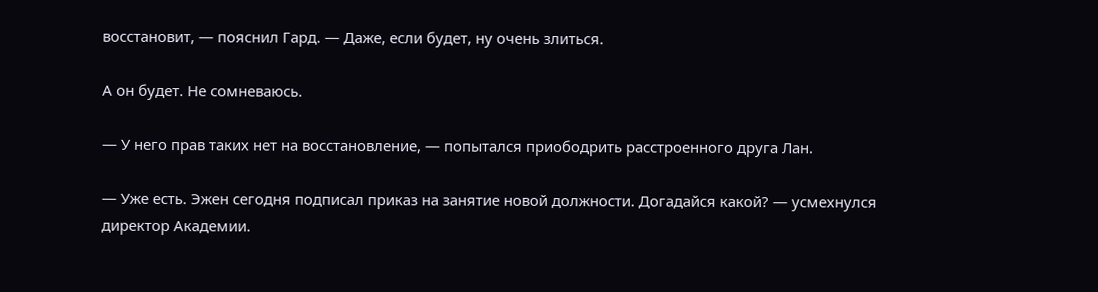восстановит, — пояснил Гард. — Даже, если будет, ну очень злиться.

А он будет. Не сомневаюсь.

— У него прав таких нет на восстановление, — попытался приободрить расстроенного друга Лан.

— Уже есть. Эжен сегодня подписал приказ на занятие новой должности. Догадайся какой? — усмехнулся директор Академии.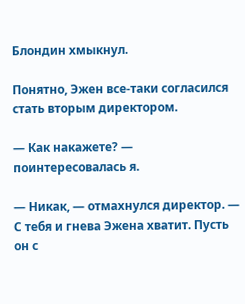Блондин хмыкнул.

Понятно, Эжен все-таки согласился стать вторым директором.

— Как накажете? — поинтересовалась я.

— Никак, — отмахнулся директор. — С тебя и гнева Эжена хватит. Пусть он с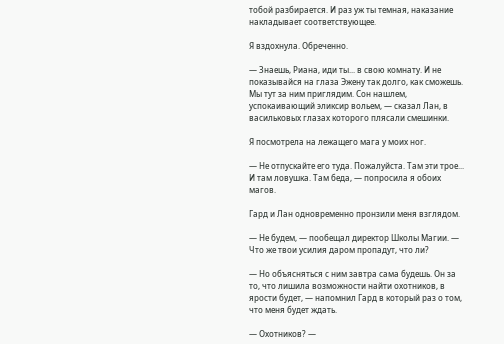тобой разбирается. И раз уж ты темная, наказание накладывает соответствующее.

Я вздохнула. Обреченно.

— Знаешь, Риана, иди ты... в свою комнату. И не показывайся на глаза Эжену так долго, как сможешь. Мы тут за ним приглядим. Сон нашлем, успокаивающий эликсир вольем, — сказал Лан, в васильковых глазах которого плясали смешинки.

Я посмотрела на лежащего мага у моих ног.

— Не отпускайте его туда. Пожалуйста. Там эти трое... И там ловушка. Там беда, — попросила я обоих магов.

Гард и Лан одновременно пронзили меня взглядом.

— Не будем, — пообещал директор Школы Магии. — Что же твои усилия даром пропадут, что ли?

— Но объясняться с ним завтра сама будешь. Он за то, что лишила возможности найти охотников, в ярости будет, — напомнил Гард в который раз о том, что меня будет ждать.

— Охотников? —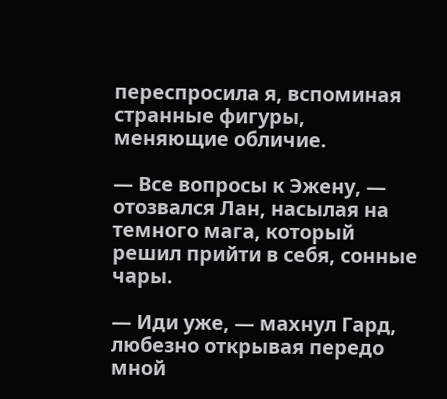переспросила я, вспоминая странные фигуры, меняющие обличие.

— Все вопросы к Эжену, — отозвался Лан, насылая на темного мага, который решил прийти в себя, сонные чары.

— Иди уже, — махнул Гард, любезно открывая передо мной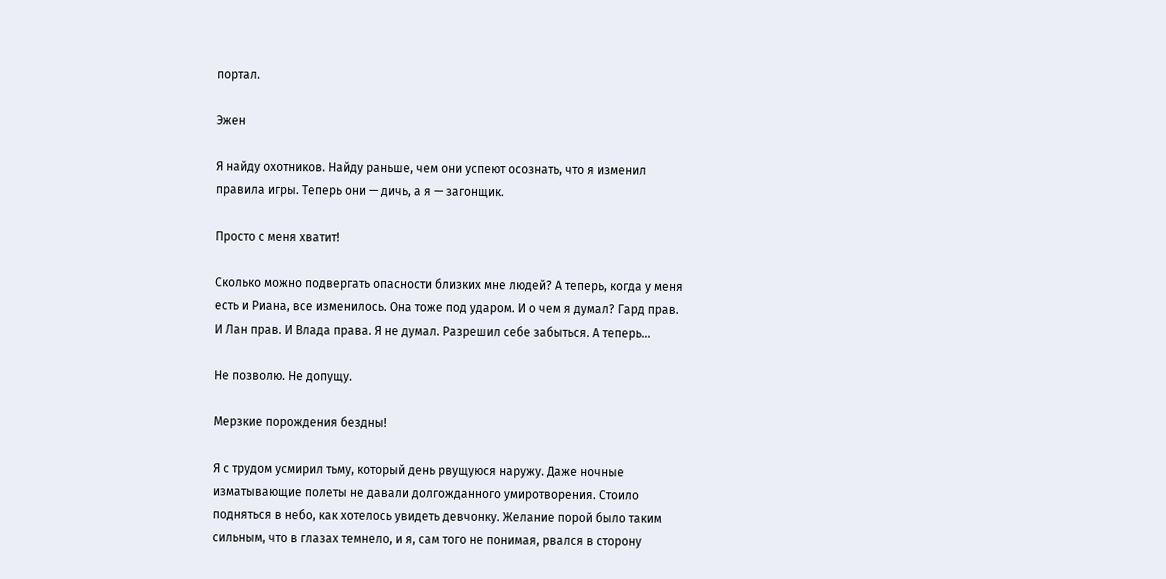портал.

Эжен

Я найду охотников. Найду раньше, чем они успеют осознать, что я изменил правила игры. Теперь они — дичь, а я — загонщик.

Просто с меня хватит!

Сколько можно подвергать опасности близких мне людей? А теперь, когда у меня есть и Риана, все изменилось. Она тоже под ударом. И о чем я думал? Гард прав. И Лан прав. И Влада права. Я не думал. Разрешил себе забыться. А теперь...

Не позволю. Не допущу.

Мерзкие порождения бездны!

Я с трудом усмирил тьму, который день рвущуюся наружу. Даже ночные изматывающие полеты не давали долгожданного умиротворения. Стоило подняться в небо, как хотелось увидеть девчонку. Желание порой было таким сильным, что в глазах темнело, и я, сам того не понимая, рвался в сторону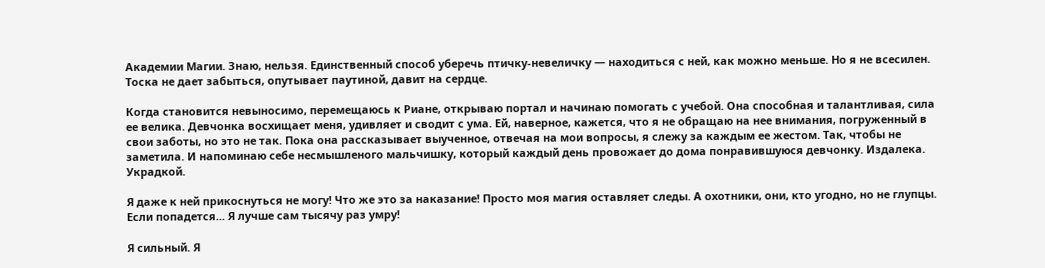Академии Магии. Знаю, нельзя. Единственный способ уберечь птичку-невеличку — находиться с ней, как можно меньше. Но я не всесилен. Тоска не дает забыться, опутывает паутиной, давит на сердце.

Когда становится невыносимо, перемещаюсь к Риане, открываю портал и начинаю помогать с учебой. Она способная и талантливая, сила ее велика. Девчонка восхищает меня, удивляет и сводит с ума. Ей, наверное, кажется, что я не обращаю на нее внимания, погруженный в свои заботы, но это не так. Пока она рассказывает выученное, отвечая на мои вопросы, я слежу за каждым ее жестом. Так, чтобы не заметила. И напоминаю себе несмышленого мальчишку, который каждый день провожает до дома понравившуюся девчонку. Издалека. Украдкой.

Я даже к ней прикоснуться не могу! Что же это за наказание! Просто моя магия оставляет следы. А охотники, они, кто угодно, но не глупцы. Если попадется... Я лучше сам тысячу раз умру!

Я сильный. Я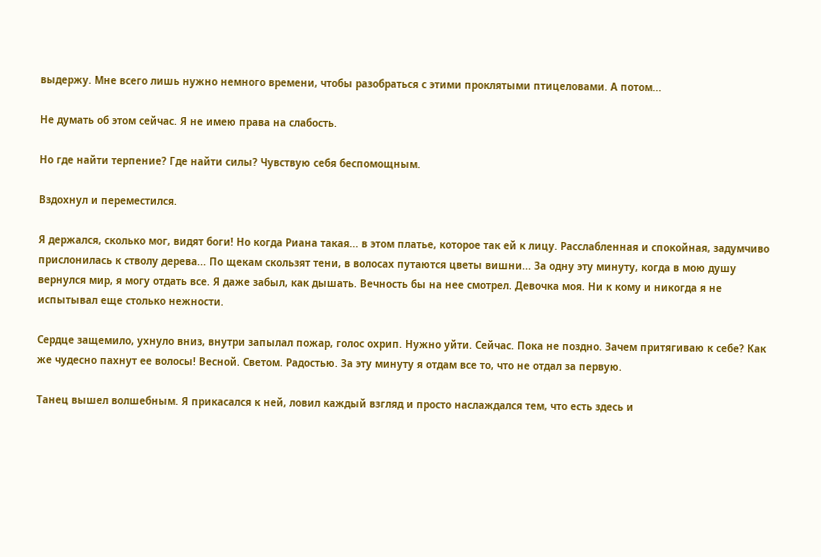выдержу. Мне всего лишь нужно немного времени, чтобы разобраться с этими проклятыми птицеловами. А потом...

Не думать об этом сейчас. Я не имею права на слабость.

Но где найти терпение? Где найти силы? Чувствую себя беспомощным.

Вздохнул и переместился.

Я держался, сколько мог, видят боги! Но когда Риана такая... в этом платье, которое так ей к лицу. Расслабленная и спокойная, задумчиво прислонилась к стволу дерева... По щекам скользят тени, в волосах путаются цветы вишни... За одну эту минуту, когда в мою душу вернулся мир, я могу отдать все. Я даже забыл, как дышать. Вечность бы на нее смотрел. Девочка моя. Ни к кому и никогда я не испытывал еще столько нежности.

Сердце защемило, ухнуло вниз, внутри запылал пожар, голос охрип. Нужно уйти. Сейчас. Пока не поздно. Зачем притягиваю к себе? Как же чудесно пахнут ее волосы! Весной. Светом. Радостью. За эту минуту я отдам все то, что не отдал за первую.

Танец вышел волшебным. Я прикасался к ней, ловил каждый взгляд и просто наслаждался тем, что есть здесь и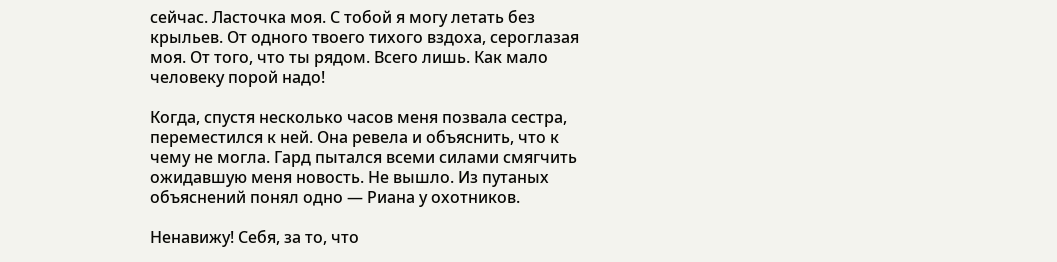сейчас. Ласточка моя. С тобой я могу летать без крыльев. От одного твоего тихого вздоха, сероглазая моя. От того, что ты рядом. Всего лишь. Как мало человеку порой надо!

Когда, спустя несколько часов меня позвала сестра, переместился к ней. Она ревела и объяснить, что к чему не могла. Гард пытался всеми силами смягчить ожидавшую меня новость. Не вышло. Из путаных объяснений понял одно — Риана у охотников.

Ненавижу! Себя, за то, что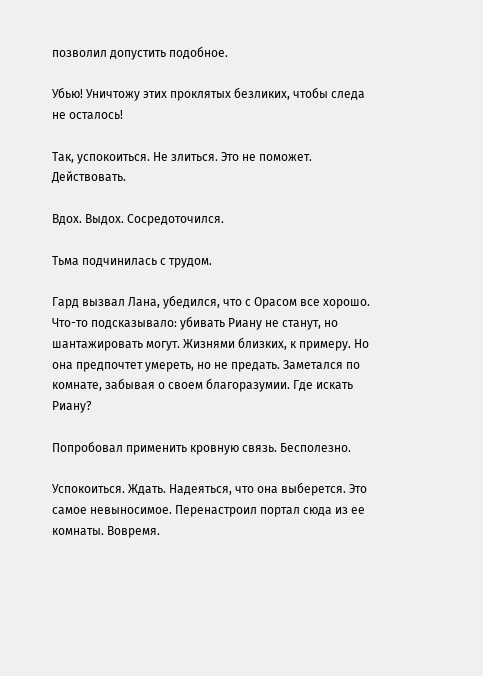позволил допустить подобное.

Убью! Уничтожу этих проклятых безликих, чтобы следа не осталось!

Так, успокоиться. Не злиться. Это не поможет. Действовать.

Вдох. Выдох. Сосредоточился.

Тьма подчинилась с трудом.

Гард вызвал Лана, убедился, что с Орасом все хорошо. Что-то подсказывало: убивать Риану не станут, но шантажировать могут. Жизнями близких, к примеру. Но она предпочтет умереть, но не предать. Заметался по комнате, забывая о своем благоразумии. Где искать Риану?

Попробовал применить кровную связь. Бесполезно.

Успокоиться. Ждать. Надеяться, что она выберется. Это самое невыносимое. Перенастроил портал сюда из ее комнаты. Вовремя.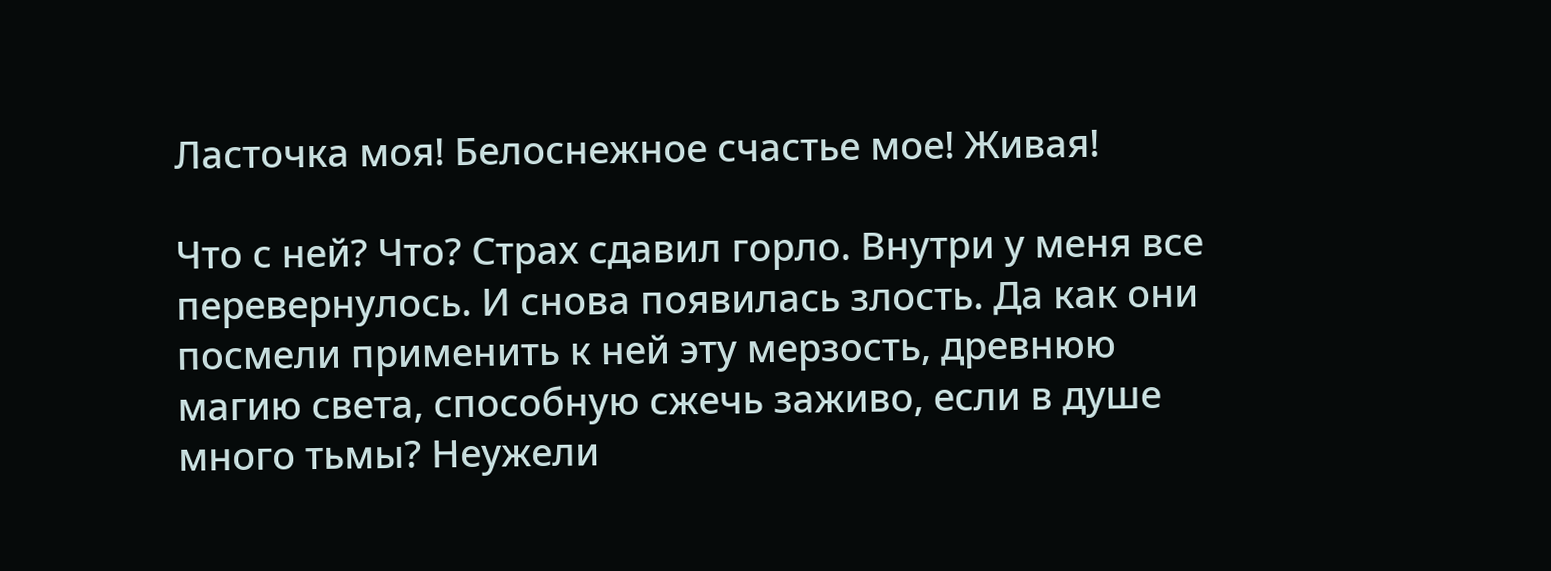Ласточка моя! Белоснежное счастье мое! Живая!

Что с ней? Что? Страх сдавил горло. Внутри у меня все перевернулось. И снова появилась злость. Да как они посмели применить к ней эту мерзость, древнюю магию света, способную сжечь заживо, если в душе много тьмы? Неужели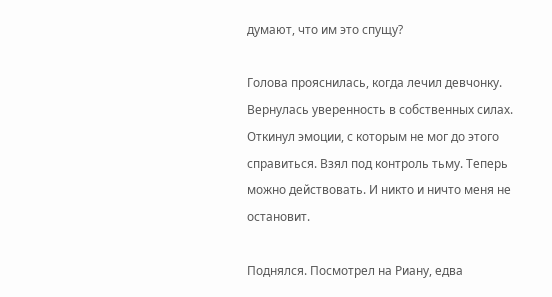думают, что им это спущу?

Голова прояснилась, когда лечил девчонку. Вернулась уверенность в собственных силах. Откинул эмоции, с которым не мог до этого справиться. Взял под контроль тьму. Теперь можно действовать. И никто и ничто меня не остановит.

Поднялся. Посмотрел на Риану, едва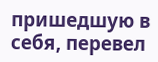пришедшую в себя, перевел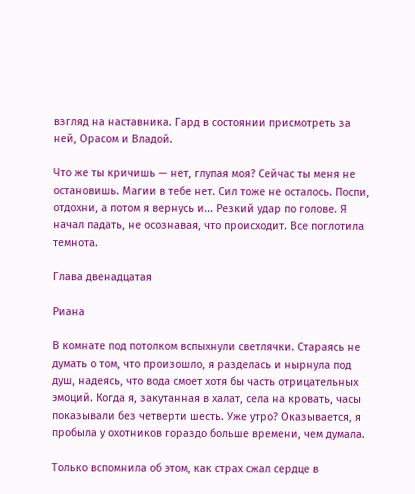взгляд на наставника. Гард в состоянии присмотреть за ней, Орасом и Владой.

Что же ты кричишь — нет, глупая моя? Сейчас ты меня не остановишь. Магии в тебе нет. Сил тоже не осталось. Поспи, отдохни, а потом я вернусь и... Резкий удар по голове. Я начал падать, не осознавая, что происходит. Все поглотила темнота.

Глава двенадцатая

Риана

В комнате под потолком вспыхнули светлячки. Стараясь не думать о том, что произошло, я разделась и нырнула под душ, надеясь, что вода смоет хотя бы часть отрицательных эмоций. Когда я, закутанная в халат, села на кровать, часы показывали без четверти шесть. Уже утро? Оказывается, я пробыла у охотников гораздо больше времени, чем думала.

Только вспомнила об этом, как страх сжал сердце в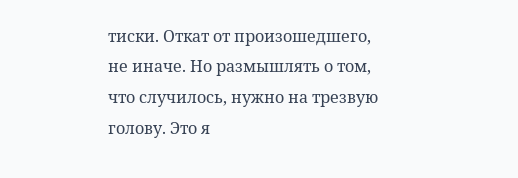тиски. Откат от произошедшего, не иначе. Но размышлять о том, что случилось, нужно на трезвую голову. Это я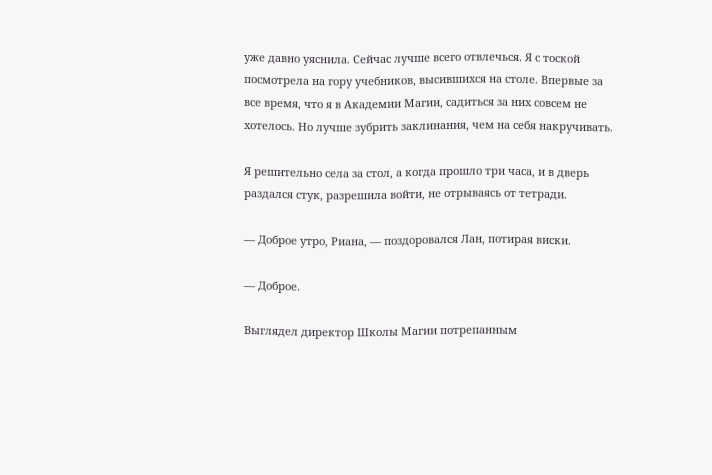уже давно уяснила. Сейчас лучше всего отвлечься. Я с тоской посмотрела на гору учебников, высившихся на столе. Впервые за все время, что я в Академии Магии, садиться за них совсем не хотелось. Но лучше зубрить заклинания, чем на себя накручивать.

Я решительно села за стол, а когда прошло три часа, и в дверь раздался стук, разрешила войти, не отрываясь от тетради.

— Доброе утро, Риана, — поздоровался Лан, потирая виски.

— Доброе.

Выглядел директор Школы Магии потрепанным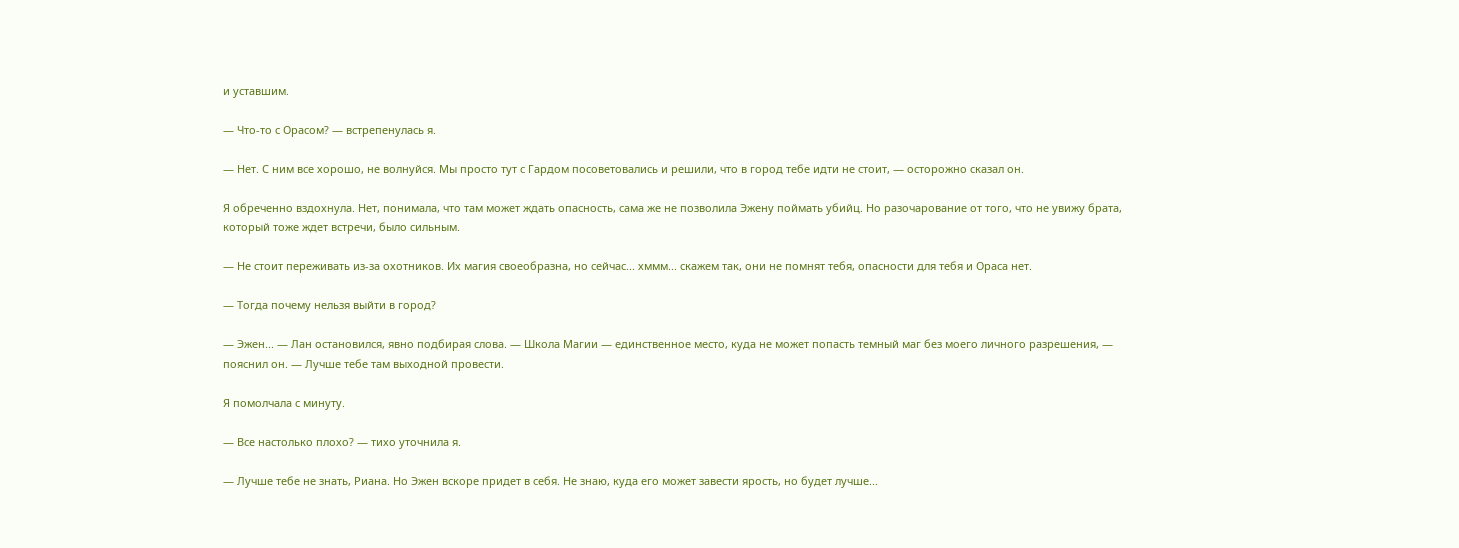и уставшим.

— Что-то с Орасом? — встрепенулась я.

— Нет. С ним все хорошо, не волнуйся. Мы просто тут с Гардом посоветовались и решили, что в город тебе идти не стоит, — осторожно сказал он.

Я обреченно вздохнула. Нет, понимала, что там может ждать опасность, сама же не позволила Эжену поймать убийц. Но разочарование от того, что не увижу брата, который тоже ждет встречи, было сильным.

— Не стоит переживать из-за охотников. Их магия своеобразна, но сейчас... хммм... скажем так, они не помнят тебя, опасности для тебя и Ораса нет.

— Тогда почему нельзя выйти в город?

— Эжен... — Лан остановился, явно подбирая слова. — Школа Магии — единственное место, куда не может попасть темный маг без моего личного разрешения, — пояснил он. — Лучше тебе там выходной провести.

Я помолчала с минуту.

— Все настолько плохо? — тихо уточнила я.

— Лучше тебе не знать, Риана. Но Эжен вскоре придет в себя. Не знаю, куда его может завести ярость, но будет лучше...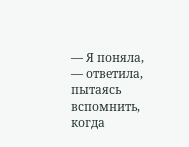— Я поняла, — ответила, пытаясь вспомнить, когда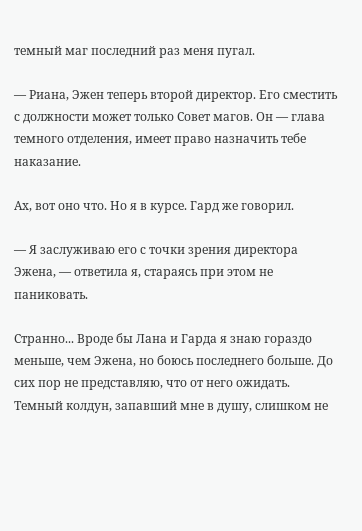темный маг последний раз меня пугал.

— Риана, Эжен теперь второй директор. Его сместить с должности может только Совет магов. Он — глава темного отделения, имеет право назначить тебе наказание.

Ах, вот оно что. Но я в курсе. Гард же говорил.

— Я заслуживаю его с точки зрения директора Эжена, — ответила я, стараясь при этом не паниковать.

Странно... Вроде бы Лана и Гарда я знаю гораздо меньше, чем Эжена, но боюсь последнего больше. До сих пор не представляю, что от него ожидать. Темный колдун, запавший мне в душу, слишком не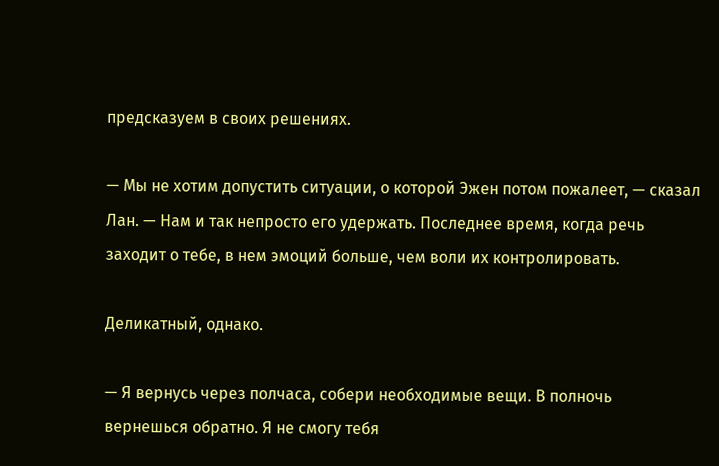предсказуем в своих решениях.

— Мы не хотим допустить ситуации, о которой Эжен потом пожалеет, — сказал Лан. — Нам и так непросто его удержать. Последнее время, когда речь заходит о тебе, в нем эмоций больше, чем воли их контролировать.

Деликатный, однако.

— Я вернусь через полчаса, собери необходимые вещи. В полночь вернешься обратно. Я не смогу тебя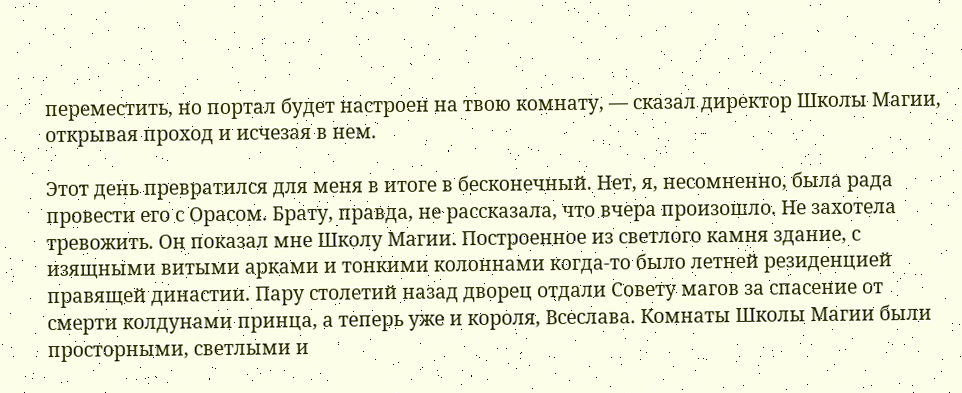переместить, но портал будет настроен на твою комнату, — сказал директор Школы Магии, открывая проход и исчезая в нем.

Этот день превратился для меня в итоге в бесконечный. Нет, я, несомненно, была рада провести его с Орасом. Брату, правда, не рассказала, что вчера произошло. Не захотела тревожить. Он показал мне Школу Магии. Построенное из светлого камня здание, с изящными витыми арками и тонкими колоннами когда-то было летней резиденцией правящей династии. Пару столетий назад дворец отдали Совету магов за спасение от смерти колдунами принца, а теперь уже и короля, Всеслава. Комнаты Школы Магии были просторными, светлыми и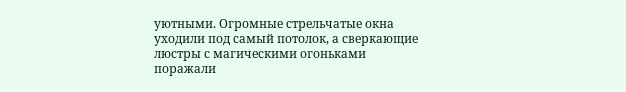уютными. Огромные стрельчатые окна уходили под самый потолок, а сверкающие люстры с магическими огоньками поражали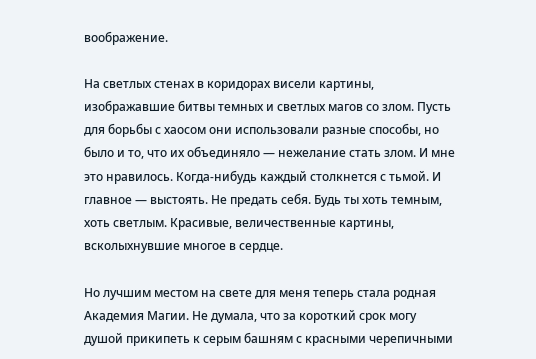воображение.

На светлых стенах в коридорах висели картины, изображавшие битвы темных и светлых магов со злом. Пусть для борьбы с хаосом они использовали разные способы, но было и то, что их объединяло — нежелание стать злом. И мне это нравилось. Когда-нибудь каждый столкнется с тьмой. И главное — выстоять. Не предать себя. Будь ты хоть темным, хоть светлым. Красивые, величественные картины, всколыхнувшие многое в сердце.

Но лучшим местом на свете для меня теперь стала родная Академия Магии. Не думала, что за короткий срок могу душой прикипеть к серым башням с красными черепичными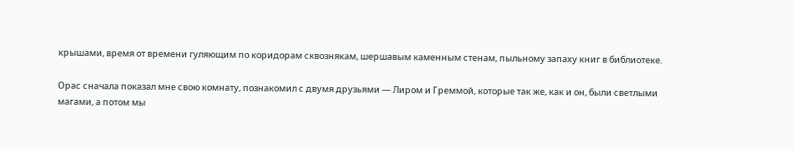крышами, время от времени гуляющим по коридорам сквознякам, шершавым каменным стенам, пыльному запаху книг в библиотеке.

Орас сначала показал мне свою комнату, познакомил с двумя друзьями — Лиром и Греммой, которые так же, как и он, были светлыми магами, а потом мы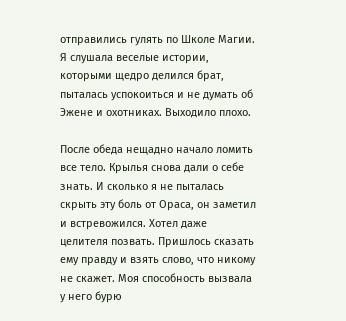отправились гулять по Школе Магии. Я слушала веселые истории, которыми щедро делился брат, пыталась успокоиться и не думать об Эжене и охотниках. Выходило плохо.

После обеда нещадно начало ломить все тело. Крылья снова дали о себе знать. И сколько я не пыталась скрыть эту боль от Ораса, он заметил и встревожился. Хотел даже целителя позвать. Пришлось сказать ему правду и взять слово, что никому не скажет. Моя способность вызвала у него бурю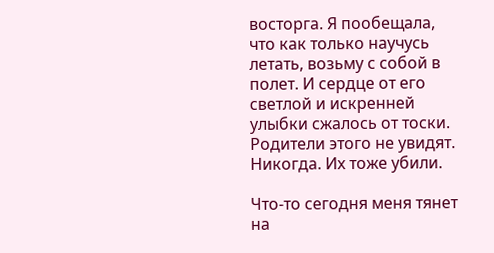восторга. Я пообещала, что как только научусь летать, возьму с собой в полет. И сердце от его светлой и искренней улыбки сжалось от тоски. Родители этого не увидят. Никогда. Их тоже убили.

Что-то сегодня меня тянет на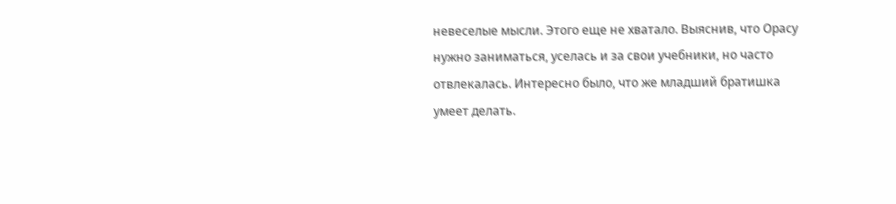невеселые мысли. Этого еще не хватало. Выяснив, что Орасу нужно заниматься, уселась и за свои учебники, но часто отвлекалась. Интересно было, что же младший братишка умеет делать.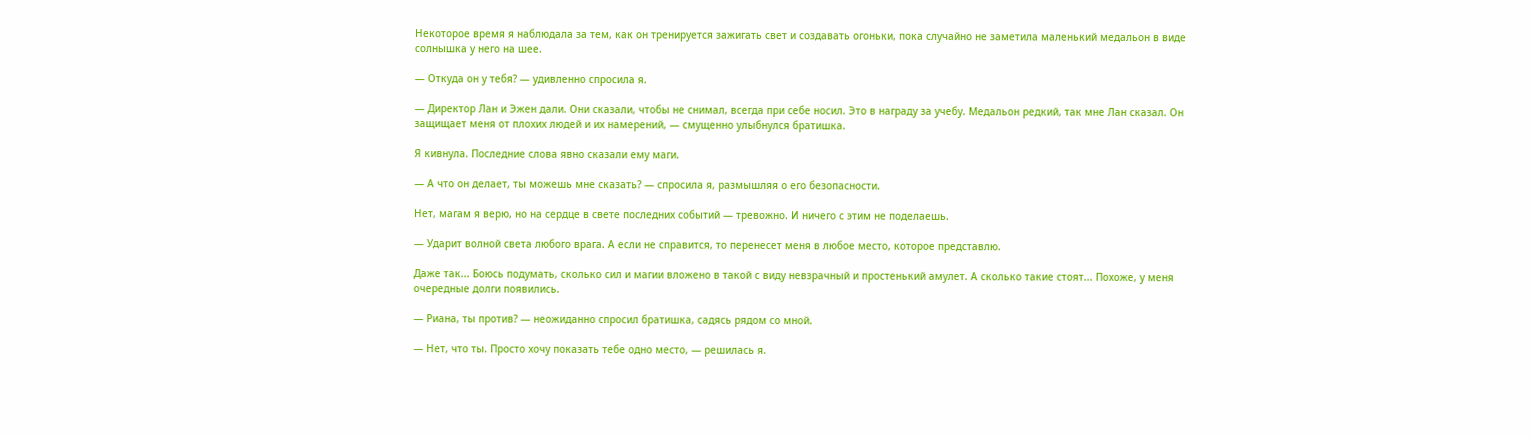Некоторое время я наблюдала за тем, как он тренируется зажигать свет и создавать огоньки, пока случайно не заметила маленький медальон в виде солнышка у него на шее.

— Откуда он у тебя? — удивленно спросила я.

— Директор Лан и Эжен дали. Они сказали, чтобы не снимал, всегда при себе носил. Это в награду за учебу. Медальон редкий, так мне Лан сказал. Он защищает меня от плохих людей и их намерений, — смущенно улыбнулся братишка.

Я кивнула. Последние слова явно сказали ему маги.

— А что он делает, ты можешь мне сказать? — спросила я, размышляя о его безопасности.

Нет, магам я верю, но на сердце в свете последних событий — тревожно. И ничего с этим не поделаешь.

— Ударит волной света любого врага. А если не справится, то перенесет меня в любое место, которое представлю.

Даже так... Боюсь подумать, сколько сил и магии вложено в такой с виду невзрачный и простенький амулет. А сколько такие стоят... Похоже, у меня очередные долги появились.

— Риана, ты против? — неожиданно спросил братишка, садясь рядом со мной.

— Нет, что ты. Просто хочу показать тебе одно место, — решилась я.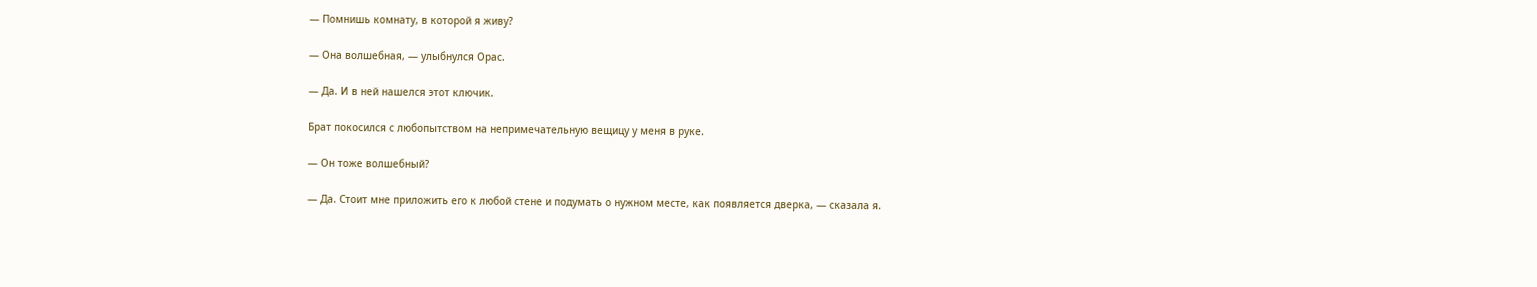— Помнишь комнату, в которой я живу?

— Она волшебная, — улыбнулся Орас.

— Да. И в ней нашелся этот ключик.

Брат покосился с любопытством на непримечательную вещицу у меня в руке.

— Он тоже волшебный?

— Да. Стоит мне приложить его к любой стене и подумать о нужном месте, как появляется дверка, — сказала я.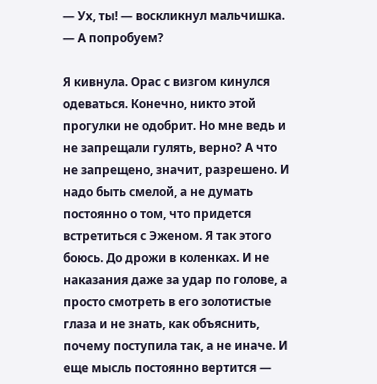— Ух, ты! — воскликнул мальчишка. — А попробуем?

Я кивнула. Орас с визгом кинулся одеваться. Конечно, никто этой прогулки не одобрит. Но мне ведь и не запрещали гулять, верно? А что не запрещено, значит, разрешено. И надо быть смелой, а не думать постоянно о том, что придется встретиться с Эженом. Я так этого боюсь. До дрожи в коленках. И не наказания даже за удар по голове, а просто смотреть в его золотистые глаза и не знать, как объяснить, почему поступила так, а не иначе. И еще мысль постоянно вертится —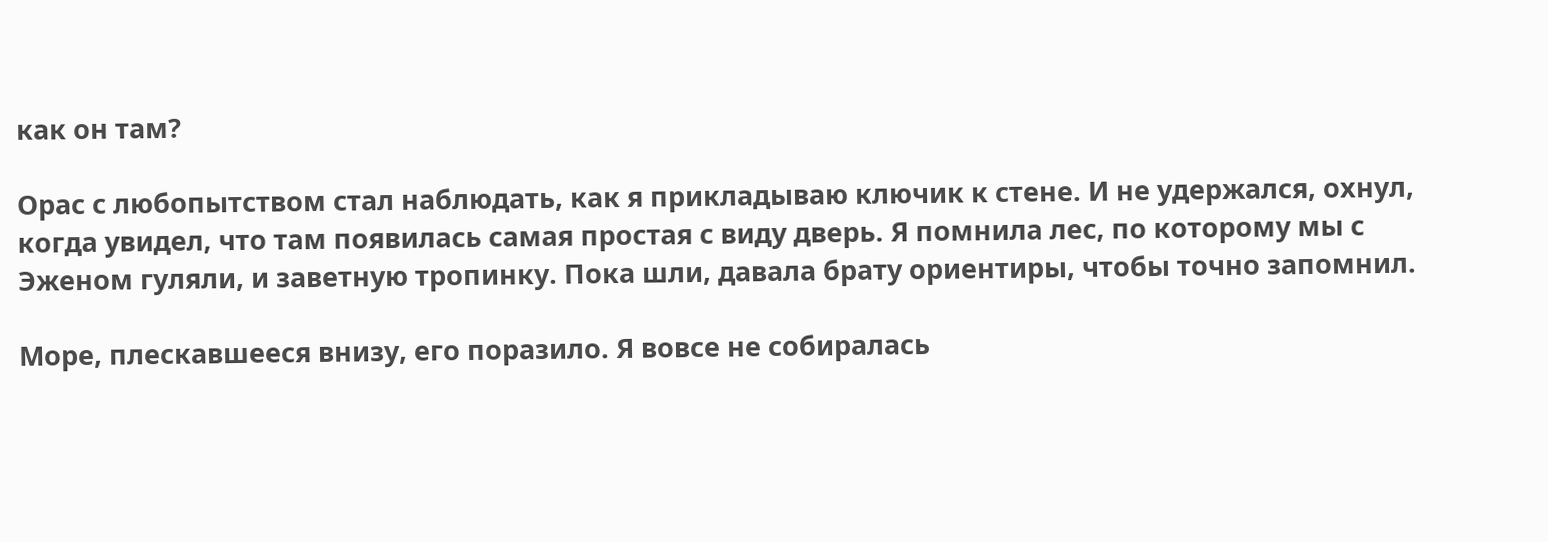как он там?

Орас с любопытством стал наблюдать, как я прикладываю ключик к стене. И не удержался, охнул, когда увидел, что там появилась самая простая с виду дверь. Я помнила лес, по которому мы с Эженом гуляли, и заветную тропинку. Пока шли, давала брату ориентиры, чтобы точно запомнил.

Море, плескавшееся внизу, его поразило. Я вовсе не собиралась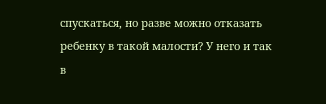спускаться, но разве можно отказать ребенку в такой малости? У него и так в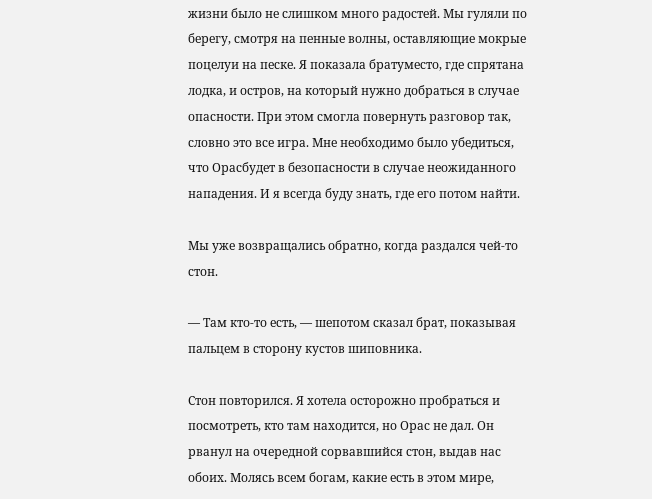жизни было не слишком много радостей. Мы гуляли по берегу, смотря на пенные волны, оставляющие мокрые поцелуи на песке. Я показала братуместо, где спрятана лодка, и остров, на который нужно добраться в случае опасности. При этом смогла повернуть разговор так, словно это все игра. Мне необходимо было убедиться, что Орасбудет в безопасности в случае неожиданного нападения. И я всегда буду знать, где его потом найти.

Мы уже возвращались обратно, когда раздался чей-то стон.

— Там кто-то есть, — шепотом сказал брат, показывая пальцем в сторону кустов шиповника.

Стон повторился. Я хотела осторожно пробраться и посмотреть, кто там находится, но Орас не дал. Он рванул на очередной сорвавшийся стон, выдав нас обоих. Молясь всем богам, какие есть в этом мире,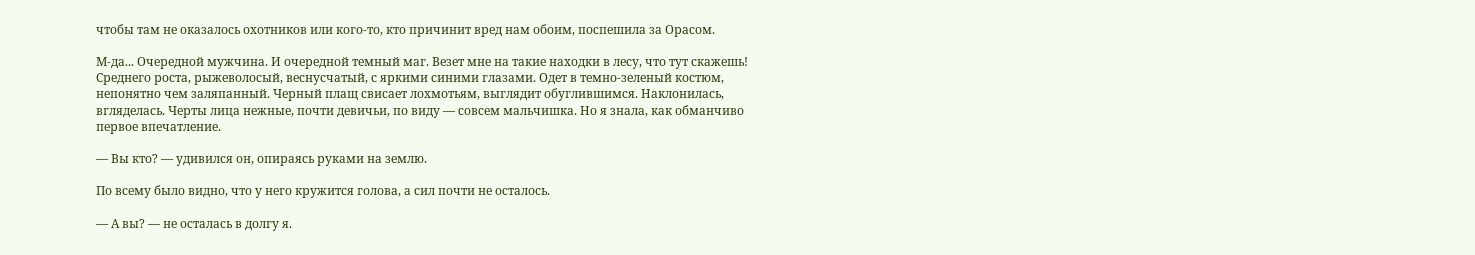чтобы там не оказалось охотников или кого-то, кто причинит вред нам обоим, поспешила за Орасом.

М-да... Очередной мужчина. И очередной темный маг. Везет мне на такие находки в лесу, что тут скажешь! Среднего роста, рыжеволосый, веснусчатый, с яркими синими глазами. Одет в темно-зеленый костюм, непонятно чем заляпанный. Черный плащ свисает лохмотьям, выглядит обуглившимся. Наклонилась, вгляделась. Черты лица нежные, почти девичьи, по виду — совсем мальчишка. Но я знала, как обманчиво первое впечатление.

— Вы кто? — удивился он, опираясь руками на землю.

По всему было видно, что у него кружится голова, а сил почти не осталось.

— А вы? — не осталась в долгу я.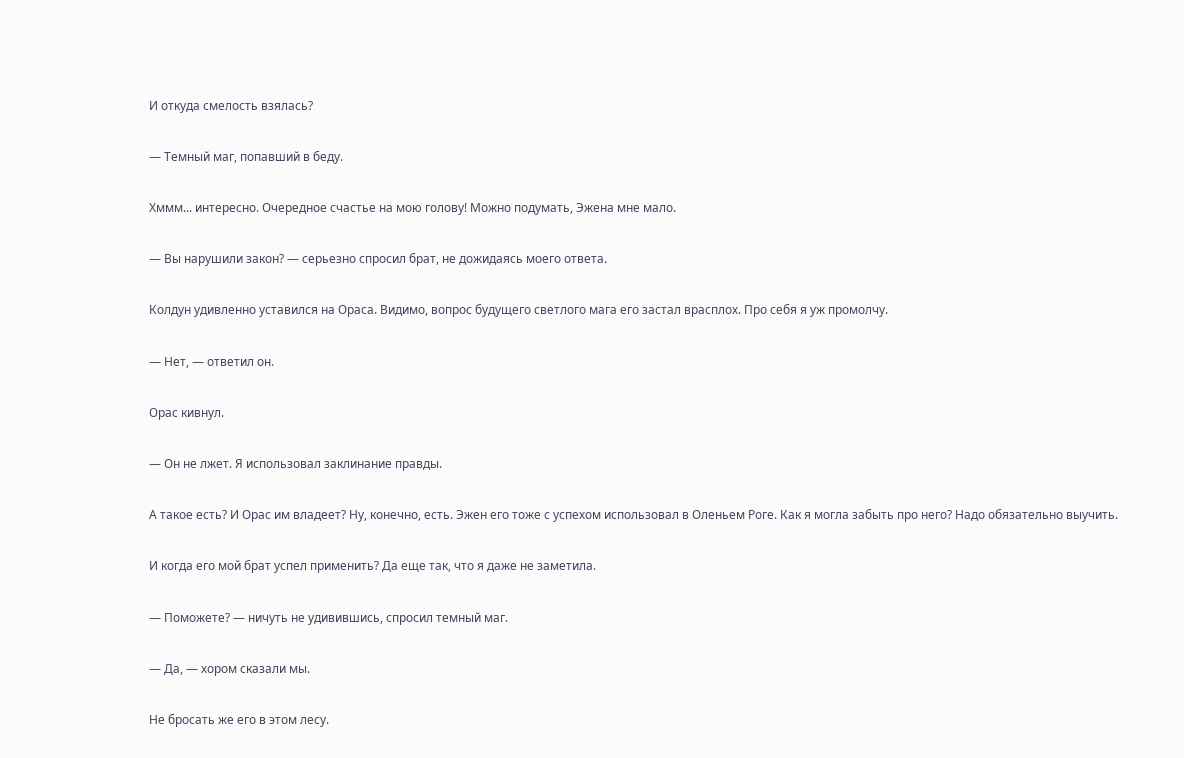И откуда смелость взялась?

— Темный маг, попавший в беду.

Хммм... интересно. Очередное счастье на мою голову! Можно подумать, Эжена мне мало.

— Вы нарушили закон? — серьезно спросил брат, не дожидаясь моего ответа.

Колдун удивленно уставился на Ораса. Видимо, вопрос будущего светлого мага его застал врасплох. Про себя я уж промолчу.

— Нет, — ответил он.

Орас кивнул.

— Он не лжет. Я использовал заклинание правды.

А такое есть? И Орас им владеет? Ну, конечно, есть. Эжен его тоже с успехом использовал в Оленьем Роге. Как я могла забыть про него? Надо обязательно выучить.

И когда его мой брат успел применить? Да еще так, что я даже не заметила.

— Поможете? — ничуть не удивившись, спросил темный маг.

— Да, — хором сказали мы.

Не бросать же его в этом лесу.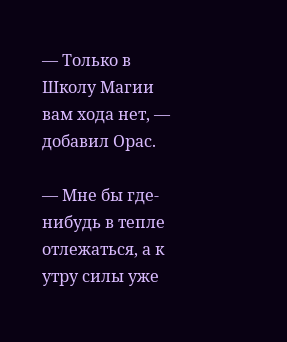— Только в Школу Магии вам хода нет, — добавил Орас.

— Мне бы где-нибудь в тепле отлежаться, а к утру силы уже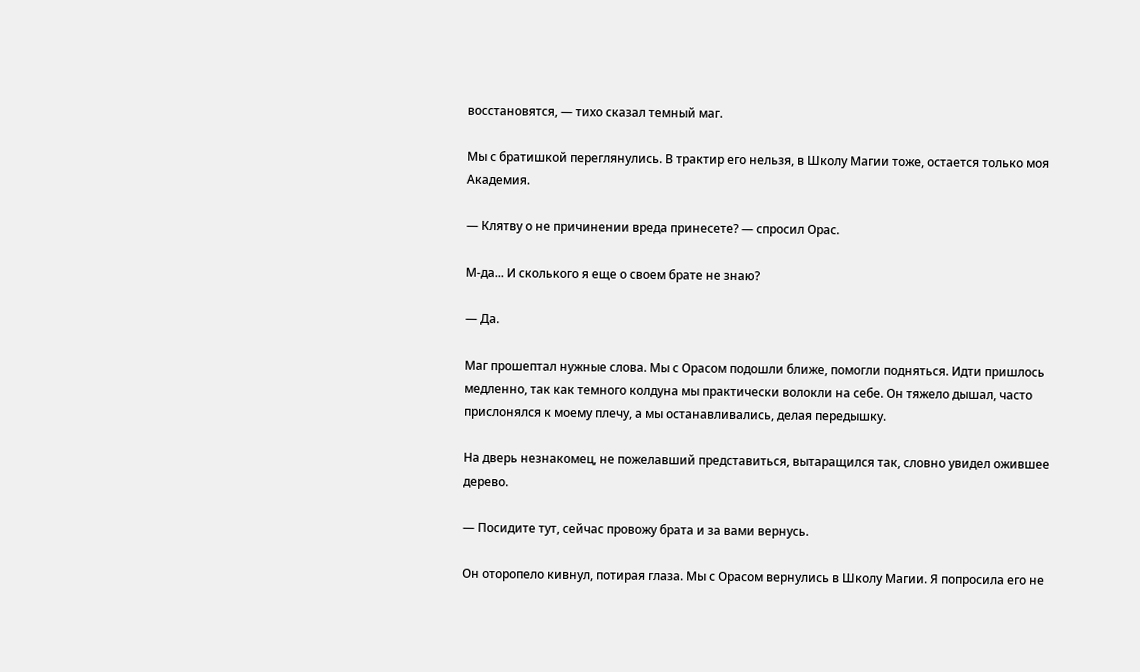восстановятся, — тихо сказал темный маг.

Мы с братишкой переглянулись. В трактир его нельзя, в Школу Магии тоже, остается только моя Академия.

— Клятву о не причинении вреда принесете? — спросил Орас.

М-да... И сколького я еще о своем брате не знаю?

— Да.

Маг прошептал нужные слова. Мы с Орасом подошли ближе, помогли подняться. Идти пришлось медленно, так как темного колдуна мы практически волокли на себе. Он тяжело дышал, часто прислонялся к моему плечу, а мы останавливались, делая передышку.

На дверь незнакомец, не пожелавший представиться, вытаращился так, словно увидел ожившее дерево.

— Посидите тут, сейчас провожу брата и за вами вернусь.

Он оторопело кивнул, потирая глаза. Мы с Орасом вернулись в Школу Магии. Я попросила его не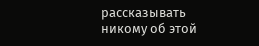рассказывать никому об этой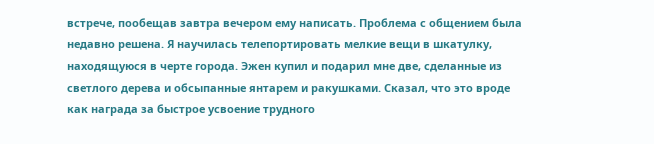встрече, пообещав завтра вечером ему написать. Проблема с общением была недавно решена. Я научилась телепортировать мелкие вещи в шкатулку, находящуюся в черте города. Эжен купил и подарил мне две, сделанные из светлого дерева и обсыпанные янтарем и ракушками. Сказал, что это вроде как награда за быстрое усвоение трудного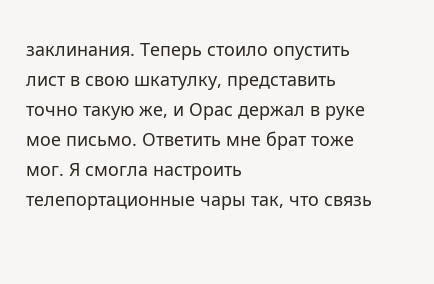заклинания. Теперь стоило опустить лист в свою шкатулку, представить точно такую же, и Орас держал в руке мое письмо. Ответить мне брат тоже мог. Я смогла настроить телепортационные чары так, что связь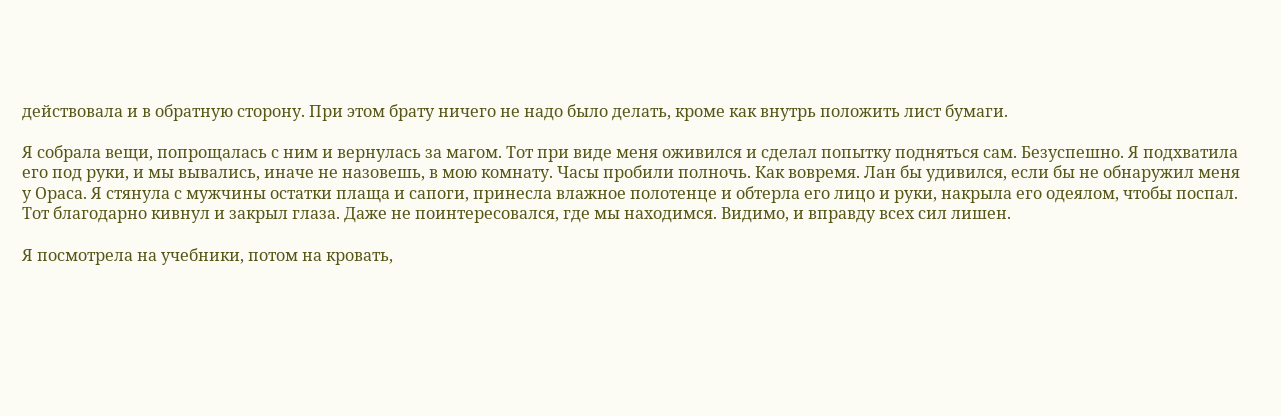действовала и в обратную сторону. При этом брату ничего не надо было делать, кроме как внутрь положить лист бумаги.

Я собрала вещи, попрощалась с ним и вернулась за магом. Тот при виде меня оживился и сделал попытку подняться сам. Безуспешно. Я подхватила его под руки, и мы вывались, иначе не назовешь, в мою комнату. Часы пробили полночь. Как вовремя. Лан бы удивился, если бы не обнаружил меня у Ораса. Я стянула с мужчины остатки плаща и сапоги, принесла влажное полотенце и обтерла его лицо и руки, накрыла его одеялом, чтобы поспал. Тот благодарно кивнул и закрыл глаза. Даже не поинтересовался, где мы находимся. Видимо, и вправду всех сил лишен.

Я посмотрела на учебники, потом на кровать,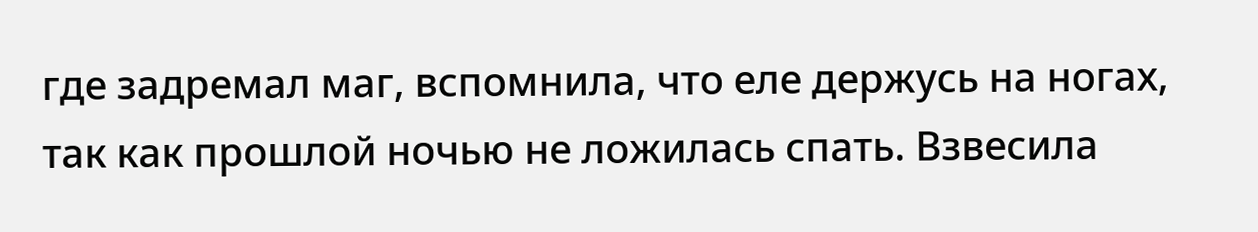где задремал маг, вспомнила, что еле держусь на ногах, так как прошлой ночью не ложилась спать. Взвесила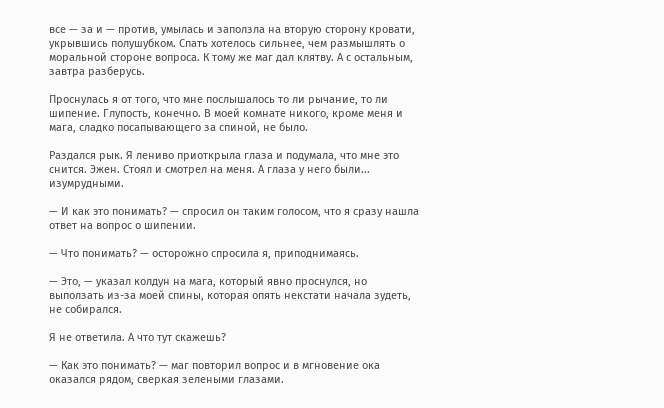все — за и — против, умылась и заползла на вторую сторону кровати, укрывшись полушубком. Спать хотелось сильнее, чем размышлять о моральной стороне вопроса. К тому же маг дал клятву. А с остальным, завтра разберусь.

Проснулась я от того, что мне послышалось то ли рычание, то ли шипение. Глупость, конечно. В моей комнате никого, кроме меня и мага, сладко посапывающего за спиной, не было.

Раздался рык. Я лениво приоткрыла глаза и подумала, что мне это снится. Эжен. Стоял и смотрел на меня. А глаза у него были... изумрудными.

— И как это понимать? — спросил он таким голосом, что я сразу нашла ответ на вопрос о шипении.

— Что понимать? — осторожно спросила я, приподнимаясь.

— Это, — указал колдун на мага, который явно проснулся, но выползать из-за моей спины, которая опять некстати начала зудеть, не собирался.

Я не ответила. А что тут скажешь?

— Как это понимать? — маг повторил вопрос и в мгновение ока оказался рядом, сверкая зелеными глазами.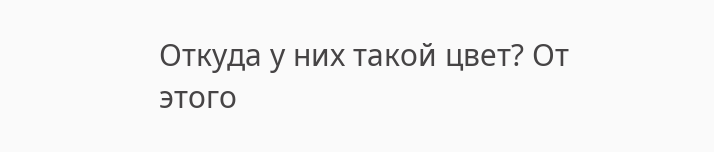Откуда у них такой цвет? От этого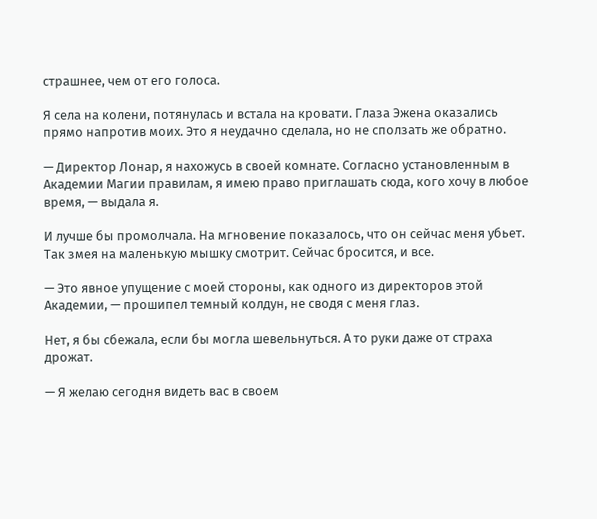страшнее, чем от его голоса.

Я села на колени, потянулась и встала на кровати. Глаза Эжена оказались прямо напротив моих. Это я неудачно сделала, но не сползать же обратно.

— Директор Лонар, я нахожусь в своей комнате. Согласно установленным в Академии Магии правилам, я имею право приглашать сюда, кого хочу в любое время, — выдала я.

И лучше бы промолчала. На мгновение показалось, что он сейчас меня убьет. Так змея на маленькую мышку смотрит. Сейчас бросится, и все.

— Это явное упущение с моей стороны, как одного из директоров этой Академии, — прошипел темный колдун, не сводя с меня глаз.

Нет, я бы сбежала, если бы могла шевельнуться. А то руки даже от страха дрожат.

— Я желаю сегодня видеть вас в своем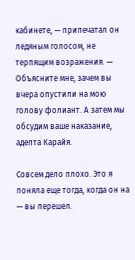кабинете, — припечатал он ледяным голосом, не терпящим возражения. — Объясните мне, зачем вы вчера опустили на мою голову фолиант. А затем мы обсудим ваше наказание, адепта Карайя.

Совсем дело плохо. Это я поняла еще тогда, когда он на — вы перешел.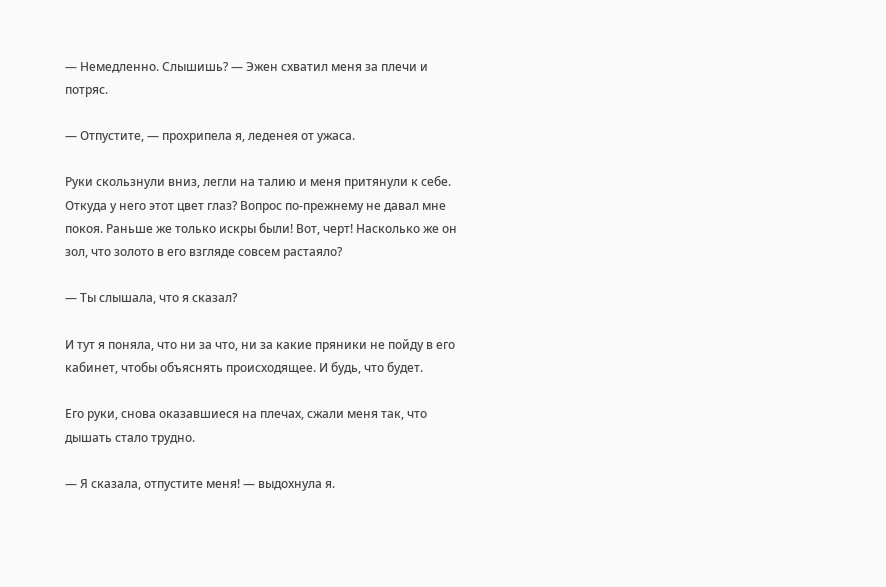— Немедленно. Слышишь? — Эжен схватил меня за плечи и потряс.

— Отпустите, — прохрипела я, леденея от ужаса.

Руки скользнули вниз, легли на талию и меня притянули к себе. Откуда у него этот цвет глаз? Вопрос по-прежнему не давал мне покоя. Раньше же только искры были! Вот, черт! Насколько же он зол, что золото в его взгляде совсем растаяло?

— Ты слышала, что я сказал?

И тут я поняла, что ни за что, ни за какие пряники не пойду в его кабинет, чтобы объяснять происходящее. И будь, что будет.

Его руки, снова оказавшиеся на плечах, сжали меня так, что дышать стало трудно.

— Я сказала, отпустите меня! — выдохнула я.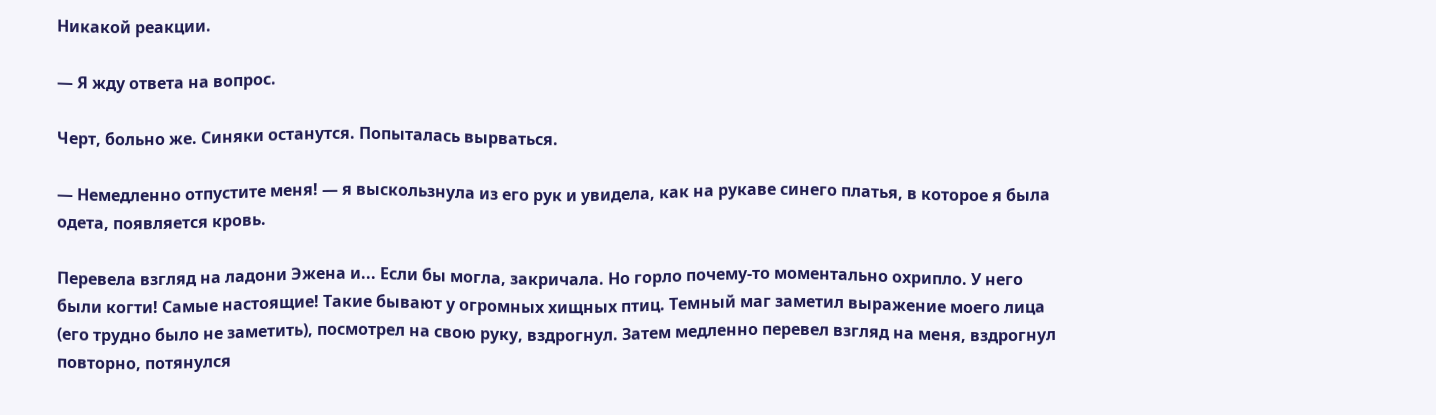Никакой реакции.

— Я жду ответа на вопрос.

Черт, больно же. Синяки останутся. Попыталась вырваться.

— Немедленно отпустите меня! — я выскользнула из его рук и увидела, как на рукаве синего платья, в которое я была одета, появляется кровь.

Перевела взгляд на ладони Эжена и... Если бы могла, закричала. Но горло почему-то моментально охрипло. У него были когти! Самые настоящие! Такие бывают у огромных хищных птиц. Темный маг заметил выражение моего лица (его трудно было не заметить), посмотрел на свою руку, вздрогнул. Затем медленно перевел взгляд на меня, вздрогнул повторно, потянулся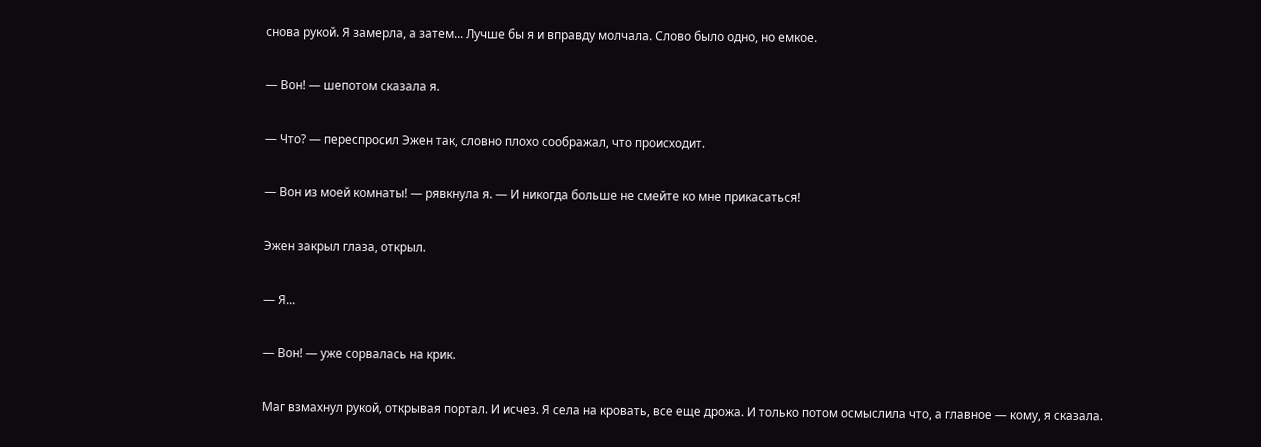снова рукой. Я замерла, а затем... Лучше бы я и вправду молчала. Слово было одно, но емкое.

— Вон! — шепотом сказала я.

— Что? — переспросил Эжен так, словно плохо соображал, что происходит.

— Вон из моей комнаты! — рявкнула я. — И никогда больше не смейте ко мне прикасаться!

Эжен закрыл глаза, открыл.

— Я...

— Вон! — уже сорвалась на крик.

Маг взмахнул рукой, открывая портал. И исчез. Я села на кровать, все еще дрожа. И только потом осмыслила что, а главное — кому, я сказала.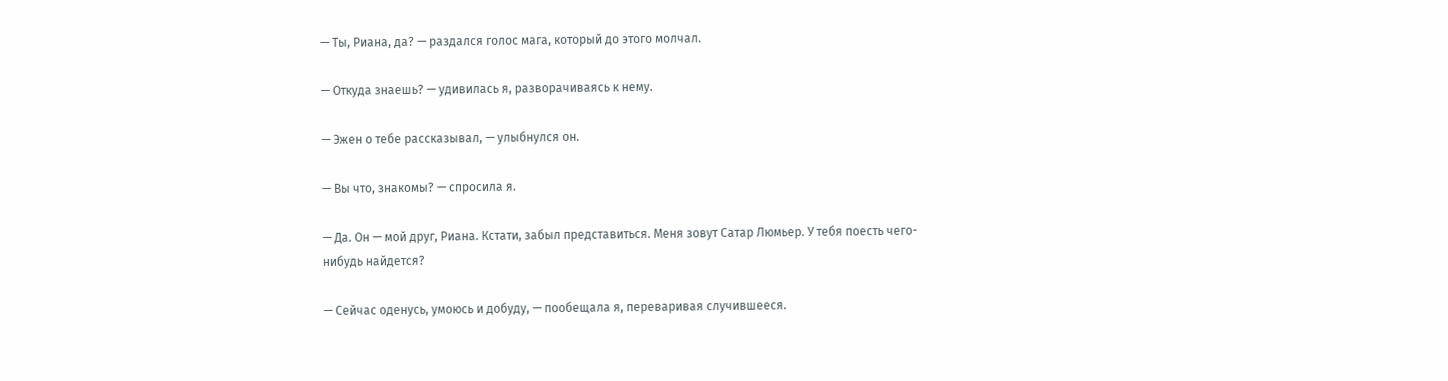— Ты, Риана, да? — раздался голос мага, который до этого молчал.

— Откуда знаешь? — удивилась я, разворачиваясь к нему.

— Эжен о тебе рассказывал, — улыбнулся он.

— Вы что, знакомы? — спросила я.

— Да. Он — мой друг, Риана. Кстати, забыл представиться. Меня зовут Сатар Люмьер. У тебя поесть чего-нибудь найдется?

— Сейчас оденусь, умоюсь и добуду, — пообещала я, переваривая случившееся.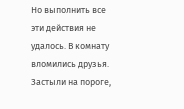Но выполнить все эти действия не удалось. В комнату вломились друзья. Застыли на пороге,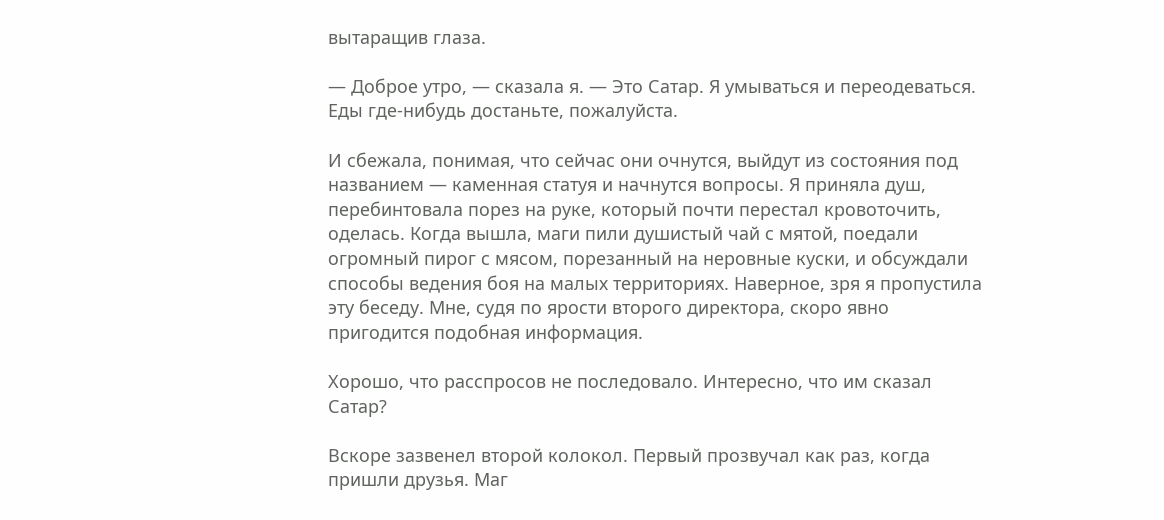вытаращив глаза.

— Доброе утро, — сказала я. — Это Сатар. Я умываться и переодеваться. Еды где-нибудь достаньте, пожалуйста.

И сбежала, понимая, что сейчас они очнутся, выйдут из состояния под названием — каменная статуя и начнутся вопросы. Я приняла душ, перебинтовала порез на руке, который почти перестал кровоточить, оделась. Когда вышла, маги пили душистый чай с мятой, поедали огромный пирог с мясом, порезанный на неровные куски, и обсуждали способы ведения боя на малых территориях. Наверное, зря я пропустила эту беседу. Мне, судя по ярости второго директора, скоро явно пригодится подобная информация.

Хорошо, что расспросов не последовало. Интересно, что им сказал Сатар?

Вскоре зазвенел второй колокол. Первый прозвучал как раз, когда пришли друзья. Маг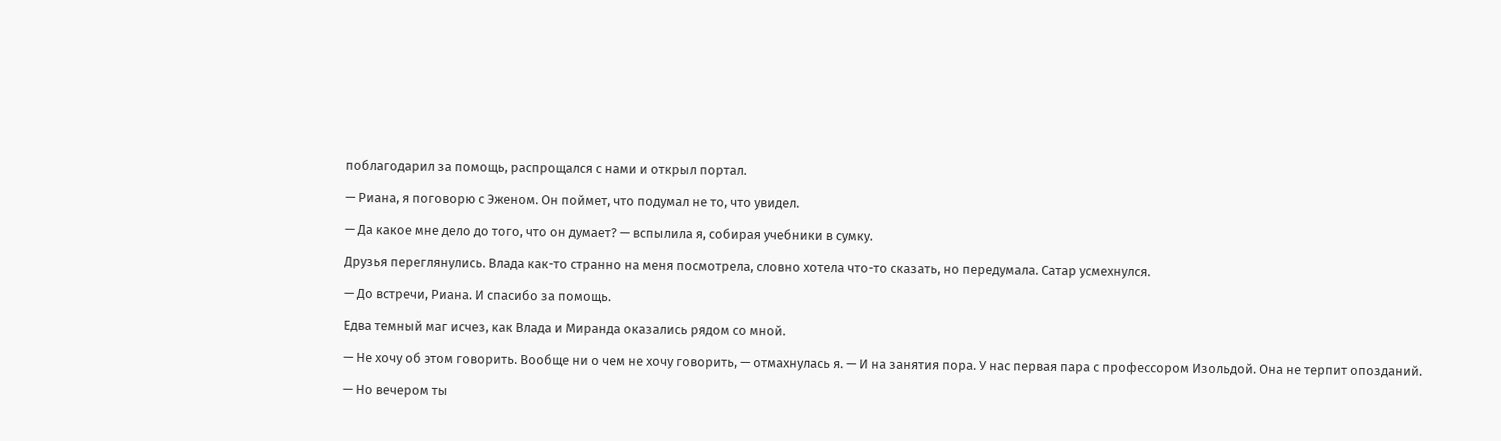поблагодарил за помощь, распрощался с нами и открыл портал.

— Риана, я поговорю с Эженом. Он поймет, что подумал не то, что увидел.

— Да какое мне дело до того, что он думает? — вспылила я, собирая учебники в сумку.

Друзья переглянулись. Влада как-то странно на меня посмотрела, словно хотела что-то сказать, но передумала. Сатар усмехнулся.

— До встречи, Риана. И спасибо за помощь.

Едва темный маг исчез, как Влада и Миранда оказались рядом со мной.

— Не хочу об этом говорить. Вообще ни о чем не хочу говорить, — отмахнулась я. — И на занятия пора. У нас первая пара с профессором Изольдой. Она не терпит опозданий.

— Но вечером ты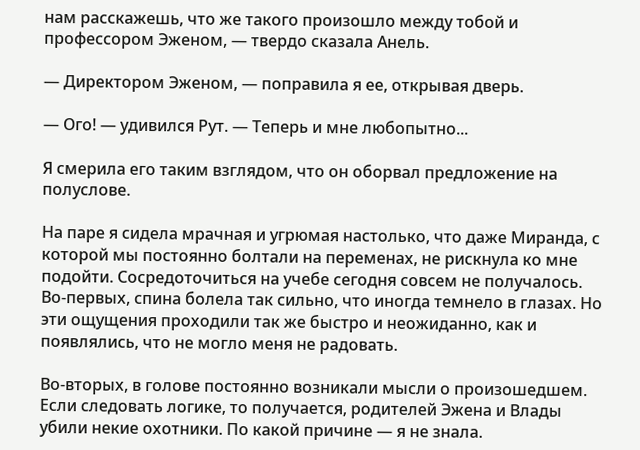нам расскажешь, что же такого произошло между тобой и профессором Эженом, — твердо сказала Анель.

— Директором Эженом, — поправила я ее, открывая дверь.

— Ого! — удивился Рут. — Теперь и мне любопытно...

Я смерила его таким взглядом, что он оборвал предложение на полуслове.

На паре я сидела мрачная и угрюмая настолько, что даже Миранда, с которой мы постоянно болтали на переменах, не рискнула ко мне подойти. Сосредоточиться на учебе сегодня совсем не получалось. Во-первых, спина болела так сильно, что иногда темнело в глазах. Но эти ощущения проходили так же быстро и неожиданно, как и появлялись, что не могло меня не радовать.

Во-вторых, в голове постоянно возникали мысли о произошедшем. Если следовать логике, то получается, родителей Эжена и Влады убили некие охотники. По какой причине — я не знала.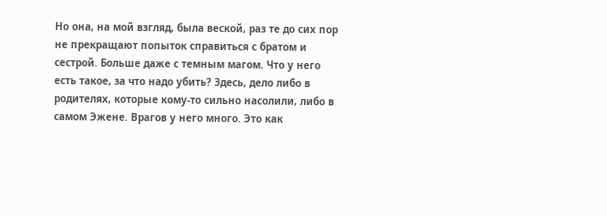Но она, на мой взгляд, была веской, раз те до сих пор не прекращают попыток справиться с братом и сестрой. Больше даже с темным магом. Что у него есть такое, за что надо убить? Здесь, дело либо в родителях, которые кому-то сильно насолили, либо в самом Эжене. Врагов у него много. Это как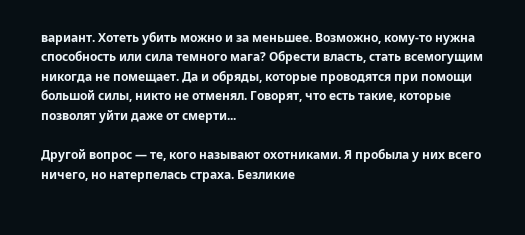вариант. Хотеть убить можно и за меньшее. Возможно, кому-то нужна способность или сила темного мага? Обрести власть, стать всемогущим никогда не помещает. Да и обряды, которые проводятся при помощи большой силы, никто не отменял. Говорят, что есть такие, которые позволят уйти даже от смерти...

Другой вопрос — те, кого называют охотниками. Я пробыла у них всего ничего, но натерпелась страха. Безликие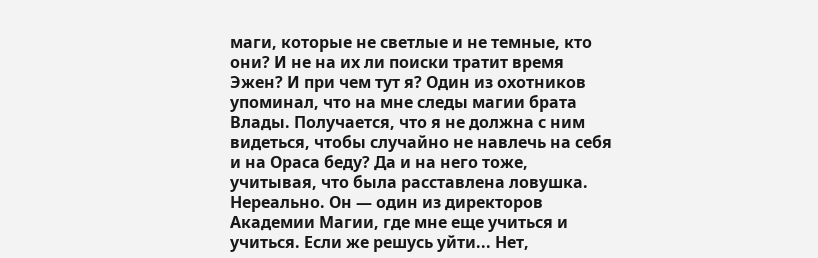маги, которые не светлые и не темные, кто они? И не на их ли поиски тратит время Эжен? И при чем тут я? Один из охотников упоминал, что на мне следы магии брата Влады. Получается, что я не должна с ним видеться, чтобы случайно не навлечь на себя и на Ораса беду? Да и на него тоже, учитывая, что была расставлена ловушка. Нереально. Он — один из директоров Академии Магии, где мне еще учиться и учиться. Если же решусь уйти... Нет,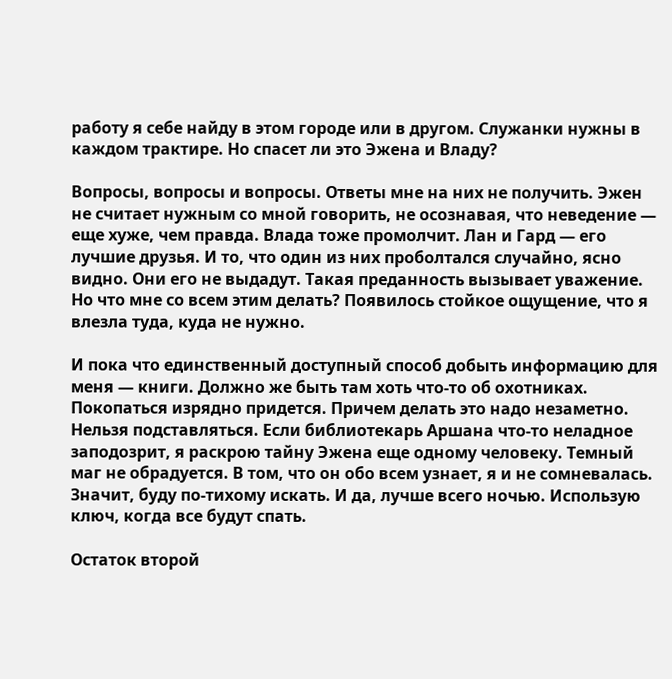работу я себе найду в этом городе или в другом. Служанки нужны в каждом трактире. Но спасет ли это Эжена и Владу?

Вопросы, вопросы и вопросы. Ответы мне на них не получить. Эжен не считает нужным со мной говорить, не осознавая, что неведение — еще хуже, чем правда. Влада тоже промолчит. Лан и Гард — его лучшие друзья. И то, что один из них проболтался случайно, ясно видно. Они его не выдадут. Такая преданность вызывает уважение. Но что мне со всем этим делать? Появилось стойкое ощущение, что я влезла туда, куда не нужно.

И пока что единственный доступный способ добыть информацию для меня — книги. Должно же быть там хоть что-то об охотниках. Покопаться изрядно придется. Причем делать это надо незаметно. Нельзя подставляться. Если библиотекарь Аршана что-то неладное заподозрит, я раскрою тайну Эжена еще одному человеку. Темный маг не обрадуется. В том, что он обо всем узнает, я и не сомневалась. Значит, буду по-тихому искать. И да, лучше всего ночью. Использую ключ, когда все будут спать.

Остаток второй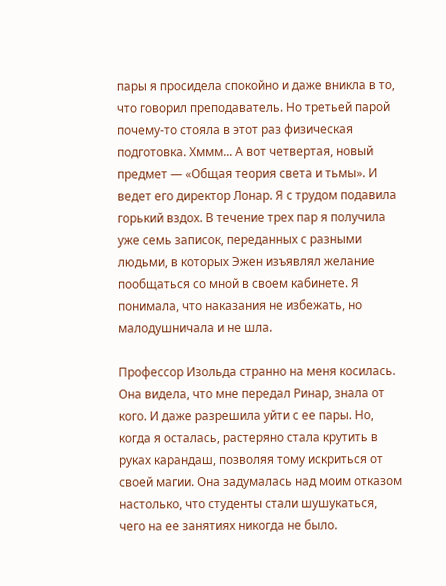пары я просидела спокойно и даже вникла в то, что говорил преподаватель. Но третьей парой почему-то стояла в этот раз физическая подготовка. Хммм... А вот четвертая, новый предмет — «Общая теория света и тьмы». И ведет его директор Лонар. Я с трудом подавила горький вздох. В течение трех пар я получила уже семь записок, переданных с разными людьми, в которых Эжен изъявлял желание пообщаться со мной в своем кабинете. Я понимала, что наказания не избежать, но малодушничала и не шла.

Профессор Изольда странно на меня косилась. Она видела, что мне передал Ринар, знала от кого. И даже разрешила уйти с ее пары. Но, когда я осталась, растеряно стала крутить в руках карандаш, позволяя тому искриться от своей магии. Она задумалась над моим отказом настолько, что студенты стали шушукаться, чего на ее занятиях никогда не было.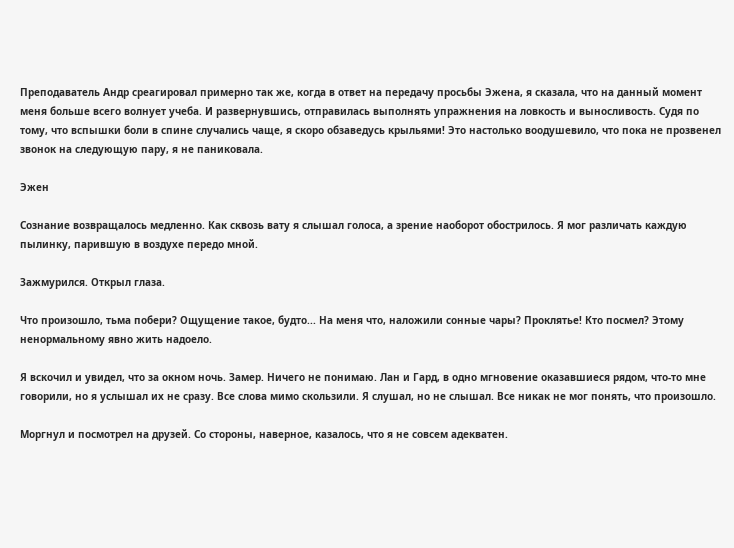Преподаватель Андр среагировал примерно так же, когда в ответ на передачу просьбы Эжена, я сказала, что на данный момент меня больше всего волнует учеба. И развернувшись, отправилась выполнять упражнения на ловкость и выносливость. Судя по тому, что вспышки боли в спине случались чаще, я скоро обзаведусь крыльями! Это настолько воодушевило, что пока не прозвенел звонок на следующую пару, я не паниковала.

Эжен

Сознание возвращалось медленно. Как сквозь вату я слышал голоса, а зрение наоборот обострилось. Я мог различать каждую пылинку, парившую в воздухе передо мной.

Зажмурился. Открыл глаза.

Что произошло, тьма побери? Ощущение такое, будто... На меня что, наложили сонные чары? Проклятье! Кто посмел? Этому ненормальному явно жить надоело.

Я вскочил и увидел, что за окном ночь. Замер. Ничего не понимаю. Лан и Гард, в одно мгновение оказавшиеся рядом, что-то мне говорили, но я услышал их не сразу. Все слова мимо скользили. Я слушал, но не слышал. Все никак не мог понять, что произошло.

Моргнул и посмотрел на друзей. Со стороны, наверное, казалось, что я не совсем адекватен.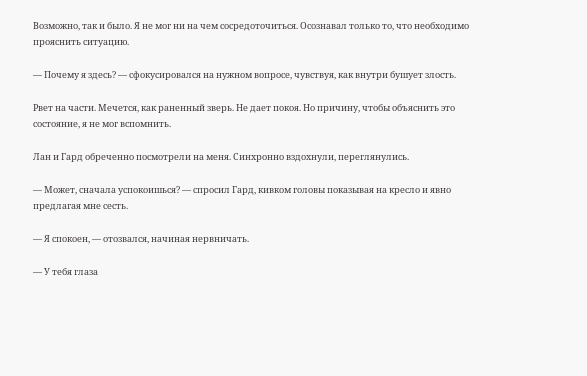Возможно, так и было. Я не мог ни на чем сосредоточиться. Осознавал только то, что необходимо прояснить ситуацию.

— Почему я здесь? — сфокусировался на нужном вопросе, чувствуя, как внутри бушует злость.

Рвет на части. Мечется, как раненный зверь. Не дает покоя. Но причину, чтобы объяснить это состояние, я не мог вспомнить.

Лан и Гард обреченно посмотрели на меня. Синхронно вздохнули, переглянулись.

— Может, сначала успокоишься? — спросил Гард, кивком головы показывая на кресло и явно предлагая мне сесть.

— Я спокоен, — отозвался, начиная нервничать.

— У тебя глаза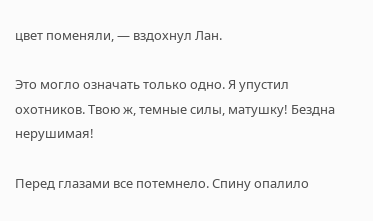цвет поменяли, — вздохнул Лан.

Это могло означать только одно. Я упустил охотников. Твою ж, темные силы, матушку! Бездна нерушимая!

Перед глазами все потемнело. Спину опалило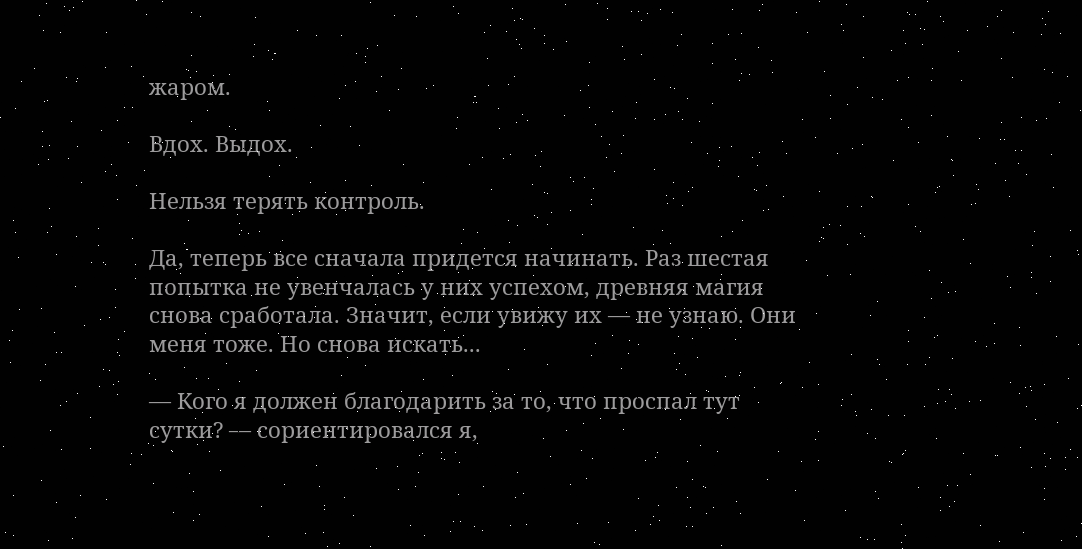жаром.

Вдох. Выдох.

Нельзя терять контроль.

Да, теперь все сначала придется начинать. Раз шестая попытка не увенчалась у них успехом, древняя магия снова сработала. Значит, если увижу их — не узнаю. Они меня тоже. Но снова искать...

— Кого я должен благодарить за то, что проспал тут сутки? — сориентировался я,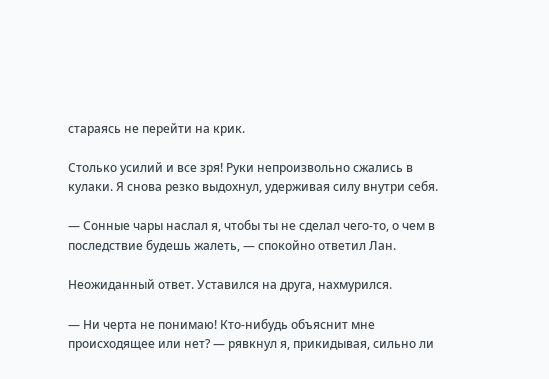стараясь не перейти на крик.

Столько усилий и все зря! Руки непроизвольно сжались в кулаки. Я снова резко выдохнул, удерживая силу внутри себя.

— Сонные чары наслал я, чтобы ты не сделал чего-то, о чем в последствие будешь жалеть, — спокойно ответил Лан.

Неожиданный ответ. Уставился на друга, нахмурился.

— Ни черта не понимаю! Кто-нибудь объяснит мне происходящее или нет? — рявкнул я, прикидывая, сильно ли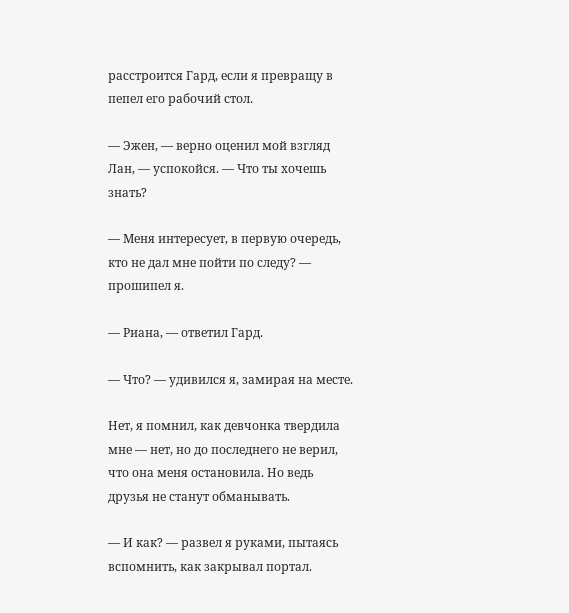расстроится Гард, если я превращу в пепел его рабочий стол.

— Эжен, — верно оценил мой взгляд Лан, — успокойся. — Что ты хочешь знать?

— Меня интересует, в первую очередь, кто не дал мне пойти по следу? — прошипел я.

— Риана, — ответил Гард.

— Что? — удивился я, замирая на месте.

Нет, я помнил, как девчонка твердила мне — нет, но до последнего не верил, что она меня остановила. Но ведь друзья не станут обманывать.

— И как? — развел я руками, пытаясь вспомнить, как закрывал портал.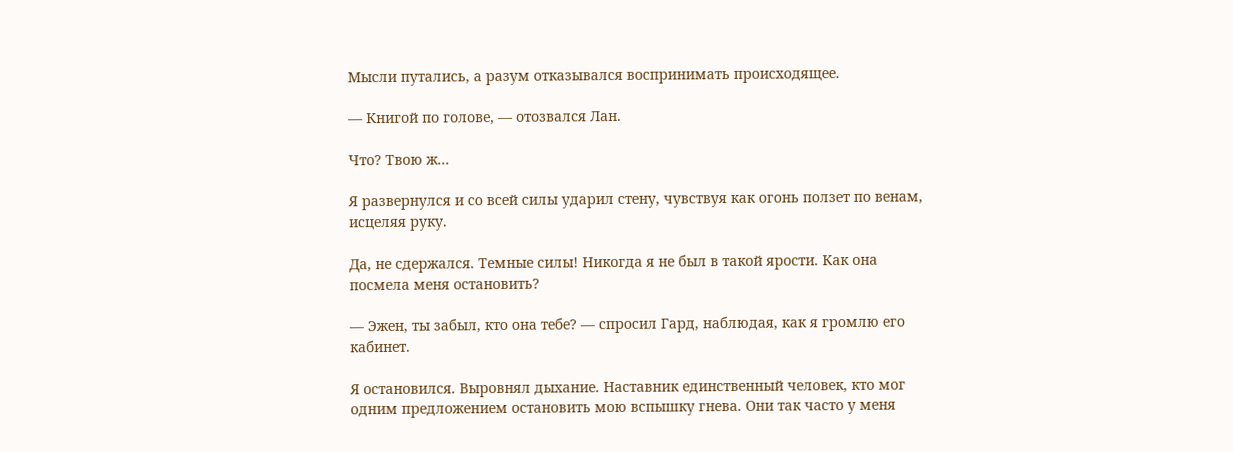Мысли путались, а разум отказывался воспринимать происходящее.

— Книгой по голове, — отозвался Лан.

Что? Твою ж...

Я развернулся и со всей силы ударил стену, чувствуя как огонь ползет по венам, исцеляя руку.

Да, не сдержался. Темные силы! Никогда я не был в такой ярости. Как она посмела меня остановить?

— Эжен, ты забыл, кто она тебе? — спросил Гард, наблюдая, как я громлю его кабинет.

Я остановился. Выровнял дыхание. Наставник единственный человек, кто мог одним предложением остановить мою вспышку гнева. Они так часто у меня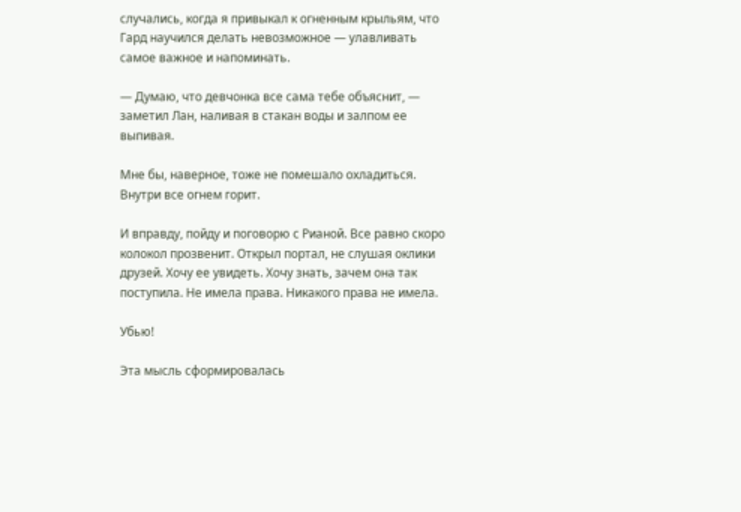случались, когда я привыкал к огненным крыльям, что Гард научился делать невозможное — улавливать самое важное и напоминать.

— Думаю, что девчонка все сама тебе объяснит, — заметил Лан, наливая в стакан воды и залпом ее выпивая.

Мне бы, наверное, тоже не помешало охладиться. Внутри все огнем горит.

И вправду, пойду и поговорю с Рианой. Все равно скоро колокол прозвенит. Открыл портал, не слушая оклики друзей. Хочу ее увидеть. Хочу знать, зачем она так поступила. Не имела права. Никакого права не имела.

Убью!

Эта мысль сформировалась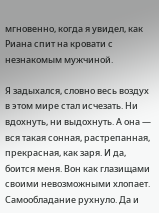мгновенно, когда я увидел, как Риана спит на кровати с незнакомым мужчиной.

Я задыхался, словно весь воздух в этом мире стал исчезать. Ни вдохнуть, ни выдохнуть. А она — вся такая сонная, растрепанная, прекрасная, как заря. И да, боится меня. Вон как глазищами своими невозможными хлопает. Самообладание рухнуло. Да и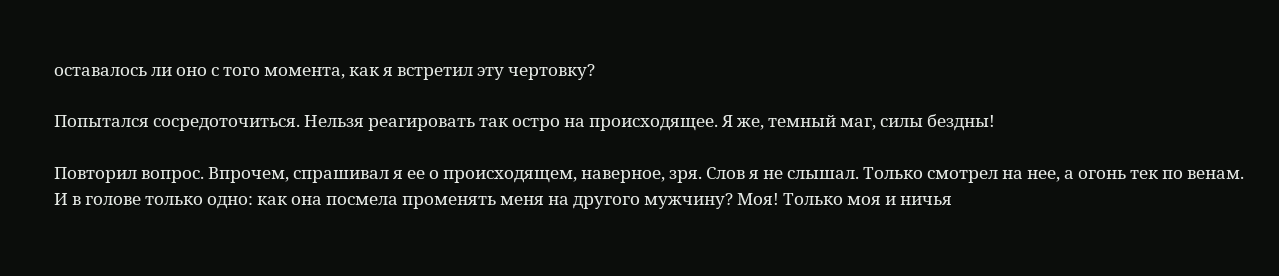оставалось ли оно с того момента, как я встретил эту чертовку?

Попытался сосредоточиться. Нельзя реагировать так остро на происходящее. Я же, темный маг, силы бездны!

Повторил вопрос. Впрочем, спрашивал я ее о происходящем, наверное, зря. Слов я не слышал. Только смотрел на нее, а огонь тек по венам. И в голове только одно: как она посмела променять меня на другого мужчину? Моя! Только моя и ничья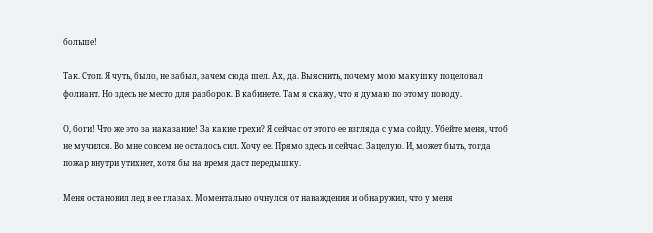больше!

Так. Стоп. Я чуть, было, не забыл, зачем сюда шел. Ах, да. Выяснить, почему мою макушку поцеловал фолиант. Но здесь не место для разборок. В кабинете. Там я скажу, что я думаю по этому поводу.

О, боги! Что же это за наказание! За какие грехи? Я сейчас от этого ее взгляда с ума сойду. Убейте меня, чтоб не мучился. Во мне совсем не осталось сил. Хочу ее. Прямо здесь и сейчас. Зацелую. И, может быть, тогда пожар внутри утихнет, хотя бы на время даст передышку.

Меня остановил лед в ее глазах. Моментально очнулся от наваждения и обнаружил, что у меня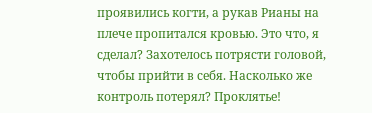проявились когти, а рукав Рианы на плече пропитался кровью. Это что, я сделал? Захотелось потрясти головой, чтобы прийти в себя. Насколько же контроль потерял? Проклятье!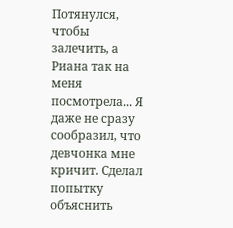Потянулся, чтобы залечить, а Риана так на меня посмотрела... Я даже не сразу сообразил, что девчонка мне кричит. Сделал попытку объяснить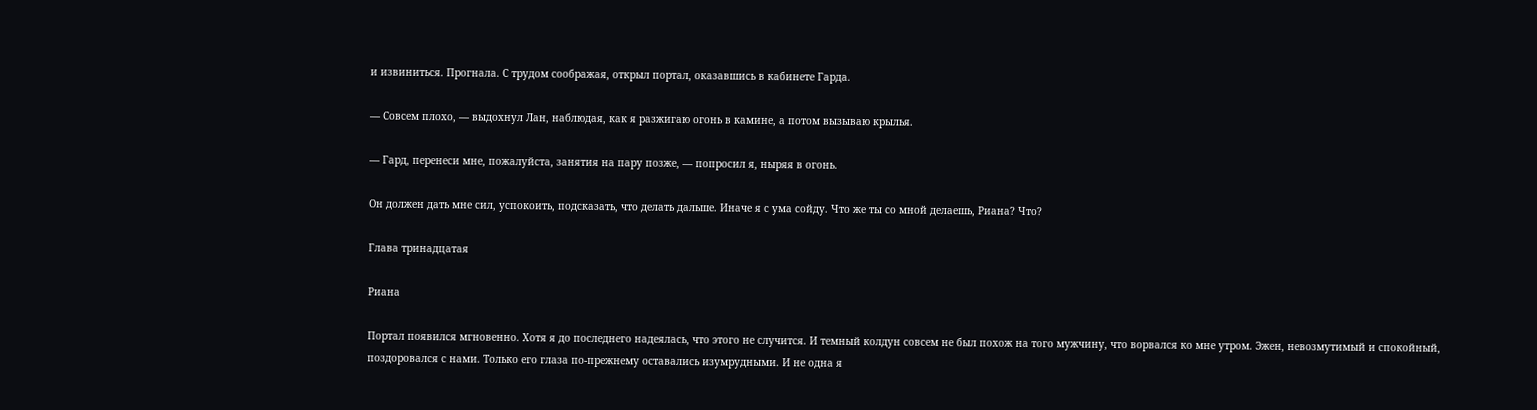и извиниться. Прогнала. С трудом соображая, открыл портал, оказавшись в кабинете Гарда.

— Совсем плохо, — выдохнул Лан, наблюдая, как я разжигаю огонь в камине, а потом вызываю крылья.

— Гард, перенеси мне, пожалуйста, занятия на пару позже, — попросил я, ныряя в огонь.

Он должен дать мне сил, успокоить, подсказать, что делать дальше. Иначе я с ума сойду. Что же ты со мной делаешь, Риана? Что?

Глава тринадцатая

Риана

Портал появился мгновенно. Хотя я до последнего надеялась, что этого не случится. И темный колдун совсем не был похож на того мужчину, что ворвался ко мне утром. Эжен, невозмутимый и спокойный, поздоровался с нами. Только его глаза по-прежнему оставались изумрудными. И не одна я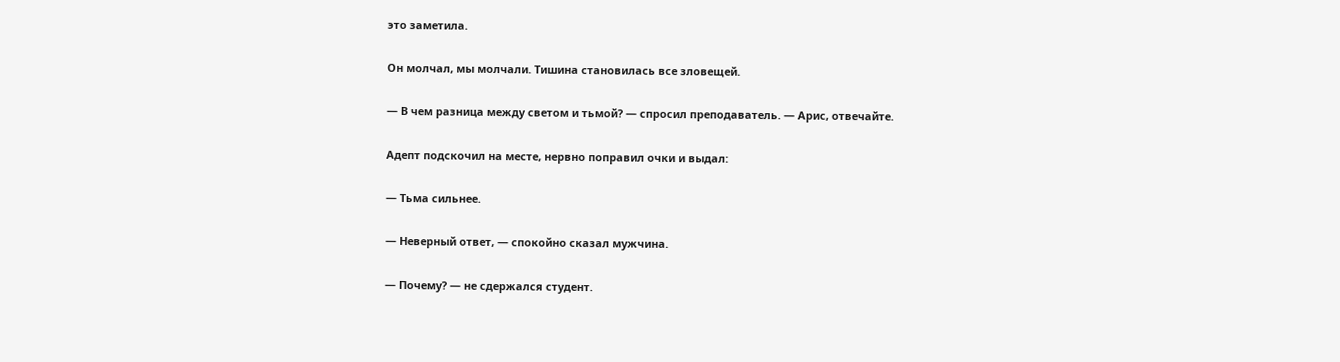это заметила.

Он молчал, мы молчали. Тишина становилась все зловещей.

— В чем разница между светом и тьмой? — спросил преподаватель. — Арис, отвечайте.

Адепт подскочил на месте, нервно поправил очки и выдал:

— Тьма сильнее.

— Неверный ответ, — спокойно сказал мужчина.

— Почему? — не сдержался студент.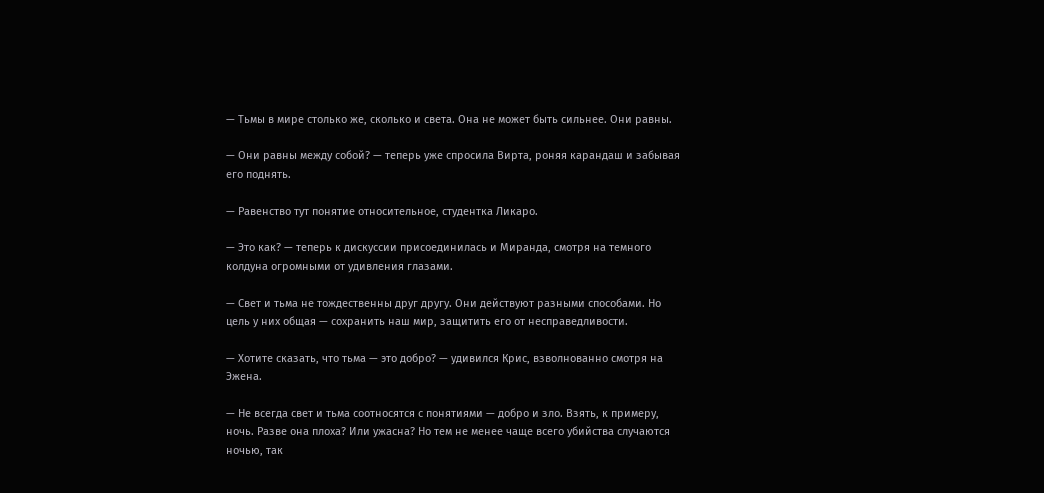— Тьмы в мире столько же, сколько и света. Она не может быть сильнее. Они равны.

— Они равны между собой? — теперь уже спросила Вирта, роняя карандаш и забывая его поднять.

— Равенство тут понятие относительное, студентка Ликаро.

— Это как? — теперь к дискуссии присоединилась и Миранда, смотря на темного колдуна огромными от удивления глазами.

— Свет и тьма не тождественны друг другу. Они действуют разными способами. Но цель у них общая — сохранить наш мир, защитить его от несправедливости.

— Хотите сказать, что тьма — это добро? — удивился Крис, взволнованно смотря на Эжена.

— Не всегда свет и тьма соотносятся с понятиями — добро и зло. Взять, к примеру, ночь. Разве она плоха? Или ужасна? Но тем не менее чаще всего убийства случаются ночью, так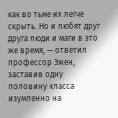как во тьме их легче скрыть. Но и любят друг друга люди и маги в это же время, — ответил профессор Эжен, заставив одну половину класса изумленно на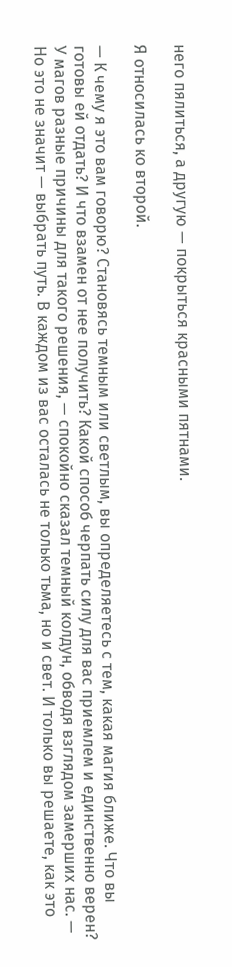него пялиться, а другую — покрыться красными пятнами.

Я относилась ко второй.

— К чему я это вам говорю? Становясь темным или светлым, вы определяетесь с тем, какая магия ближе. Что вы готовы ей отдать? И что взамен от нее получить? Какой способ черпать силу для вас приемлем и единственно верен? У магов разные причины для такого решения, — спокойно сказал темный колдун, обводя взглядом замерших нас. — Но это не значит — выбрать путь. В каждом из вас осталась не только тьма, но и свет. И только вы решаете, как это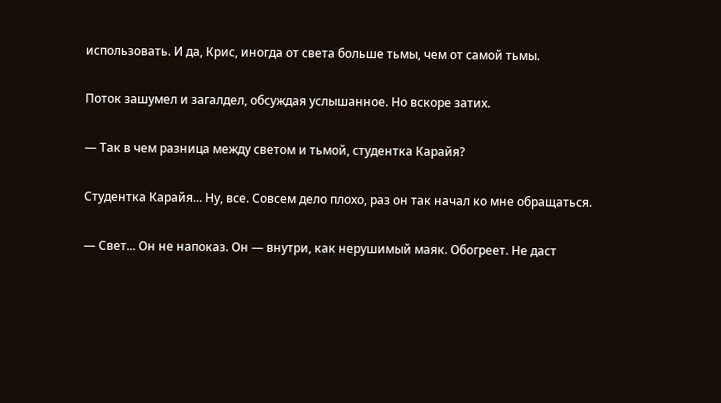использовать. И да, Крис, иногда от света больше тьмы, чем от самой тьмы.

Поток зашумел и загалдел, обсуждая услышанное. Но вскоре затих.

— Так в чем разница между светом и тьмой, студентка Карайя?

Студентка Карайя... Ну, все. Совсем дело плохо, раз он так начал ко мне обращаться.

— Свет... Он не напоказ. Он — внутри, как нерушимый маяк. Обогреет. Не даст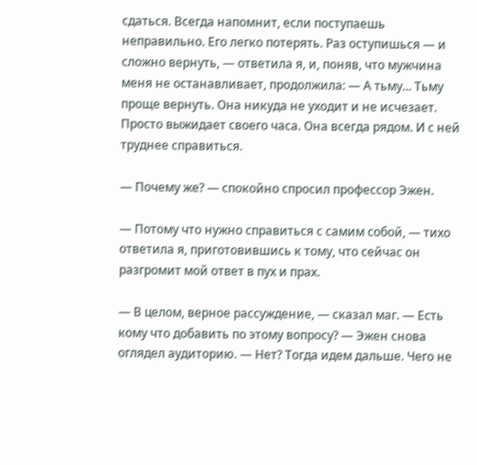сдаться. Всегда напомнит, если поступаешь неправильно. Его легко потерять. Раз оступишься — и сложно вернуть, — ответила я, и, поняв, что мужчина меня не останавливает, продолжила: — А тьму... Тьму проще вернуть. Она никуда не уходит и не исчезает. Просто выжидает своего часа. Она всегда рядом. И с ней труднее справиться.

— Почему же? — спокойно спросил профессор Эжен.

— Потому что нужно справиться с самим собой, — тихо ответила я, приготовившись к тому, что сейчас он разгромит мой ответ в пух и прах.

— В целом, верное рассуждение, — сказал маг. — Есть кому что добавить по этому вопросу? — Эжен снова оглядел аудиторию. — Нет? Тогда идем дальше. Чего не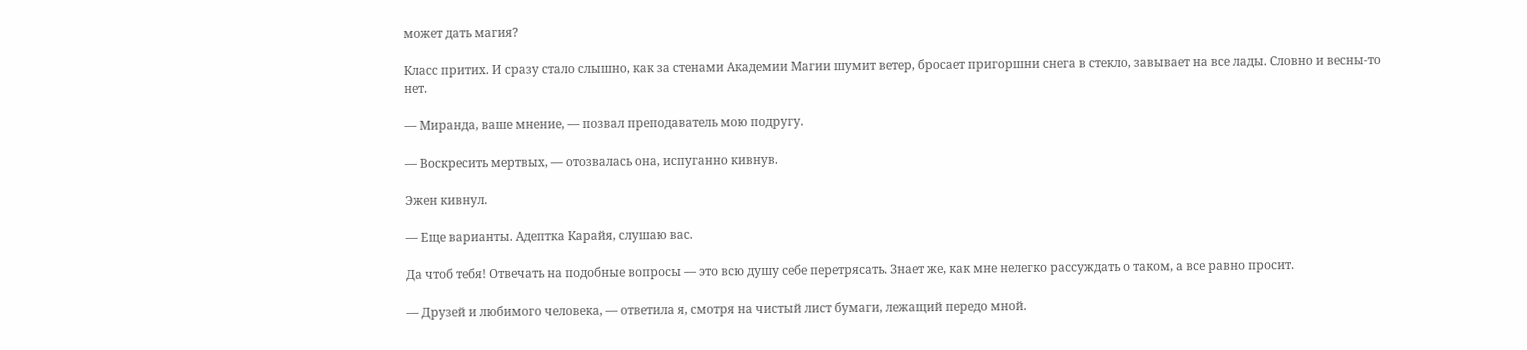может дать магия?

Класс притих. И сразу стало слышно, как за стенами Академии Магии шумит ветер, бросает пригоршни снега в стекло, завывает на все лады. Словно и весны-то нет.

— Миранда, ваше мнение, — позвал преподаватель мою подругу.

— Воскресить мертвых, — отозвалась она, испуганно кивнув.

Эжен кивнул.

— Еще варианты. Адептка Карайя, слушаю вас.

Да чтоб тебя! Отвечать на подобные вопросы — это всю душу себе перетрясать. Знает же, как мне нелегко рассуждать о таком, а все равно просит.

— Друзей и любимого человека, — ответила я, смотря на чистый лист бумаги, лежащий передо мной.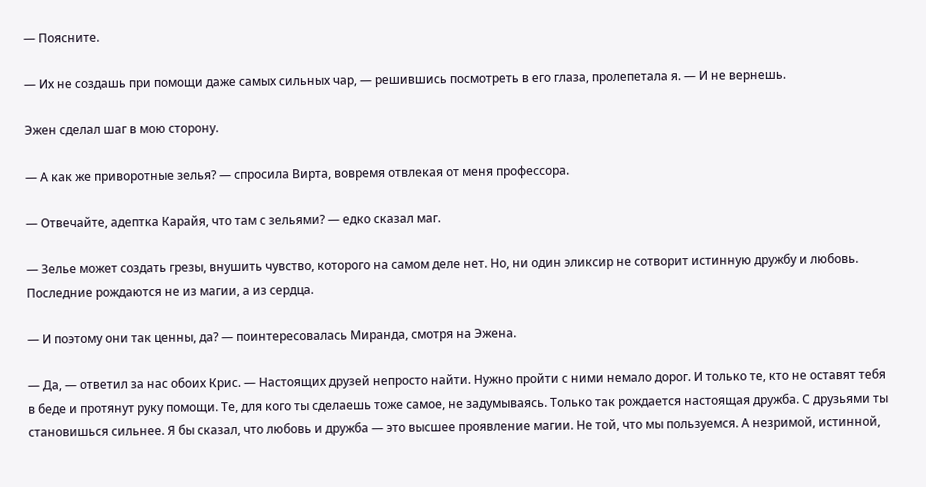— Поясните.

— Их не создашь при помощи даже самых сильных чар, — решившись посмотреть в его глаза, пролепетала я. — И не вернешь.

Эжен сделал шаг в мою сторону.

— А как же приворотные зелья? — спросила Вирта, вовремя отвлекая от меня профессора.

— Отвечайте, адептка Карайя, что там с зельями? — едко сказал маг.

— Зелье может создать грезы, внушить чувство, которого на самом деле нет. Но, ни один эликсир не сотворит истинную дружбу и любовь. Последние рождаются не из магии, а из сердца.

— И поэтому они так ценны, да? — поинтересовалась Миранда, смотря на Эжена.

— Да, — ответил за нас обоих Крис. — Настоящих друзей непросто найти. Нужно пройти с ними немало дорог. И только те, кто не оставят тебя в беде и протянут руку помощи. Те, для кого ты сделаешь тоже самое, не задумываясь. Только так рождается настоящая дружба. С друзьями ты становишься сильнее. Я бы сказал, что любовь и дружба — это высшее проявление магии. Не той, что мы пользуемся. А незримой, истинной,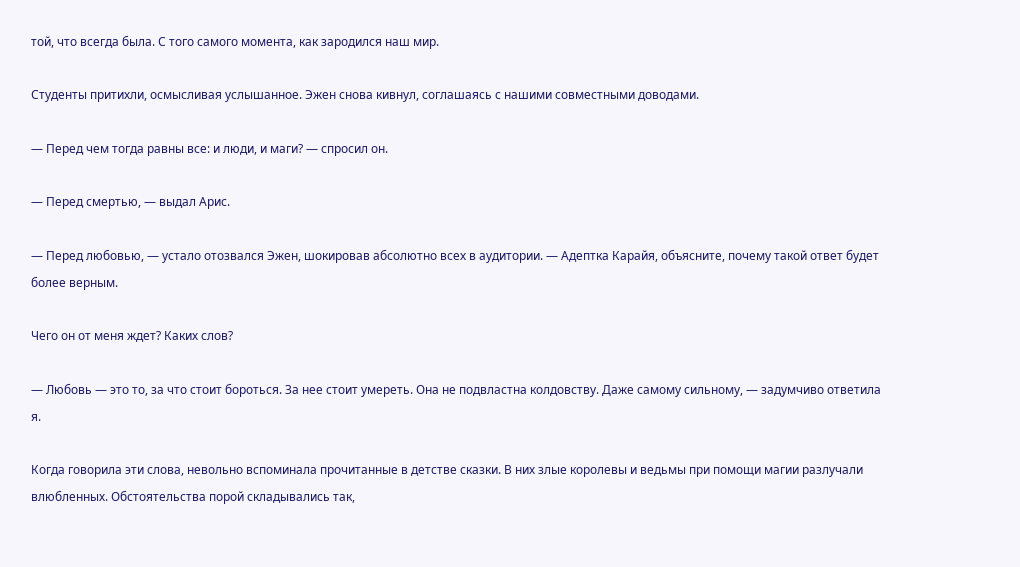той, что всегда была. С того самого момента, как зародился наш мир.

Студенты притихли, осмысливая услышанное. Эжен снова кивнул, соглашаясь с нашими совместными доводами.

— Перед чем тогда равны все: и люди, и маги? — спросил он.

— Перед смертью, — выдал Арис.

— Перед любовью, — устало отозвался Эжен, шокировав абсолютно всех в аудитории. — Адептка Карайя, объясните, почему такой ответ будет более верным.

Чего он от меня ждет? Каких слов?

— Любовь — это то, за что стоит бороться. За нее стоит умереть. Она не подвластна колдовству. Даже самому сильному, — задумчиво ответила я.

Когда говорила эти слова, невольно вспоминала прочитанные в детстве сказки. В них злые королевы и ведьмы при помощи магии разлучали влюбленных. Обстоятельства порой складывались так,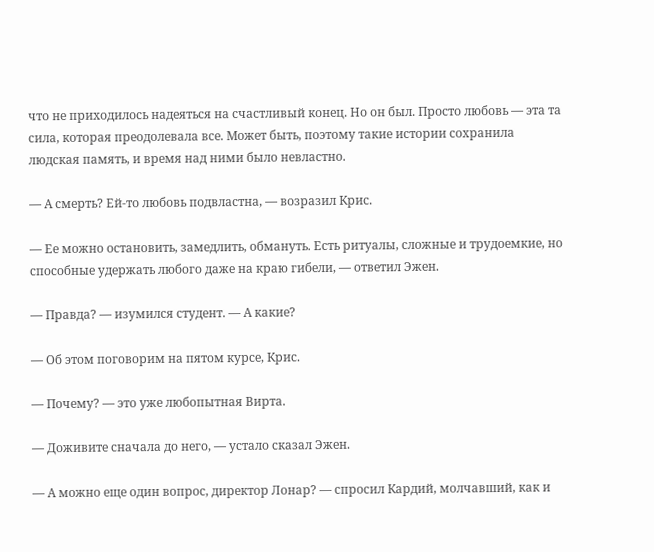что не приходилось надеяться на счастливый конец. Но он был. Просто любовь — эта та сила, которая преодолевала все. Может быть, поэтому такие истории сохранила людская память, и время над ними было невластно.

— А смерть? Ей-то любовь подвластна, — возразил Крис.

— Ее можно остановить, замедлить, обмануть. Есть ритуалы, сложные и трудоемкие, но способные удержать любого даже на краю гибели, — ответил Эжен.

— Правда? — изумился студент. — А какие?

— Об этом поговорим на пятом курсе, Крис.

— Почему? — это уже любопытная Вирта.

— Доживите сначала до него, — устало сказал Эжен.

— А можно еще один вопрос, директор Лонар? — спросил Кардий, молчавший, как и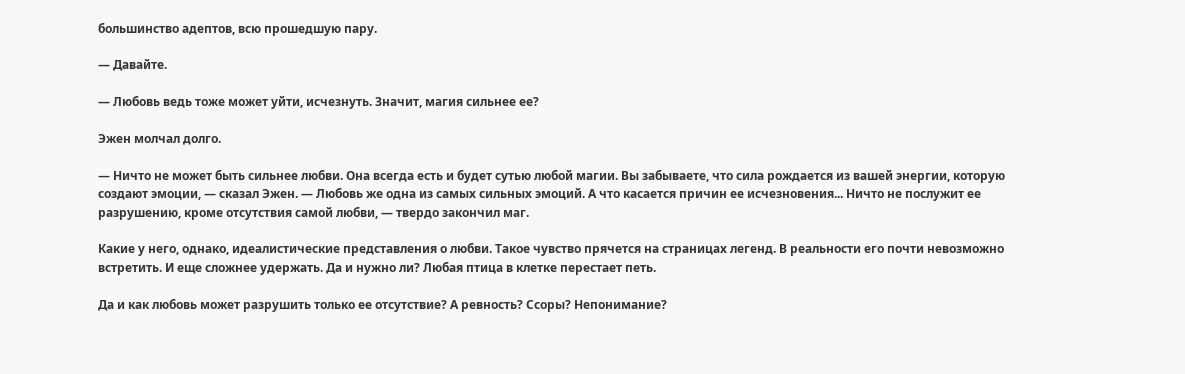большинство адептов, всю прошедшую пару.

— Давайте.

— Любовь ведь тоже может уйти, исчезнуть. Значит, магия сильнее ее?

Эжен молчал долго.

— Ничто не может быть сильнее любви. Она всегда есть и будет сутью любой магии. Вы забываете, что сила рождается из вашей энергии, которую создают эмоции, — сказал Эжен. — Любовь же одна из самых сильных эмоций. А что касается причин ее исчезновения... Ничто не послужит ее разрушению, кроме отсутствия самой любви, — твердо закончил маг.

Какие у него, однако, идеалистические представления о любви. Такое чувство прячется на страницах легенд. В реальности его почти невозможно встретить. И еще сложнее удержать. Да и нужно ли? Любая птица в клетке перестает петь.

Да и как любовь может разрушить только ее отсутствие? А ревность? Ссоры? Непонимание?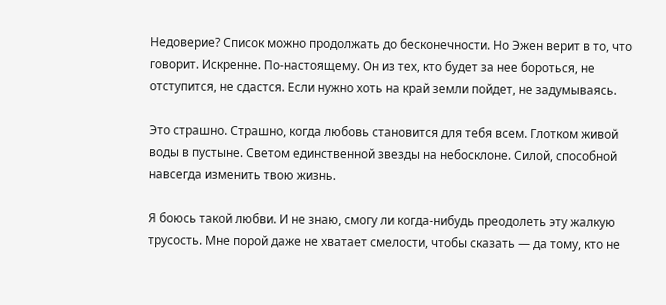Недоверие? Список можно продолжать до бесконечности. Но Эжен верит в то, что говорит. Искренне. По-настоящему. Он из тех, кто будет за нее бороться, не отступится, не сдастся. Если нужно хоть на край земли пойдет, не задумываясь.

Это страшно. Страшно, когда любовь становится для тебя всем. Глотком живой воды в пустыне. Светом единственной звезды на небосклоне. Силой, способной навсегда изменить твою жизнь.

Я боюсь такой любви. И не знаю, смогу ли когда-нибудь преодолеть эту жалкую трусость. Мне порой даже не хватает смелости, чтобы сказать — да тому, кто не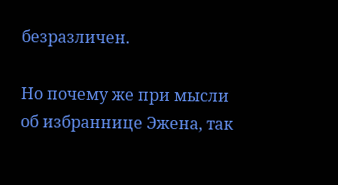безразличен.

Но почему же при мысли об избраннице Эжена, так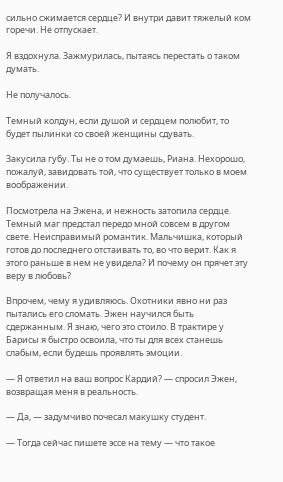сильно сжимается сердце? И внутри давит тяжелый ком горечи. Не отпускает.

Я вздохнула. Зажмурилась, пытаясь перестать о таком думать.

Не получалось.

Темный колдун, если душой и сердцем полюбит, то будет пылинки со своей женщины сдувать.

Закусила губу. Ты не о том думаешь, Риана. Нехорошо, пожалуй, завидовать той, что существует только в моем воображении.

Посмотрела на Эжена, и нежность затопила сердце. Темный маг предстал передо мной совсем в другом свете. Неисправимый романтик. Мальчишка, который готов до последнего отстаивать то, во что верит. Как я этого раньше в нем не увидела? И почему он прячет эту веру в любовь?

Впрочем, чему я удивляюсь. Охотники явно ни раз пытались его сломать. Эжен научился быть сдержанным. Я знаю, чего это стоило. В трактире у Барисы я быстро освоила, что ты для всех станешь слабым, если будешь проявлять эмоции.

— Я ответил на ваш вопрос Кардий? — спросил Эжен, возвращая меня в реальность.

— Да, — задумчиво почесал макушку студент.

— Тогда сейчас пишете эссе на тему — что такое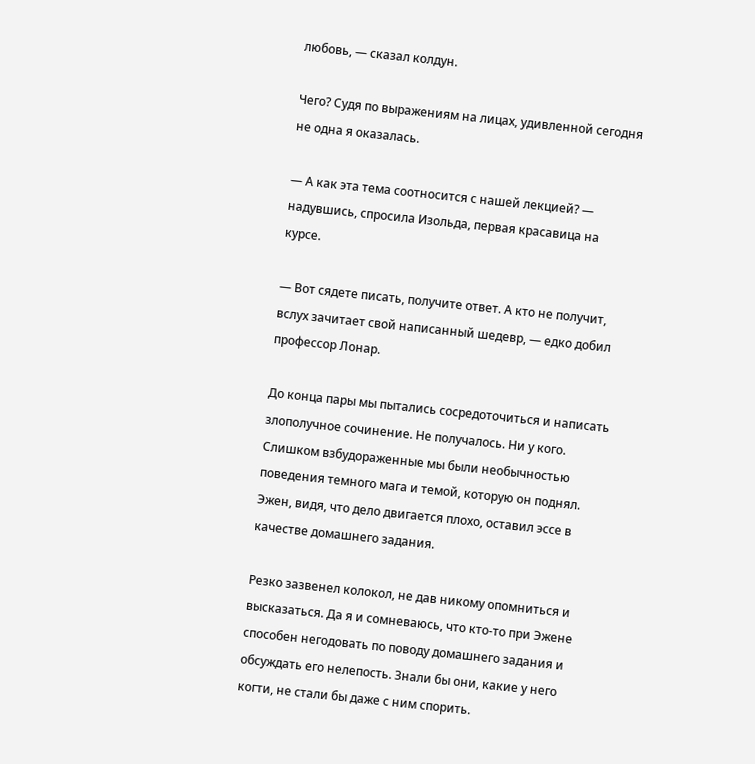любовь, — сказал колдун.

Чего? Судя по выражениям на лицах, удивленной сегодня не одна я оказалась.

— А как эта тема соотносится с нашей лекцией? — надувшись, спросила Изольда, первая красавица на курсе.

— Вот сядете писать, получите ответ. А кто не получит, вслух зачитает свой написанный шедевр, — едко добил профессор Лонар.

До конца пары мы пытались сосредоточиться и написать злополучное сочинение. Не получалось. Ни у кого. Слишком взбудораженные мы были необычностью поведения темного мага и темой, которую он поднял. Эжен, видя, что дело двигается плохо, оставил эссе в качестве домашнего задания.

Резко зазвенел колокол, не дав никому опомниться и высказаться. Да я и сомневаюсь, что кто-то при Эжене способен негодовать по поводу домашнего задания и обсуждать его нелепость. Знали бы они, какие у него когти, не стали бы даже с ним спорить.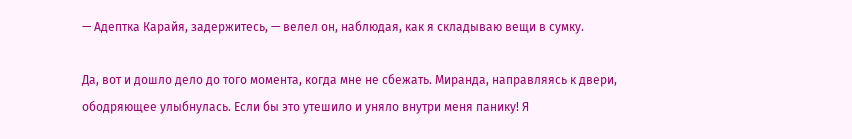— Адептка Карайя, задержитесь, — велел он, наблюдая, как я складываю вещи в сумку.

Да, вот и дошло дело до того момента, когда мне не сбежать. Миранда, направляясь к двери, ободряющее улыбнулась. Если бы это утешило и уняло внутри меня панику! Я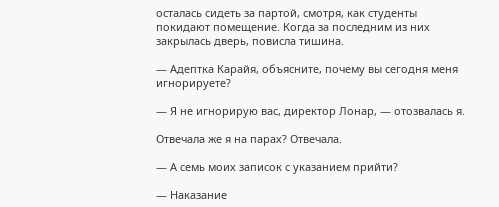осталась сидеть за партой, смотря, как студенты покидают помещение. Когда за последним из них закрылась дверь, повисла тишина.

— Адептка Карайя, объясните, почему вы сегодня меня игнорируете?

— Я не игнорирую вас, директор Лонар, — отозвалась я.

Отвечала же я на парах? Отвечала.

— А семь моих записок с указанием прийти?

— Наказание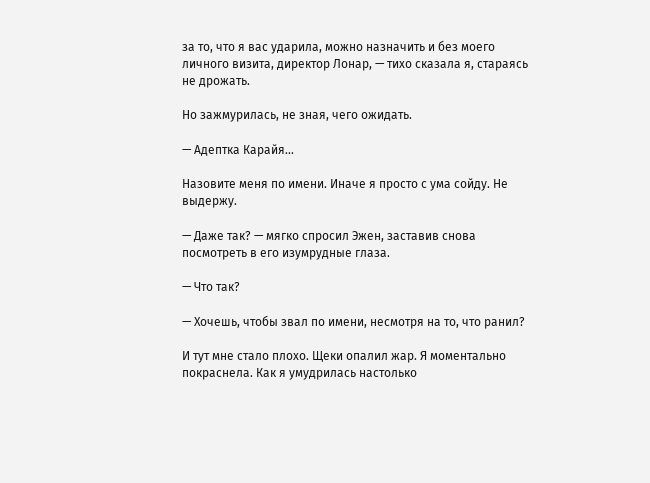за то, что я вас ударила, можно назначить и без моего личного визита, директор Лонар, — тихо сказала я, стараясь не дрожать.

Но зажмурилась, не зная, чего ожидать.

— Адептка Карайя...

Назовите меня по имени. Иначе я просто с ума сойду. Не выдержу.

— Даже так? — мягко спросил Эжен, заставив снова посмотреть в его изумрудные глаза.

— Что так?

— Хочешь, чтобы звал по имени, несмотря на то, что ранил?

И тут мне стало плохо. Щеки опалил жар. Я моментально покраснела. Как я умудрилась настолько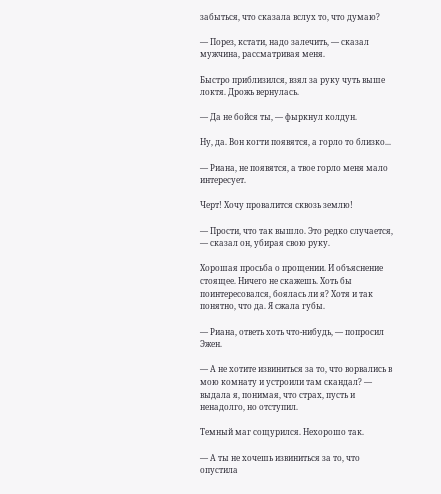забыться, что сказала вслух то, что думаю?

— Порез, кстати, надо залечить, — сказал мужчина, рассматривая меня.

Быстро приблизился, взял за руку чуть выше локтя. Дрожь вернулась.

— Да не бойся ты, — фыркнул колдун.

Ну, да. Вон когти появятся, а горло то близко...

— Риана, не появятся, а твое горло меня мало интересует.

Черт! Хочу провалится сквозь землю!

— Прости, что так вышло. Это редко случается, — сказал он, убирая свою руку.

Хорошая просьба о прощении. И объяснение стоящее. Ничего не скажешь. Хоть бы поинтересовался, боялась ли я? Хотя и так понятно, что да. Я сжала губы.

— Риана, ответь хоть что-нибудь, — попросил Эжен.

— А не хотите извиниться за то, что ворвались в мою комнату и устроили там скандал? — выдала я, понимая, что страх, пусть и ненадолго, но отступил.

Темный маг сощурился. Нехорошо так.

— А ты не хочешь извиниться за то, что опустила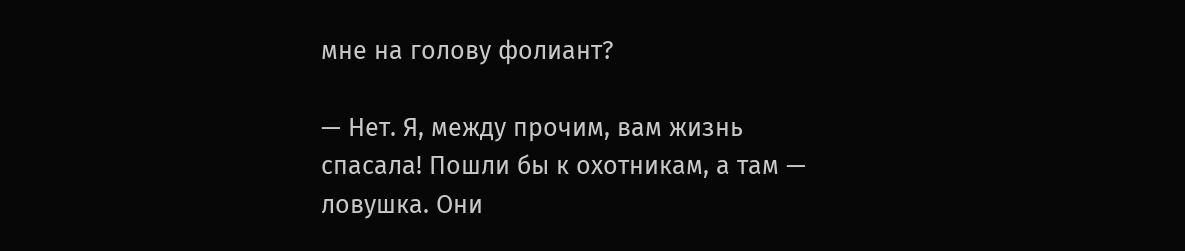мне на голову фолиант?

— Нет. Я, между прочим, вам жизнь спасала! Пошли бы к охотникам, а там — ловушка. Они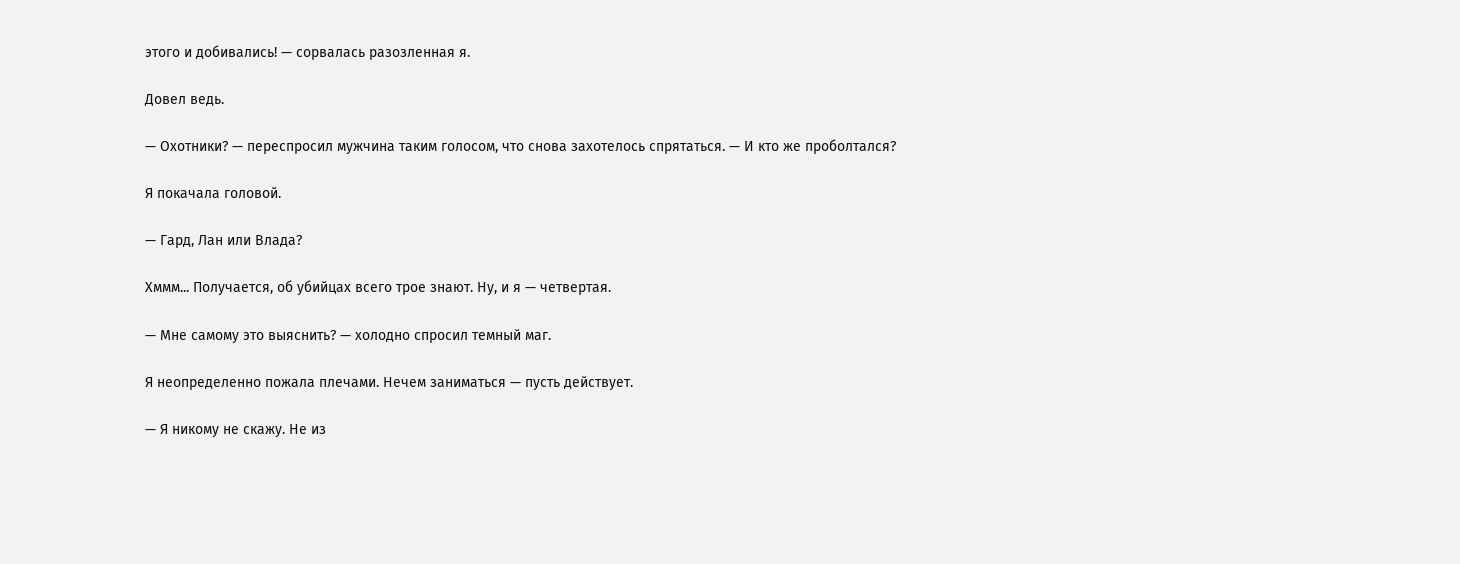этого и добивались! — сорвалась разозленная я.

Довел ведь.

— Охотники? — переспросил мужчина таким голосом, что снова захотелось спрятаться. — И кто же проболтался?

Я покачала головой.

— Гард, Лан или Влада?

Хммм... Получается, об убийцах всего трое знают. Ну, и я — четвертая.

— Мне самому это выяснить? — холодно спросил темный маг.

Я неопределенно пожала плечами. Нечем заниматься — пусть действует.

— Я никому не скажу. Не из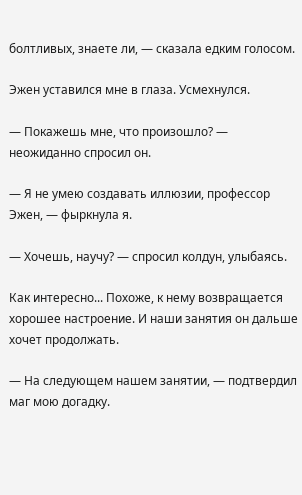болтливых, знаете ли, — сказала едким голосом.

Эжен уставился мне в глаза. Усмехнулся.

— Покажешь мне, что произошло? — неожиданно спросил он.

— Я не умею создавать иллюзии, профессор Эжен, — фыркнула я.

— Хочешь, научу? — спросил колдун, улыбаясь.

Как интересно... Похоже, к нему возвращается хорошее настроение. И наши занятия он дальше хочет продолжать.

— На следующем нашем занятии, — подтвердил маг мою догадку.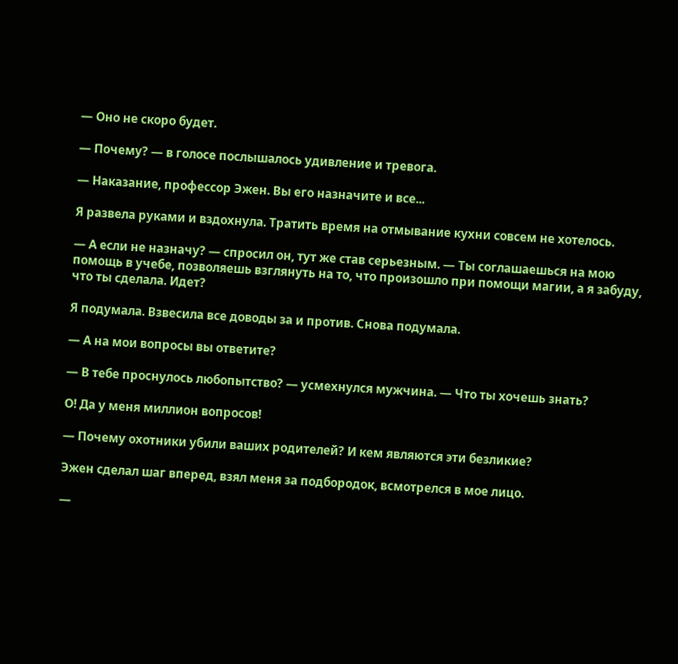— Оно не скоро будет.

— Почему? — в голосе послышалось удивление и тревога.

— Наказание, профессор Эжен. Вы его назначите и все...

Я развела руками и вздохнула. Тратить время на отмывание кухни совсем не хотелось.

— А если не назначу? — спросил он, тут же став серьезным. — Ты соглашаешься на мою помощь в учебе, позволяешь взглянуть на то, что произошло при помощи магии, а я забуду, что ты сделала. Идет?

Я подумала. Взвесила все доводы за и против. Снова подумала.

— А на мои вопросы вы ответите?

— В тебе проснулось любопытство? — усмехнулся мужчина. — Что ты хочешь знать?

О! Да у меня миллион вопросов!

— Почему охотники убили ваших родителей? И кем являются эти безликие?

Эжен сделал шаг вперед, взял меня за подбородок, всмотрелся в мое лицо.

—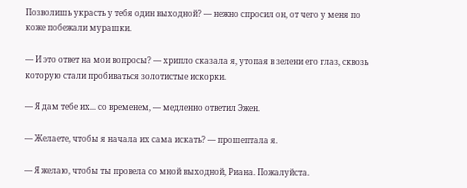Позволишь украсть у тебя один выходной? — нежно спросил он, от чего у меня по коже побежали мурашки.

— И это ответ на мои вопросы? — хрипло сказала я, утопая в зелени его глаз, сквозь которую стали пробиваться золотистые искорки.

— Я дам тебе их... со временем, — медленно ответил Эжен.

— Желаете, чтобы я начала их сама искать? — прошептала я.

— Я желаю, чтобы ты провела со мной выходной, Риана. Пожалуйста.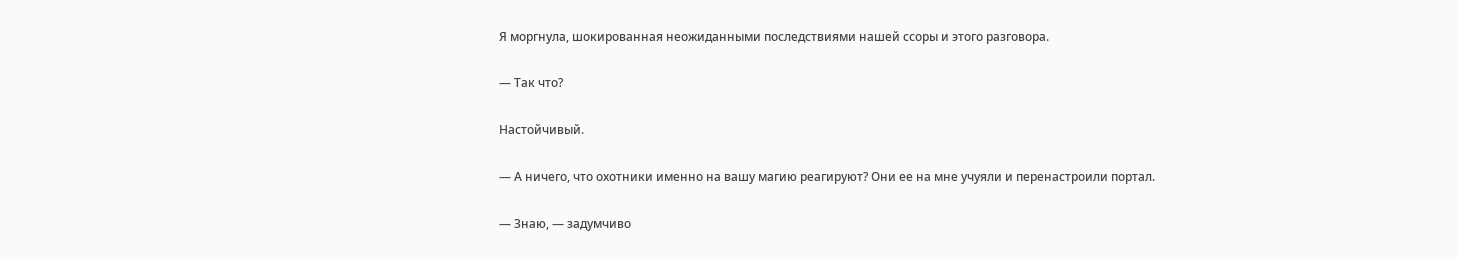Я моргнула, шокированная неожиданными последствиями нашей ссоры и этого разговора.

— Так что?

Настойчивый.

— А ничего, что охотники именно на вашу магию реагируют? Они ее на мне учуяли и перенастроили портал.

— Знаю, — задумчиво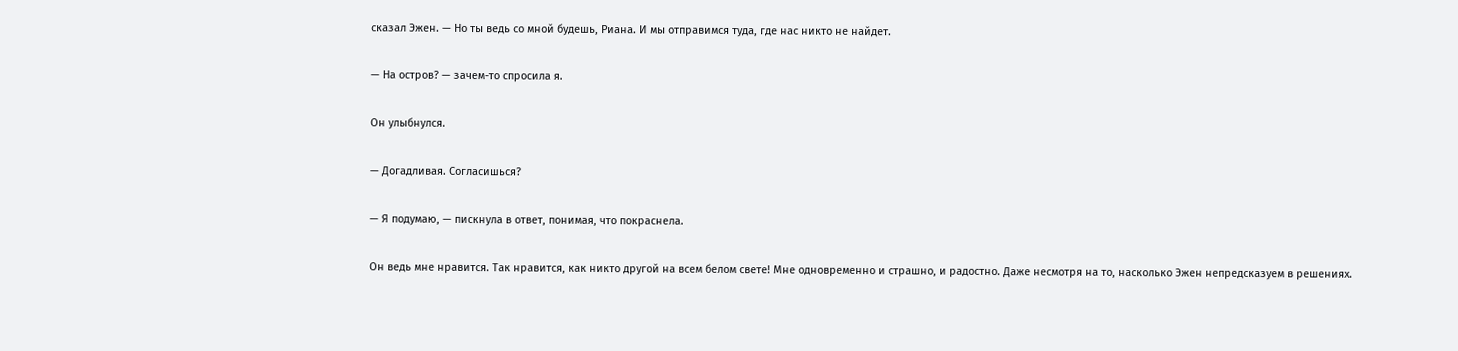сказал Эжен. — Но ты ведь со мной будешь, Риана. И мы отправимся туда, где нас никто не найдет.

— На остров? — зачем-то спросила я.

Он улыбнулся.

— Догадливая. Согласишься?

— Я подумаю, — пискнула в ответ, понимая, что покраснела.

Он ведь мне нравится. Так нравится, как никто другой на всем белом свете! Мне одновременно и страшно, и радостно. Даже несмотря на то, насколько Эжен непредсказуем в решениях.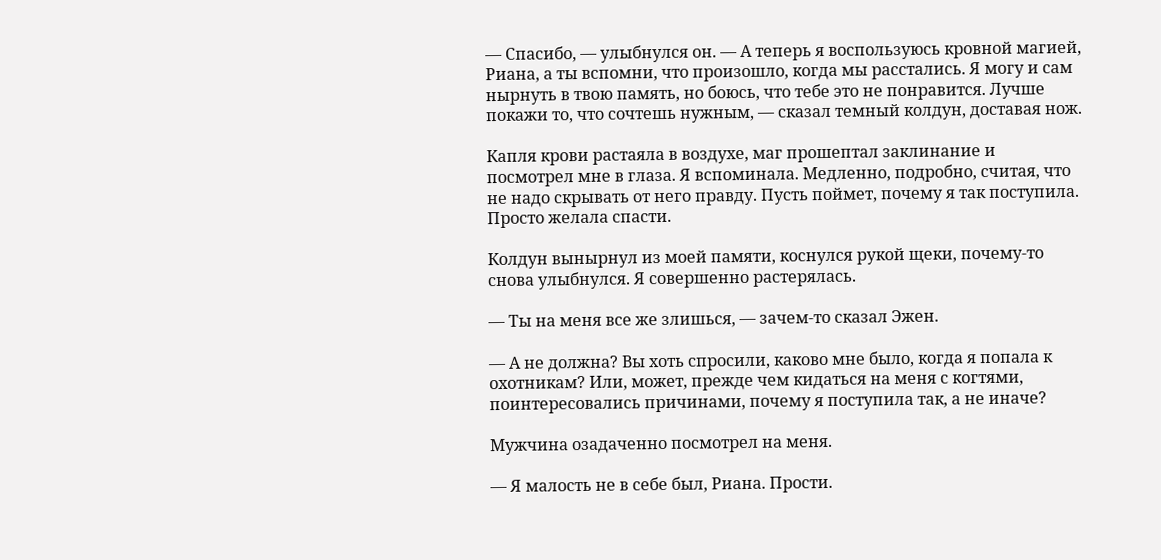— Спасибо, — улыбнулся он. — А теперь я воспользуюсь кровной магией, Риана, а ты вспомни, что произошло, когда мы расстались. Я могу и сам нырнуть в твою память, но боюсь, что тебе это не понравится. Лучше покажи то, что сочтешь нужным, — сказал темный колдун, доставая нож.

Капля крови растаяла в воздухе, маг прошептал заклинание и посмотрел мне в глаза. Я вспоминала. Медленно, подробно, считая, что не надо скрывать от него правду. Пусть поймет, почему я так поступила. Просто желала спасти.

Колдун вынырнул из моей памяти, коснулся рукой щеки, почему-то снова улыбнулся. Я совершенно растерялась.

— Ты на меня все же злишься, — зачем-то сказал Эжен.

— А не должна? Вы хоть спросили, каково мне было, когда я попала к охотникам? Или, может, прежде чем кидаться на меня с когтями, поинтересовались причинами, почему я поступила так, а не иначе?

Мужчина озадаченно посмотрел на меня.

— Я малость не в себе был, Риана. Прости.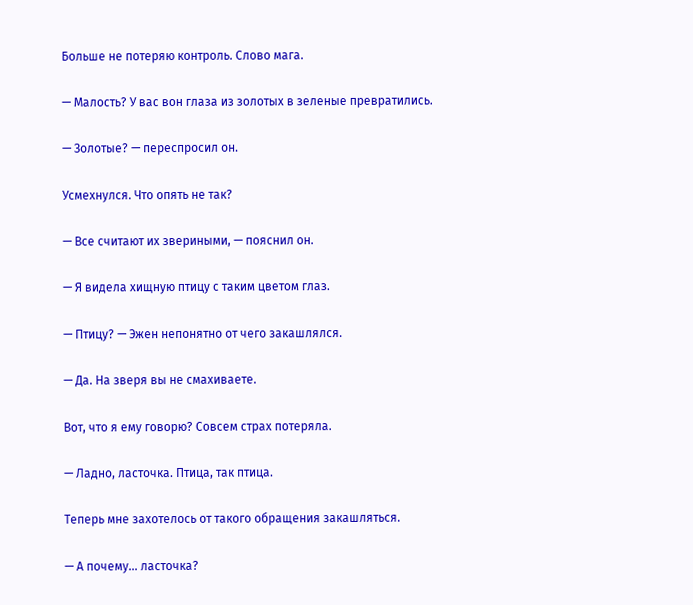Больше не потеряю контроль. Слово мага.

— Малость? У вас вон глаза из золотых в зеленые превратились.

— Золотые? — переспросил он.

Усмехнулся. Что опять не так?

— Все считают их звериными, — пояснил он.

— Я видела хищную птицу с таким цветом глаз.

— Птицу? — Эжен непонятно от чего закашлялся.

— Да. На зверя вы не смахиваете.

Вот, что я ему говорю? Совсем страх потеряла.

— Ладно, ласточка. Птица, так птица.

Теперь мне захотелось от такого обращения закашляться.

— А почему... ласточка?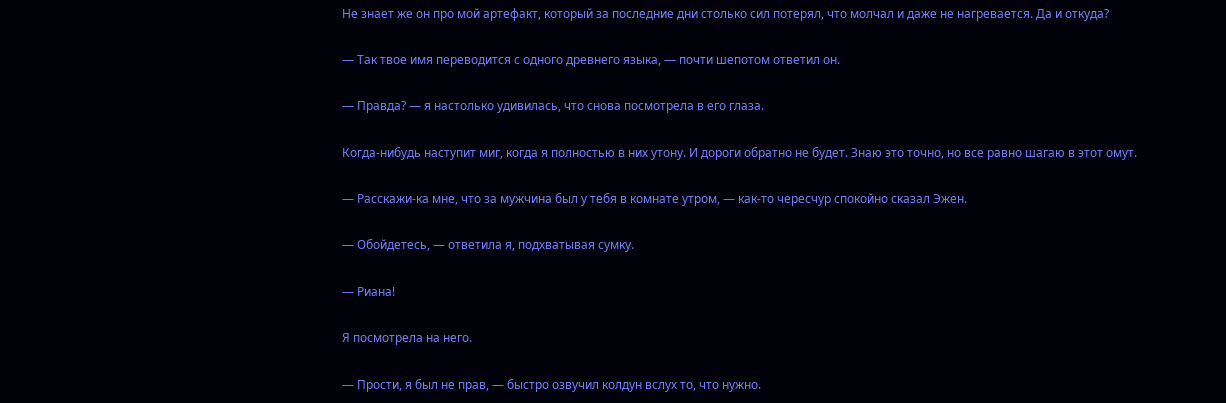Не знает же он про мой артефакт, который за последние дни столько сил потерял, что молчал и даже не нагревается. Да и откуда?

— Так твое имя переводится с одного древнего языка, — почти шепотом ответил он.

— Правда? — я настолько удивилась, что снова посмотрела в его глаза.

Когда-нибудь наступит миг, когда я полностью в них утону. И дороги обратно не будет. Знаю это точно, но все равно шагаю в этот омут.

— Расскажи-ка мне, что за мужчина был у тебя в комнате утром, — как-то чересчур спокойно сказал Эжен.

— Обойдетесь, — ответила я, подхватывая сумку.

— Риана!

Я посмотрела на него.

— Прости, я был не прав, — быстро озвучил колдун вслух то, что нужно.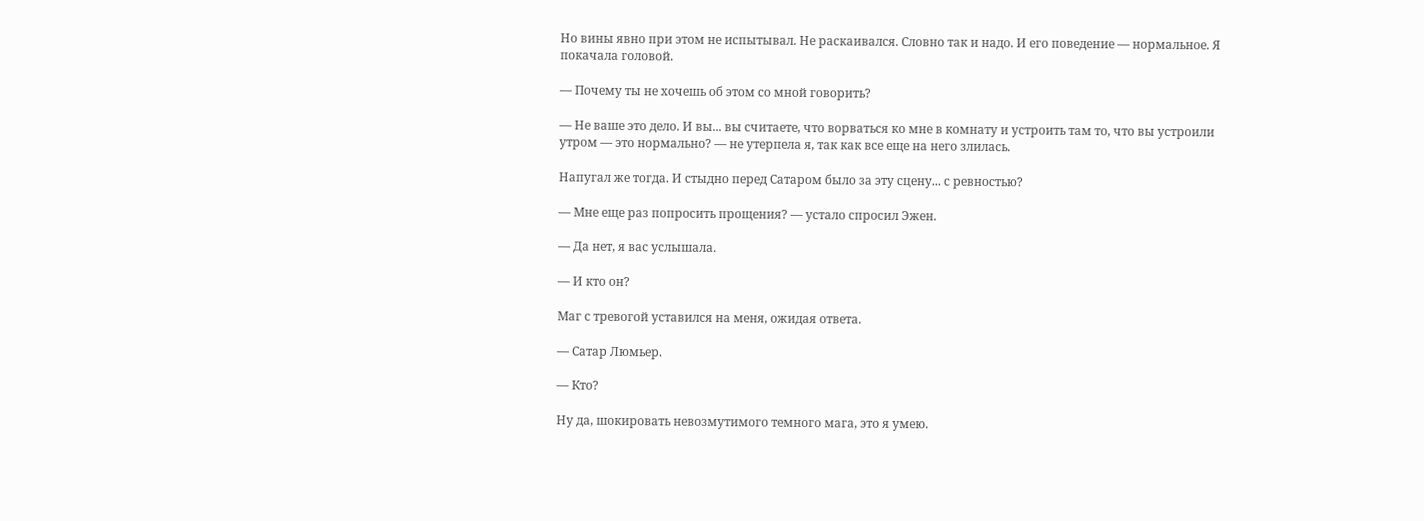Но вины явно при этом не испытывал. Не раскаивался. Словно так и надо. И его поведение — нормальное. Я покачала головой.

— Почему ты не хочешь об этом со мной говорить?

— Не ваше это дело. И вы... вы считаете, что ворваться ко мне в комнату и устроить там то, что вы устроили утром — это нормально? — не утерпела я, так как все еще на него злилась.

Напугал же тогда. И стыдно перед Сатаром было за эту сцену... с ревностью?

— Мне еще раз попросить прощения? — устало спросил Эжен.

— Да нет, я вас услышала.

— И кто он?

Маг с тревогой уставился на меня, ожидая ответа.

— Сатар Люмьер.

— Кто?

Ну да, шокировать невозмутимого темного мага, это я умею.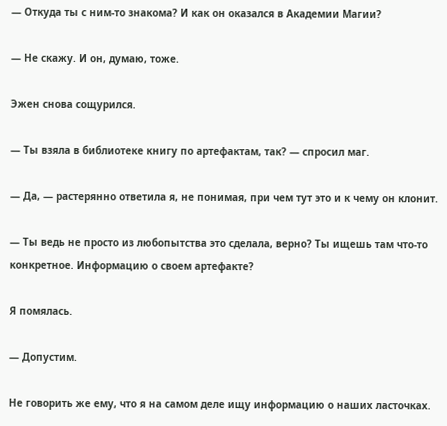— Откуда ты с ним-то знакома? И как он оказался в Академии Магии?

— Не скажу. И он, думаю, тоже.

Эжен снова сощурился.

— Ты взяла в библиотеке книгу по артефактам, так? — спросил маг.

— Да, — растерянно ответила я, не понимая, при чем тут это и к чему он клонит.

— Ты ведь не просто из любопытства это сделала, верно? Ты ищешь там что-то конкретное. Информацию о своем артефакте?

Я помялась.

— Допустим.

Не говорить же ему, что я на самом деле ищу информацию о наших ласточках.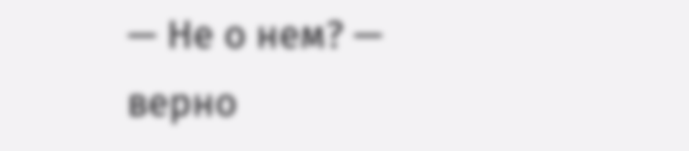— Не о нем? — верно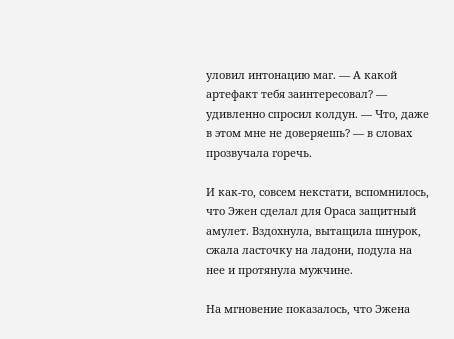уловил интонацию маг. — А какой артефакт тебя заинтересовал? — удивленно спросил колдун. — Что, даже в этом мне не доверяешь? — в словах прозвучала горечь.

И как-то, совсем некстати, вспомнилось, что Эжен сделал для Ораса защитный амулет. Вздохнула, вытащила шнурок, сжала ласточку на ладони, подула на нее и протянула мужчине.

На мгновение показалось, что Эжена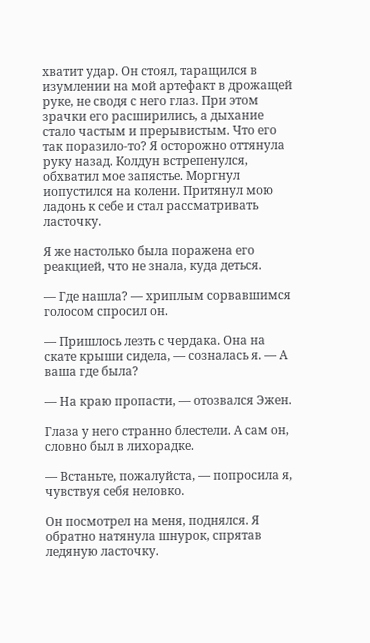хватит удар. Он стоял, таращился в изумлении на мой артефакт в дрожащей руке, не сводя с него глаз. При этом зрачки его расширились, а дыхание стало частым и прерывистым. Что его так поразило-то? Я осторожно оттянула руку назад. Колдун встрепенулся, обхватил мое запястье. Моргнул иопустился на колени. Притянул мою ладонь к себе и стал рассматривать ласточку.

Я же настолько была поражена его реакцией, что не знала, куда деться.

— Где нашла? — хриплым сорвавшимся голосом спросил он.

— Пришлось лезть с чердака. Она на скате крыши сидела, — созналась я. — А ваша где была?

— На краю пропасти, — отозвался Эжен.

Глаза у него странно блестели. А сам он, словно был в лихорадке.

— Встаньте, пожалуйста, — попросила я, чувствуя себя неловко.

Он посмотрел на меня, поднялся. Я обратно натянула шнурок, спрятав ледяную ласточку.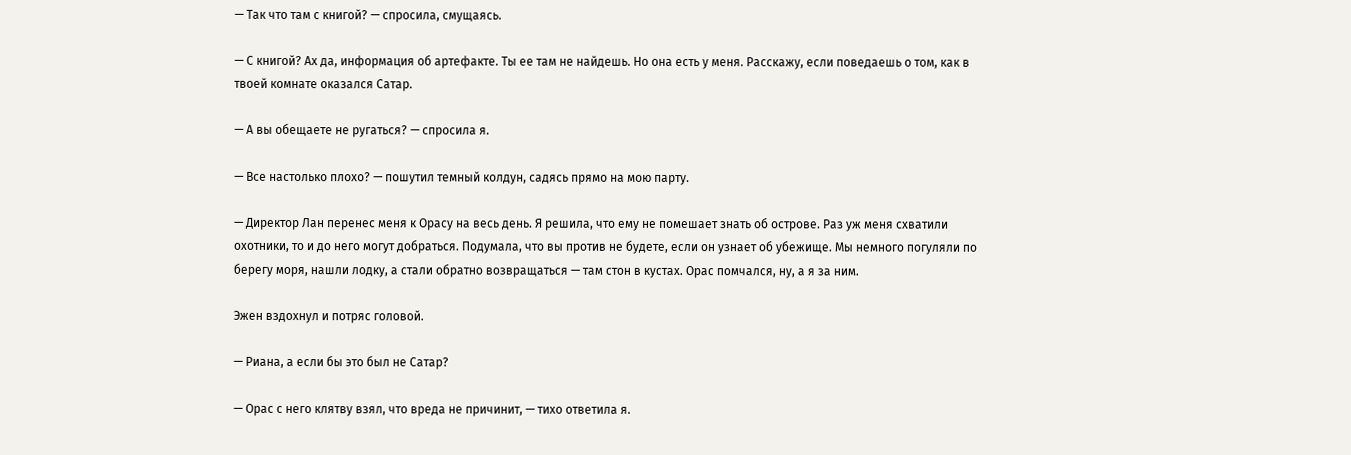— Так что там с книгой? — спросила, смущаясь.

— С книгой? Ах да, информация об артефакте. Ты ее там не найдешь. Но она есть у меня. Расскажу, если поведаешь о том, как в твоей комнате оказался Сатар.

— А вы обещаете не ругаться? — спросила я.

— Все настолько плохо? — пошутил темный колдун, садясь прямо на мою парту.

— Директор Лан перенес меня к Орасу на весь день. Я решила, что ему не помешает знать об острове. Раз уж меня схватили охотники, то и до него могут добраться. Подумала, что вы против не будете, если он узнает об убежище. Мы немного погуляли по берегу моря, нашли лодку, а стали обратно возвращаться — там стон в кустах. Орас помчался, ну, а я за ним.

Эжен вздохнул и потряс головой.

— Риана, а если бы это был не Сатар?

— Орас с него клятву взял, что вреда не причинит, — тихо ответила я.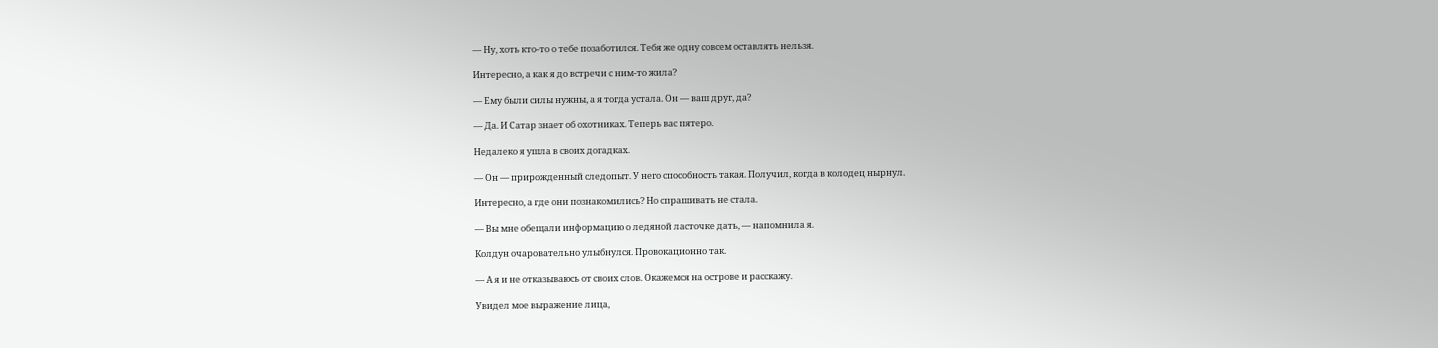— Ну, хоть кто-то о тебе позаботился. Тебя же одну совсем оставлять нельзя.

Интересно, а как я до встречи с ним-то жила?

— Ему были силы нужны, а я тогда устала. Он — ваш друг, да?

— Да. И Сатар знает об охотниках. Теперь вас пятеро.

Недалеко я ушла в своих догадках.

— Он — прирожденный следопыт. У него способность такая. Получил, когда в колодец нырнул.

Интересно, а где они познакомились? Но спрашивать не стала.

— Вы мне обещали информацию о ледяной ласточке дать, — напомнила я.

Колдун очаровательно улыбнулся. Провокационно так.

— А я и не отказываюсь от своих слов. Окажемся на острове и расскажу.

Увидел мое выражение лица,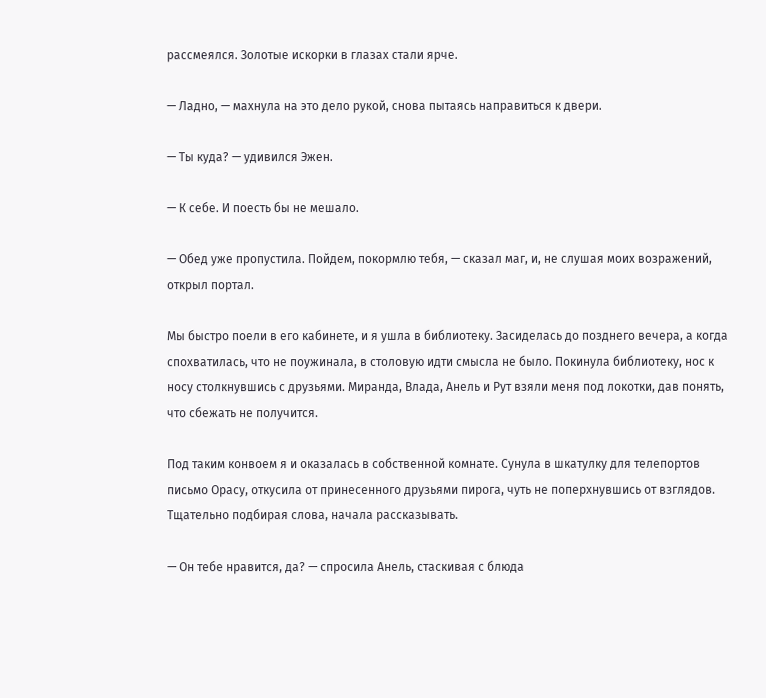рассмеялся. Золотые искорки в глазах стали ярче.

— Ладно, — махнула на это дело рукой, снова пытаясь направиться к двери.

— Ты куда? — удивился Эжен.

— К себе. И поесть бы не мешало.

— Обед уже пропустила. Пойдем, покормлю тебя, — сказал маг, и, не слушая моих возражений, открыл портал.

Мы быстро поели в его кабинете, и я ушла в библиотеку. Засиделась до позднего вечера, а когда спохватилась, что не поужинала, в столовую идти смысла не было. Покинула библиотеку, нос к носу столкнувшись с друзьями. Миранда, Влада, Анель и Рут взяли меня под локотки, дав понять, что сбежать не получится.

Под таким конвоем я и оказалась в собственной комнате. Сунула в шкатулку для телепортов письмо Орасу, откусила от принесенного друзьями пирога, чуть не поперхнувшись от взглядов. Тщательно подбирая слова, начала рассказывать.

— Он тебе нравится, да? — спросила Анель, стаскивая с блюда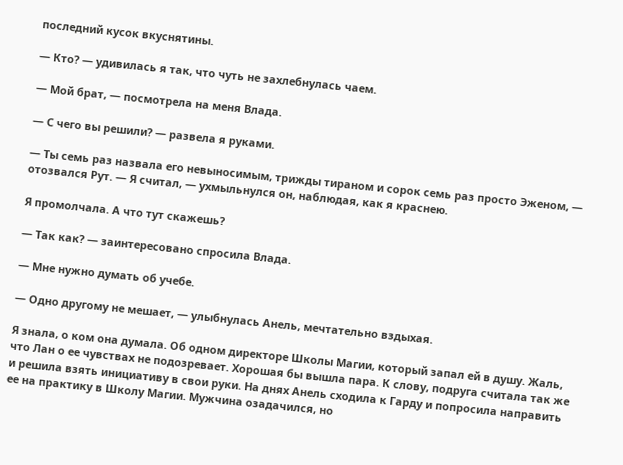последний кусок вкуснятины.

— Кто? — удивилась я так, что чуть не захлебнулась чаем.

— Мой брат, — посмотрела на меня Влада.

— С чего вы решили? — развела я руками.

— Ты семь раз назвала его невыносимым, трижды тираном и сорок семь раз просто Эженом, — отозвался Рут. — Я считал, — ухмыльнулся он, наблюдая, как я краснею.

Я промолчала. А что тут скажешь?

— Так как? — заинтересовано спросила Влада.

— Мне нужно думать об учебе.

— Одно другому не мешает, — улыбнулась Анель, мечтательно вздыхая.

Я знала, о ком она думала. Об одном директоре Школы Магии, который запал ей в душу. Жаль, что Лан о ее чувствах не подозревает. Хорошая бы вышла пара. К слову, подруга считала так же и решила взять инициативу в свои руки. На днях Анель сходила к Гарду и попросила направить ее на практику в Школу Магии. Мужчина озадачился, но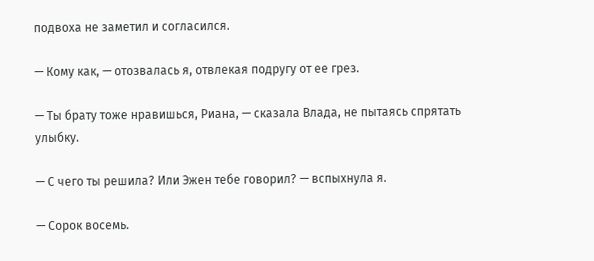подвоха не заметил и согласился.

— Кому как, — отозвалась я, отвлекая подругу от ее грез.

— Ты брату тоже нравишься, Риана, — сказала Влада, не пытаясь спрятать улыбку.

— С чего ты решила? Или Эжен тебе говорил? — вспыхнула я.

— Сорок восемь.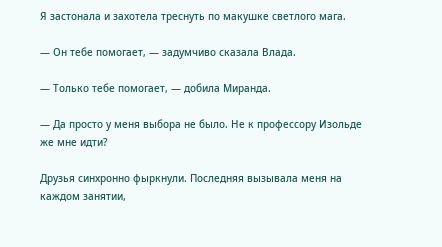Я застонала и захотела треснуть по макушке светлого мага.

— Он тебе помогает, — задумчиво сказала Влада.

— Только тебе помогает, — добила Миранда.

— Да просто у меня выбора не было. Не к профессору Изольде же мне идти?

Друзья синхронно фыркнули. Последняя вызывала меня на каждом занятии,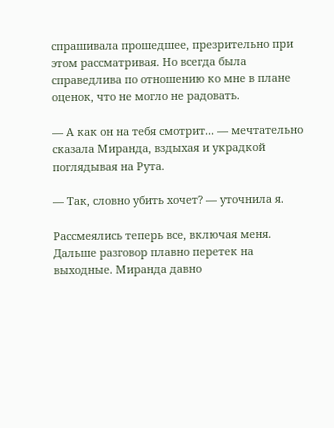спрашивала прошедшее, презрительно при этом рассматривая. Но всегда была справедлива по отношению ко мне в плане оценок, что не могло не радовать.

— А как он на тебя смотрит... — мечтательно сказала Миранда, вздыхая и украдкой поглядывая на Рута.

— Так, словно убить хочет? — уточнила я.

Рассмеялись теперь все, включая меня. Дальше разговор плавно перетек на выходные. Миранда давно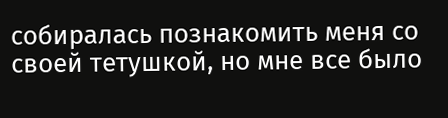собиралась познакомить меня со своей тетушкой, но мне все было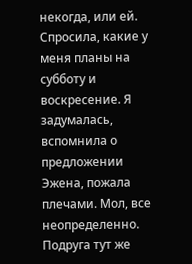некогда, или ей. Спросила, какие у меня планы на субботу и воскресение. Я задумалась, вспомнила о предложении Эжена, пожала плечами. Мол, все неопределенно. Подруга тут же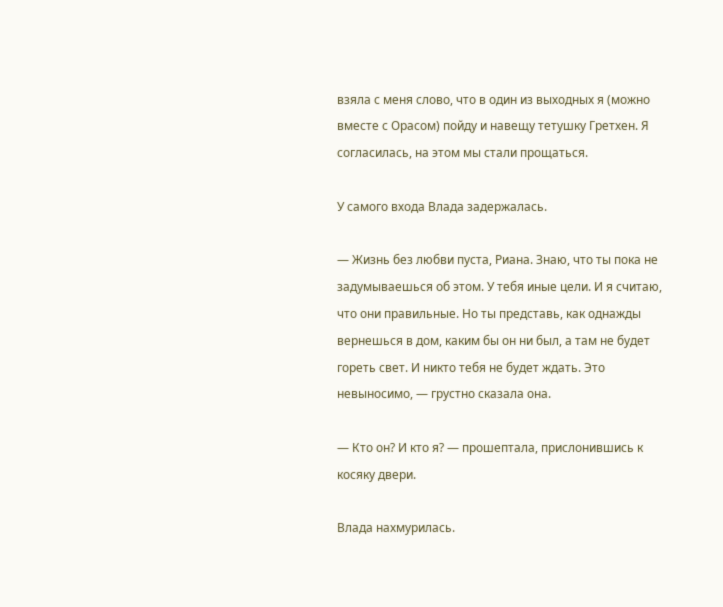взяла с меня слово, что в один из выходных я (можно вместе с Орасом) пойду и навещу тетушку Гретхен. Я согласилась, на этом мы стали прощаться.

У самого входа Влада задержалась.

— Жизнь без любви пуста, Риана. Знаю, что ты пока не задумываешься об этом. У тебя иные цели. И я считаю, что они правильные. Но ты представь, как однажды вернешься в дом, каким бы он ни был, а там не будет гореть свет. И никто тебя не будет ждать. Это невыносимо, — грустно сказала она.

— Кто он? И кто я? — прошептала, прислонившись к косяку двери.

Влада нахмурилась.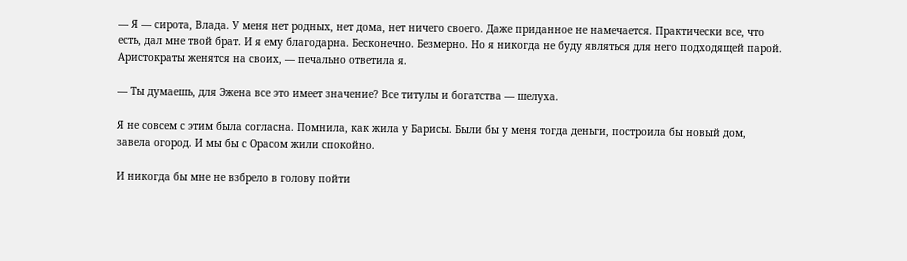— Я — сирота, Влада. У меня нет родных, нет дома, нет ничего своего. Даже приданное не намечается. Практически все, что есть, дал мне твой брат. И я ему благодарна. Бесконечно. Безмерно. Но я никогда не буду являться для него подходящей парой. Аристократы женятся на своих, — печально ответила я.

— Ты думаешь, для Эжена все это имеет значение? Все титулы и богатства — шелуха.

Я не совсем с этим была согласна. Помнила, как жила у Барисы. Были бы у меня тогда деньги, построила бы новый дом, завела огород. И мы бы с Орасом жили спокойно.

И никогда бы мне не взбрело в голову пойти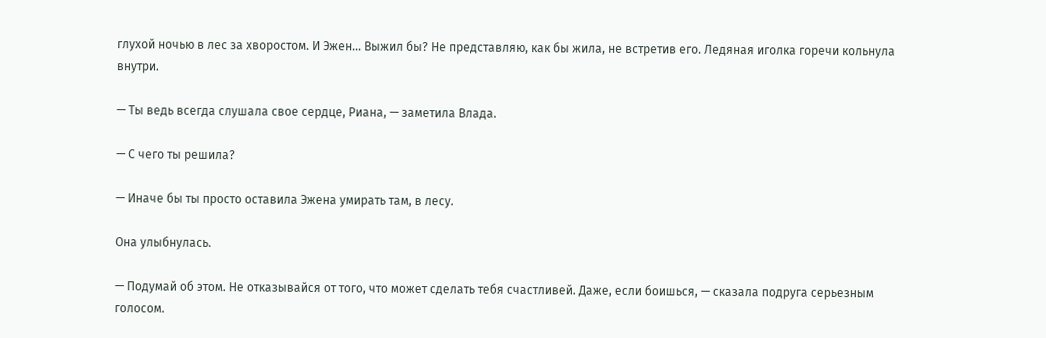глухой ночью в лес за хворостом. И Эжен... Выжил бы? Не представляю, как бы жила, не встретив его. Ледяная иголка горечи кольнула внутри.

— Ты ведь всегда слушала свое сердце, Риана, — заметила Влада.

— С чего ты решила?

— Иначе бы ты просто оставила Эжена умирать там, в лесу.

Она улыбнулась.

— Подумай об этом. Не отказывайся от того, что может сделать тебя счастливей. Даже, если боишься, — сказала подруга серьезным голосом.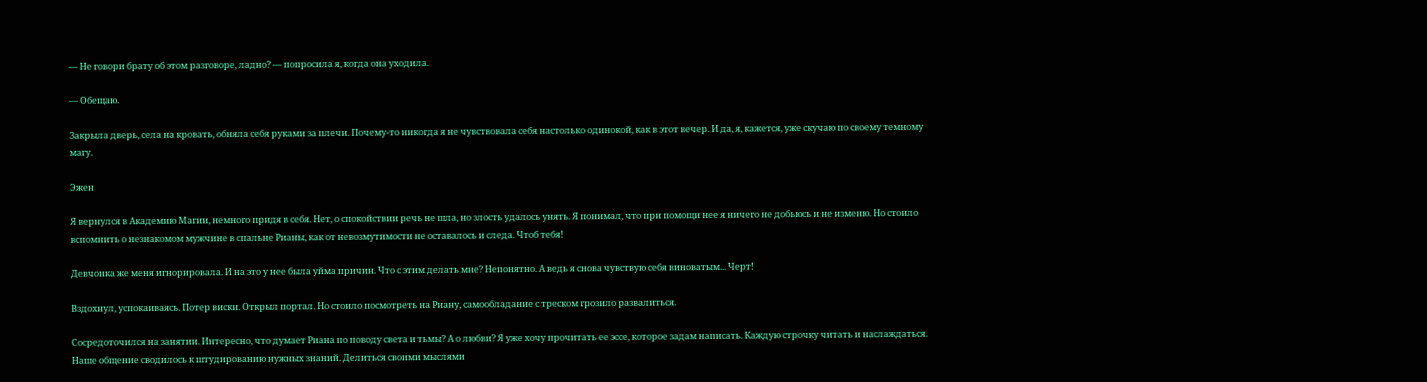— Не говори брату об этом разговоре, ладно? — попросила я, когда она уходила.

— Обещаю.

Закрыла дверь, села на кровать, обняла себя руками за плечи. Почему-то никогда я не чувствовала себя настолько одинокой, как в этот вечер. И да, я, кажется, уже скучаю по своему темному магу.

Эжен

Я вернулся в Академию Магии, немного придя в себя. Нет, о спокойствии речь не шла, но злость удалось унять. Я понимал, что при помощи нее я ничего не добьюсь и не изменю. Но стоило вспомнить о незнакомом мужчине в спальне Рианы, как от невозмутимости не оставалось и следа. Чтоб тебя!

Девчонка же меня игнорировала. И на это у нее была уйма причин. Что с этим делать мне? Непонятно. А ведь я снова чувствую себя виноватым... Черт!

Вздохнул, успокаиваясь. Потер виски. Открыл портал. Но стоило посмотреть на Риану, самообладание с треском грозило развалиться.

Сосредоточился на занятии. Интересно, что думает Риана по поводу света и тьмы? А о любви? Я уже хочу прочитать ее эссе, которое задам написать. Каждую строчку читать и наслаждаться. Наше общение сводилось к штудированию нужных знаний. Делиться своими мыслями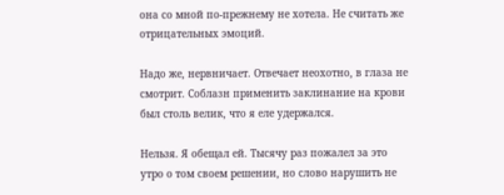она со мной по-прежнему не хотела. Не считать же отрицательных эмоций.

Надо же, нервничает. Отвечает неохотно, в глаза не смотрит. Соблазн применить заклинание на крови был столь велик, что я еле удержался.

Нельзя. Я обещал ей. Тысячу раз пожалел за это утро о том своем решении, но слово нарушить не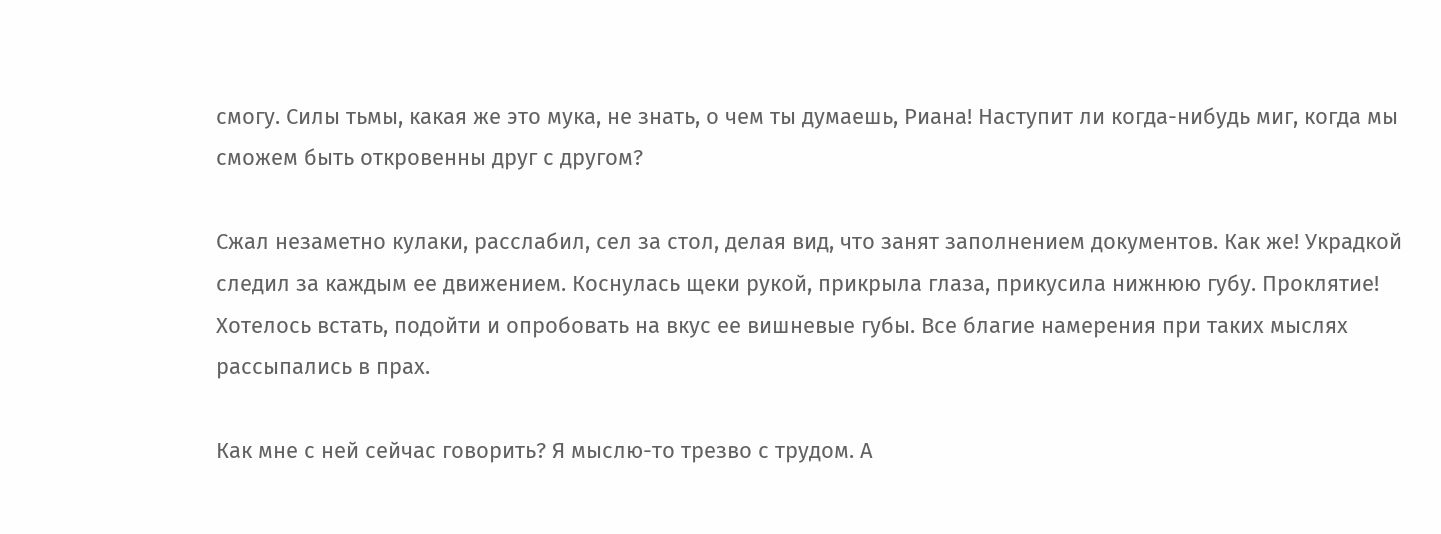смогу. Силы тьмы, какая же это мука, не знать, о чем ты думаешь, Риана! Наступит ли когда-нибудь миг, когда мы сможем быть откровенны друг с другом?

Сжал незаметно кулаки, расслабил, сел за стол, делая вид, что занят заполнением документов. Как же! Украдкой следил за каждым ее движением. Коснулась щеки рукой, прикрыла глаза, прикусила нижнюю губу. Проклятие! Хотелось встать, подойти и опробовать на вкус ее вишневые губы. Все благие намерения при таких мыслях рассыпались в прах.

Как мне с ней сейчас говорить? Я мыслю-то трезво с трудом. А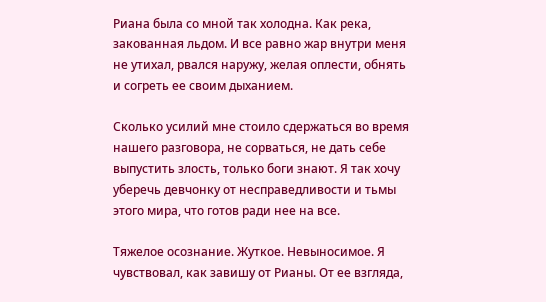Риана была со мной так холодна. Как река, закованная льдом. И все равно жар внутри меня не утихал, рвался наружу, желая оплести, обнять и согреть ее своим дыханием.

Сколько усилий мне стоило сдержаться во время нашего разговора, не сорваться, не дать себе выпустить злость, только боги знают. Я так хочу уберечь девчонку от несправедливости и тьмы этого мира, что готов ради нее на все.

Тяжелое осознание. Жуткое. Невыносимое. Я чувствовал, как завишу от Рианы. От ее взгляда,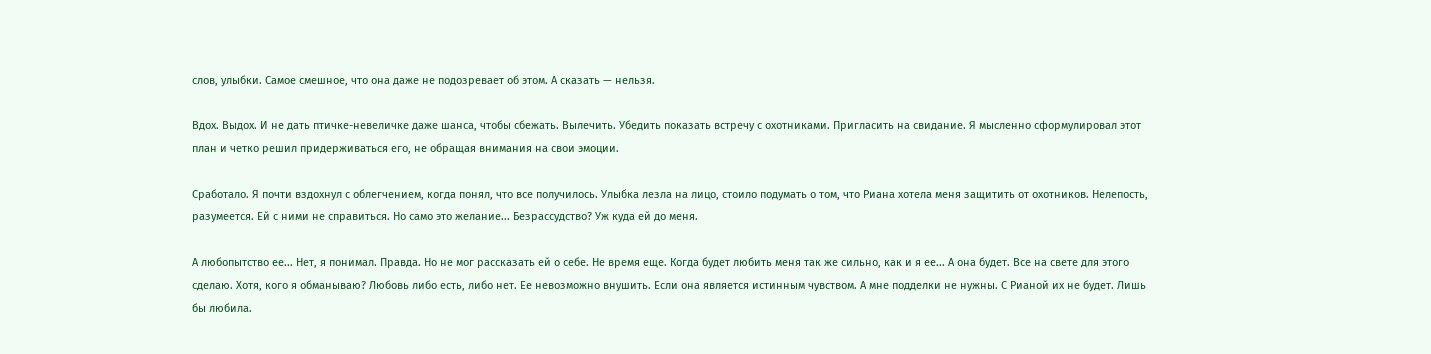слов, улыбки. Самое смешное, что она даже не подозревает об этом. А сказать — нельзя.

Вдох. Выдох. И не дать птичке-невеличке даже шанса, чтобы сбежать. Вылечить. Убедить показать встречу с охотниками. Пригласить на свидание. Я мысленно сформулировал этот план и четко решил придерживаться его, не обращая внимания на свои эмоции.

Сработало. Я почти вздохнул с облегчением, когда понял, что все получилось. Улыбка лезла на лицо, стоило подумать о том, что Риана хотела меня защитить от охотников. Нелепость, разумеется. Ей с ними не справиться. Но само это желание... Безрассудство? Уж куда ей до меня.

А любопытство ее... Нет, я понимал. Правда. Но не мог рассказать ей о себе. Не время еще. Когда будет любить меня так же сильно, как и я ее... А она будет. Все на свете для этого сделаю. Хотя, кого я обманываю? Любовь либо есть, либо нет. Ее невозможно внушить. Если она является истинным чувством. А мне подделки не нужны. С Рианой их не будет. Лишь бы любила.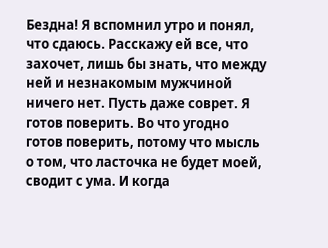Бездна! Я вспомнил утро и понял, что сдаюсь. Расскажу ей все, что захочет, лишь бы знать, что между ней и незнакомым мужчиной ничего нет. Пусть даже соврет. Я готов поверить. Во что угодно готов поверить, потому что мысль о том, что ласточка не будет моей, сводит с ума. И когда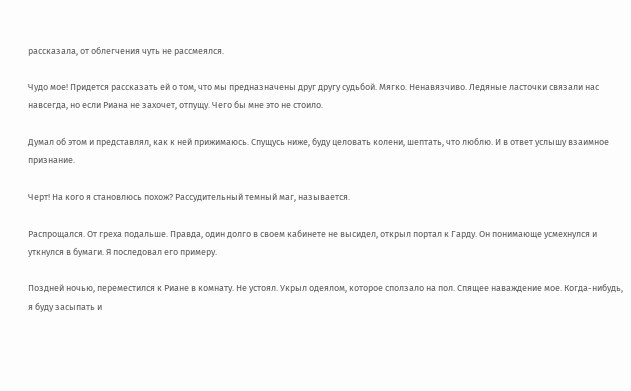рассказала, от облегчения чуть не рассмеялся.

Чудо мое! Придется рассказать ей о том, что мы предназначены друг другу судьбой. Мягко. Ненавязчиво. Ледяные ласточки связали нас навсегда, но если Риана не захочет, отпущу. Чего бы мне это не стоило.

Думал об этом и представлял, как к ней прижимаюсь. Спущусь ниже, буду целовать колени, шептать, что люблю. И в ответ услышу взаимное признание.

Черт! На кого я становлюсь похож? Рассудительный темный маг, называется.

Распрощался. От греха подальше. Правда, один долго в своем кабинете не высидел, открыл портал к Гарду. Он понимающе усмехнулся и уткнулся в бумаги. Я последовал его примеру.

Поздней ночью, переместился к Риане в комнату. Не устоял. Укрыл одеялом, которое сползало на пол. Спящее наваждение мое. Когда-нибудь, я буду засыпать и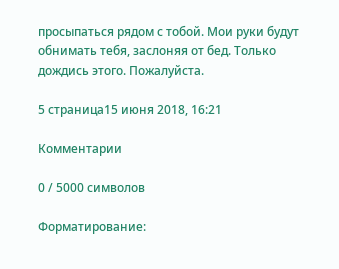просыпаться рядом с тобой. Мои руки будут обнимать тебя, заслоняя от бед. Только дождись этого. Пожалуйста.

5 страница15 июня 2018, 16:21

Комментарии

0 / 5000 символов

Форматирование: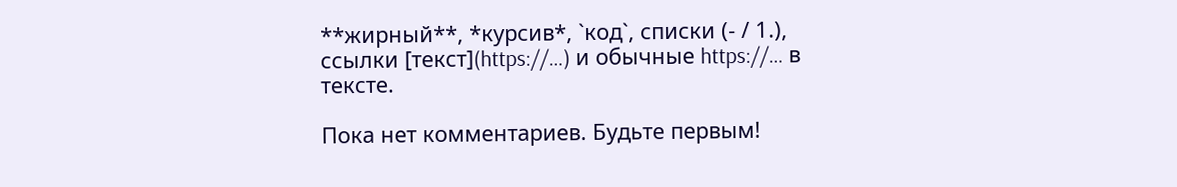**жирный**, *курсив*, `код`, списки (- / 1.), ссылки [текст](https://…) и обычные https://… в тексте.

Пока нет комментариев. Будьте первым!